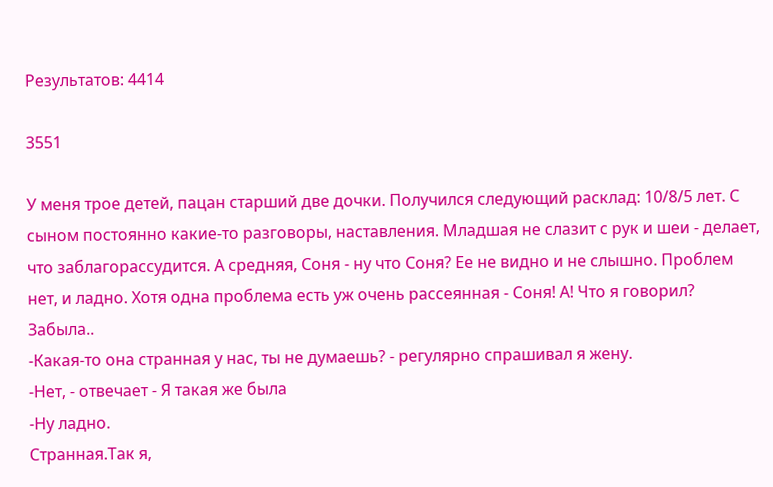Результатов: 4414

3551

У меня трое детей, пацан старший две дочки. Получился следующий расклад: 10/8/5 лет. С сыном постоянно какие-то разговоры, наставления. Младшая не слазит с рук и шеи - делает, что заблагорассудится. А средняя, Соня - ну что Соня? Ее не видно и не слышно. Проблем нет, и ладно. Хотя одна проблема есть уж очень рассеянная - Соня! А! Что я говорил? Забыла..
-Какая-то она странная у нас, ты не думаешь? - регулярно спрашивал я жену.
-Нет, - отвечает - Я такая же была
-Ну ладно.
Странная.Так я,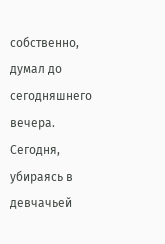собственно, думал до сегодняшнего вечера. Сегодня, убираясь в девчачьей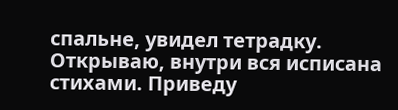спальне, увидел тетрадку. Открываю, внутри вся исписана стихами. Приведу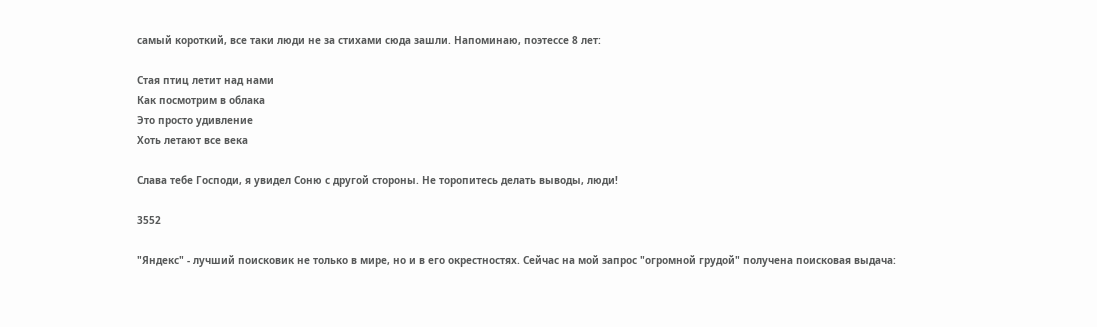самый короткий, все таки люди не за стихами сюда зашли. Напоминаю, поэтессе 8 лет:

Стая птиц летит над нами
Как посмотрим в облака
Это просто удивление
Хоть летают все века

Слава тебе Господи, я увидел Соню с другой стороны. Не торопитесь делать выводы, люди!

3552

"Яндекс" - лучший поисковик не только в мире, но и в его окрестностях. Сейчас на мой запрос "огромной грудой" получена поисковая выдача: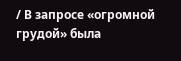/ В запросе «огромной грудой» была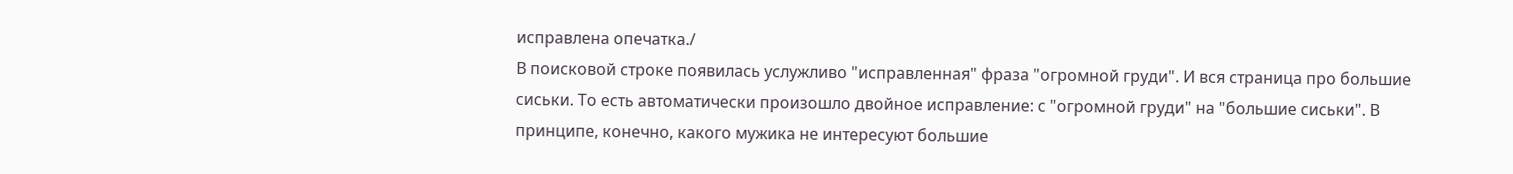исправлена опечатка./
В поисковой строке появилась услужливо "исправленная" фраза "огромной груди". И вся страница про большие сиськи. То есть автоматически произошло двойное исправление: с "огромной груди" на "большие сиськи". В принципе, конечно, какого мужика не интересуют большие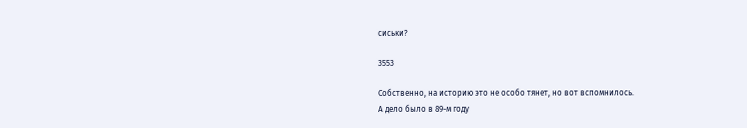сиськи?

3553

Собственно, на историю это не особо тянет, но вот вспомнилось.
А дело было в 89-м году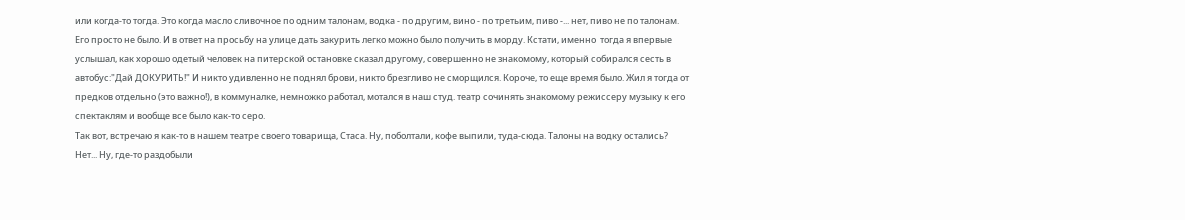или когда-то тогда. Это когда масло сливочное по одним талонам, водка - по другим, вино - по третьим, пиво -... нет, пиво не по талонам. Его просто не было. И в ответ на просьбу на улице дать закурить легко можно было получить в морду. Кстати, именно  тогда я впервые услышал, как хорошо одетый человек на питерской остановке сказал другому, совершенно не знакомому, который собирался сесть в автобус:"Дай ДОКУРИТЬ!" И никто удивленно не поднял брови, никто брезгливо не сморщился. Короче, то еще время было. Жил я тогда от предков отдельно (это важно!), в коммуналке, немножко работал, мотался в наш студ. театр сочинять знакомому режиссеру музыку к его спектаклям и вообще все было как-то серо.
Так вот, встречаю я как-то в нашем театре своего товарища, Стаса. Ну, поболтали, кофе выпили, туда-сюда. Талоны на водку остались? Нет... Ну, где-то раздобыли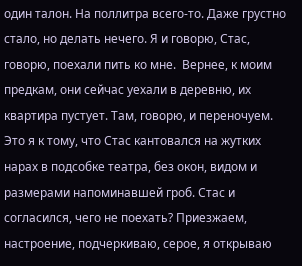один талон. На поллитра всего-то. Даже грустно стало, но делать нечего. Я и говорю, Стас, говорю, поехали пить ко мне.  Вернее, к моим предкам, они сейчас уехали в деревню, их квартира пустует. Там, говорю, и переночуем. Это я к тому, что Стас кантовался на жутких нарах в подсобке театра, без окон, видом и размерами напоминавшей гроб. Стас и согласился, чего не поехать? Приезжаем, настроение, подчеркиваю, серое, я открываю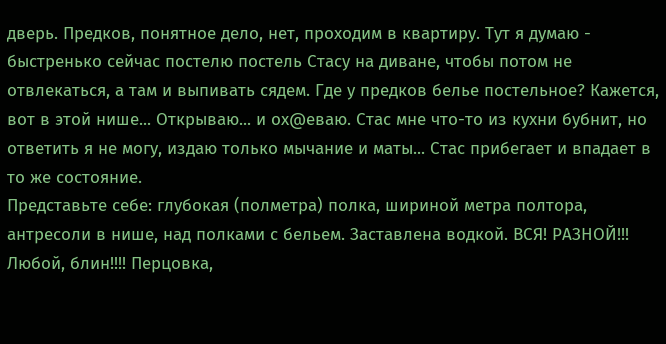дверь. Предков, понятное дело, нет, проходим в квартиру. Тут я думаю - быстренько сейчас постелю постель Стасу на диване, чтобы потом не отвлекаться, а там и выпивать сядем. Где у предков белье постельное? Кажется, вот в этой нише... Открываю... и ох@еваю. Стас мне что-то из кухни бубнит, но ответить я не могу, издаю только мычание и маты... Стас прибегает и впадает в то же состояние.
Представьте себе: глубокая (полметра) полка, шириной метра полтора, антресоли в нише, над полками с бельем. Заставлена водкой. ВСЯ! РАЗНОЙ!!! Любой, блин!!!! Перцовка,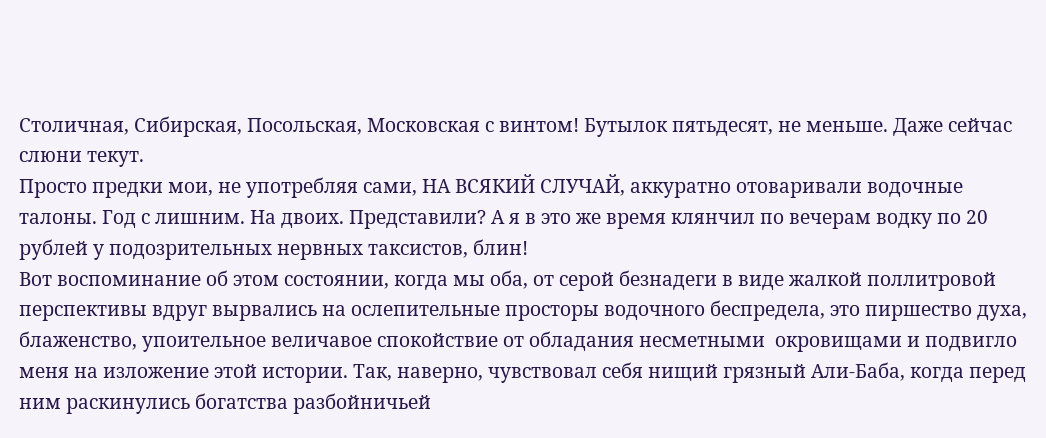Столичная, Сибирская, Посольская, Московская с винтом! Бутылок пятьдесят, не меньше. Даже сейчас  слюни текут.
Просто предки мои, не употребляя сами, НА ВСЯКИЙ СЛУЧАЙ, аккуратно отоваривали водочные талоны. Год с лишним. На двоих. Представили? А я в это же время клянчил по вечерам водку по 20 рублей у подозрительных нервных таксистов, блин!
Вот воспоминание об этом состоянии, когда мы оба, от серой безнадеги в виде жалкой поллитровой перспективы вдруг вырвались на ослепительные просторы водочного беспредела, это пиршество духа, блаженство, упоительное величавое спокойствие от обладания несметными  окровищами и подвигло меня на изложение этой истории. Так, наверно, чувствовал себя нищий грязный Али-Баба, когда перед ним раскинулись богатства разбойничьей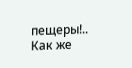пещеры!..
Как же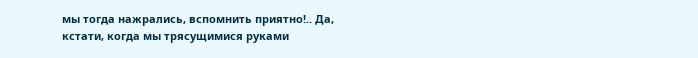мы тогда нажрались, вспомнить приятно!.. Да, кстати, когда мы трясущимися руками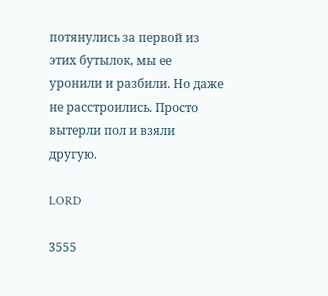потянулись за первой из этих бутылок, мы ее уронили и разбили. Но даже не расстроились. Просто вытерли пол и взяли другую.

LORD

3555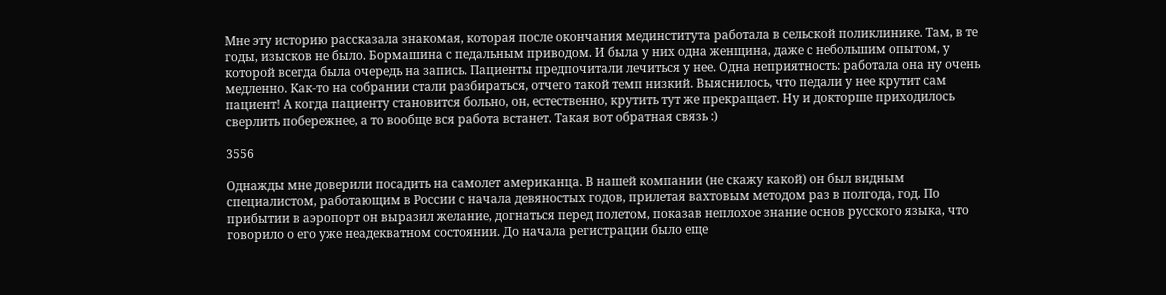Мне эту историю рассказала знакомая, которая после окончания мединститута работала в сельской поликлинике. Там, в те годы, изысков не было. Бормашина с педальным приводом. И была у них одна женщина, даже с небольшим опытом, у которой всегда была очередь на запись. Пациенты предпочитали лечиться у нее. Одна неприятность: работала она ну очень медленно. Как-то на собрании стали разбираться, отчего такой темп низкий. Выяснилось, что педали у нее крутит сам пациент! А когда пациенту становится больно, он, естественно, крутить тут же прекращает. Ну и докторше приходилось сверлить побережнее, а то вообще вся работа встанет. Такая вот обратная связь :)

3556

Однажды мне доверили посадить на самолет американца. В нашей компании (не скажу какой) он был видным специалистом, работающим в России с начала девяностых годов, прилетая вахтовым методом раз в полгода, год. По прибытии в аэропорт он выразил желание, догнаться перед полетом, показав неплохое знание основ русского языка, что говорило о его уже неадекватном состоянии. До начала регистрации было еще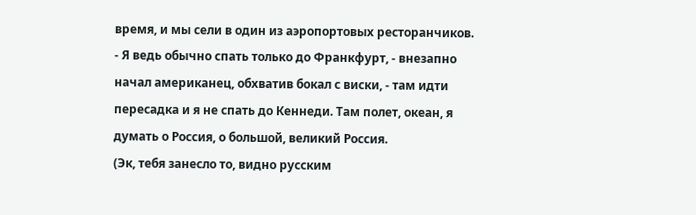время, и мы сели в один из аэропортовых ресторанчиков.
- Я ведь обычно спать только до Франкфурт, - внезапно начал американец, обхватив бокал с виски, - там идти пересадка и я не спать до Кеннеди. Там полет, океан, я думать о Россия, о большой, великий Россия.
(Эк, тебя занесло то, видно русским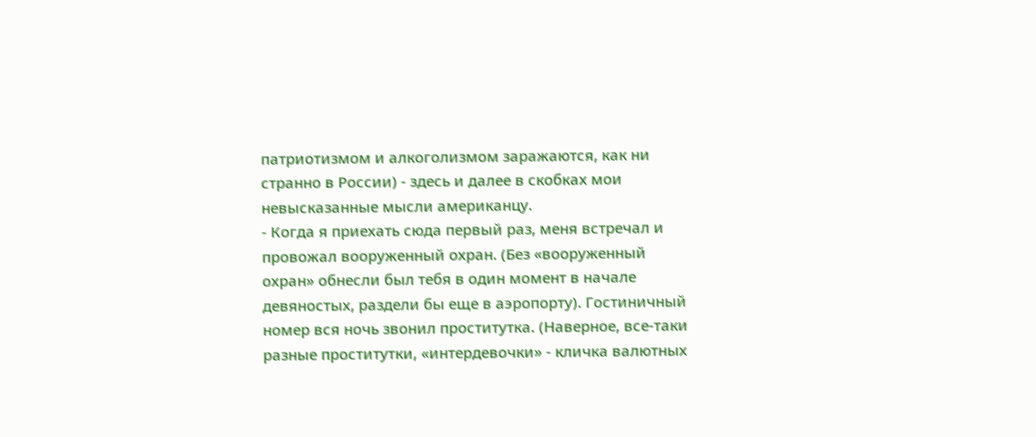патриотизмом и алкоголизмом заражаются, как ни странно в России) - здесь и далее в скобках мои невысказанные мысли американцу.
- Когда я приехать сюда первый раз, меня встречал и провожал вооруженный охран. (Без «вооруженный охран» обнесли был тебя в один момент в начале девяностых, раздели бы еще в аэропорту). Гостиничный номер вся ночь звонил проститутка. (Наверное, все-таки разные проститутки, «интердевочки» - кличка валютных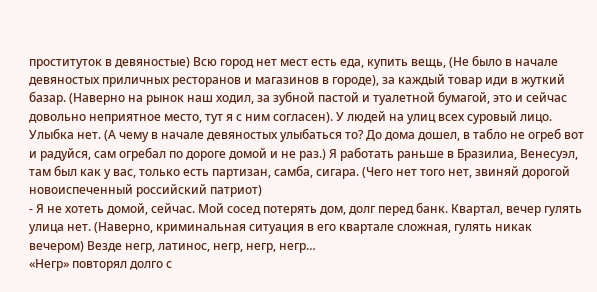проституток в девяностые) Всю город нет мест есть еда, купить вещь, (Не было в начале девяностых приличных ресторанов и магазинов в городе), за каждый товар иди в жуткий базар. (Наверно на рынок наш ходил, за зубной пастой и туалетной бумагой, это и сейчас довольно неприятное место, тут я с ним согласен). У людей на улиц всех суровый лицо. Улыбка нет. (А чему в начале девяностых улыбаться то? До дома дошел, в табло не огреб вот и радуйся, сам огребал по дороге домой и не раз.) Я работать раньше в Бразилиа, Венесуэл, там был как у вас, только есть партизан, самба, сигара. (Чего нет того нет, звиняй дорогой новоиспеченный российский патриот)
- Я не хотеть домой, сейчас. Мой сосед потерять дом, долг перед банк. Квартал, вечер гулять улица нет. (Наверно, криминальная ситуация в его квартале сложная, гулять никак вечером) Везде негр, латинос, негр, негр, негр…
«Негр» повторял долго с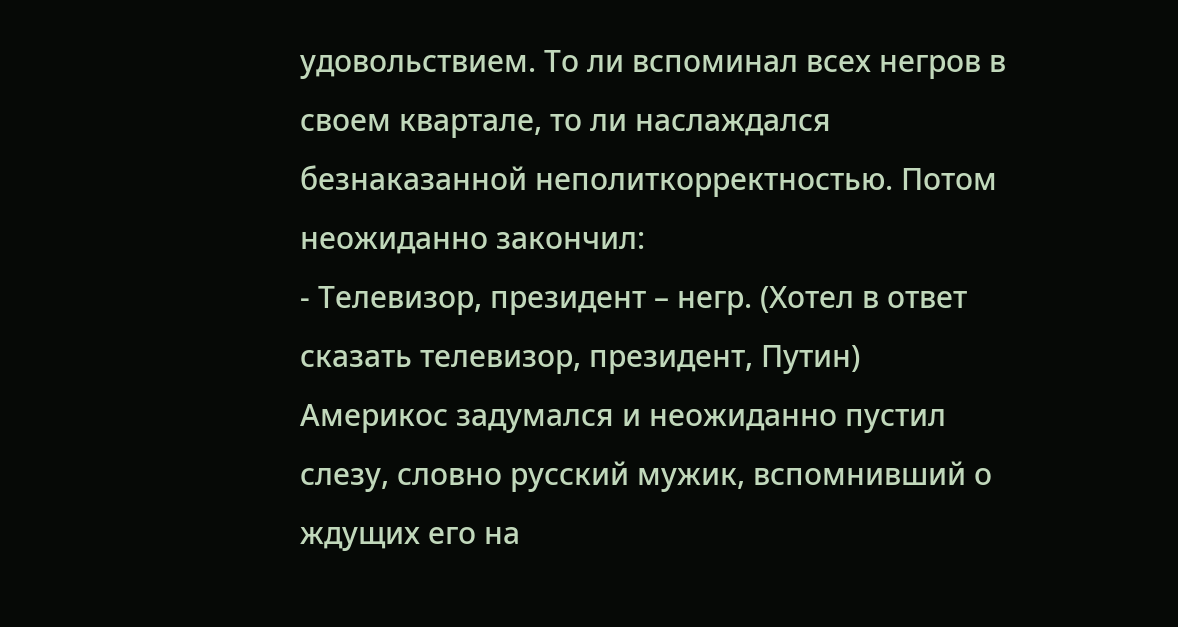удовольствием. То ли вспоминал всех негров в своем квартале, то ли наслаждался безнаказанной неполиткорректностью. Потом неожиданно закончил:
- Телевизор, президент – негр. (Хотел в ответ сказать телевизор, президент, Путин)
Америкос задумался и неожиданно пустил слезу, словно русский мужик, вспомнивший о ждущих его на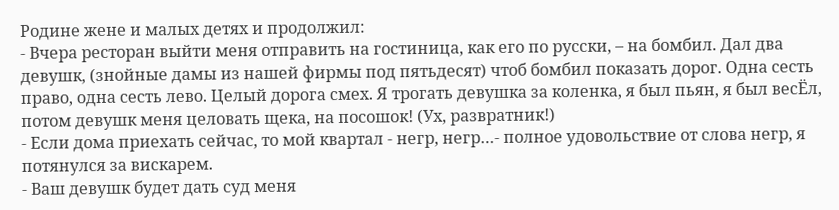Родине жене и малых детях и продолжил:
- Вчера ресторан выйти меня отправить на гостиница, как его по русски, – на бомбил. Дал два девушк, (знойные дамы из нашей фирмы под пятьдесят) чтоб бомбил показать дорог. Одна сесть право, одна сесть лево. Целый дорога смех. Я трогать девушка за коленка, я был пьян, я был весЁл, потом девушк меня целовать щека, на посошок! (Ух, развратник!)
- Если дома приехать сейчас, то мой квартал - негр, негр…- полное удовольствие от слова негр, я потянулся за вискарем.
- Ваш девушк будет дать суд меня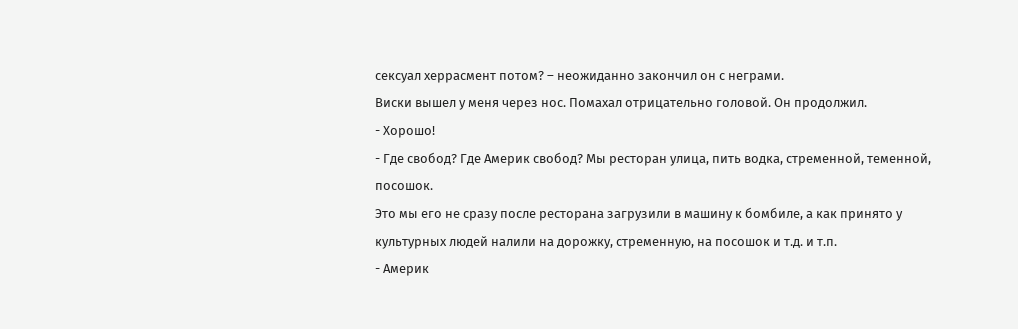сексуал херрасмент потом? – неожиданно закончил он с неграми.
Виски вышел у меня через нос. Помахал отрицательно головой. Он продолжил.
- Хорошо!
- Где свобод? Где Америк свобод? Мы ресторан улица, пить водка, стременной, теменной, посошок.
Это мы его не сразу после ресторана загрузили в машину к бомбиле, а как принято у культурных людей налили на дорожку, стременную, на посошок и т.д. и т.п.
- Америк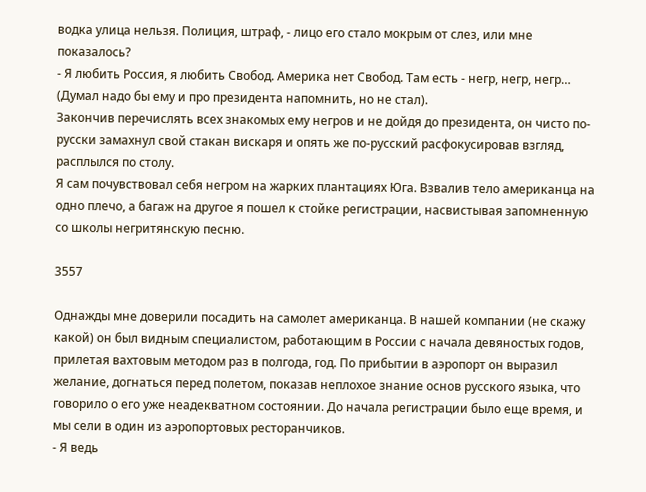водка улица нельзя. Полиция, штраф, - лицо его стало мокрым от слез, или мне показалось?
- Я любить Россия, я любить Свобод. Америка нет Свобод. Там есть - негр, негр, негр…
(Думал надо бы ему и про президента напомнить, но не стал).
Закончив перечислять всех знакомых ему негров и не дойдя до президента, он чисто по-русски замахнул свой стакан вискаря и опять же по-русский расфокусировав взгляд, расплылся по столу.
Я сам почувствовал себя негром на жарких плантациях Юга. Взвалив тело американца на одно плечо, а багаж на другое я пошел к стойке регистрации, насвистывая запомненную со школы негритянскую песню.

3557

Однажды мне доверили посадить на самолет американца. В нашей компании (не скажу какой) он был видным специалистом, работающим в России с начала девяностых годов, прилетая вахтовым методом раз в полгода, год. По прибытии в аэропорт он выразил желание, догнаться перед полетом, показав неплохое знание основ русского языка, что говорило о его уже неадекватном состоянии. До начала регистрации было еще время, и мы сели в один из аэропортовых ресторанчиков.
- Я ведь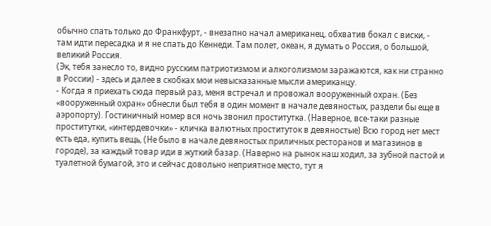обычно спать только до Франкфурт, - внезапно начал американец, обхватив бокал с виски, - там идти пересадка и я не спать до Кеннеди. Там полет, океан, я думать о Россия, о большой, великий Россия.
(Эк, тебя занесло то, видно русским патриотизмом и алкоголизмом заражаются, как ни странно в России) - здесь и далее в скобках мои невысказанные мысли американцу.
- Когда я приехать сюда первый раз, меня встречал и провожал вооруженный охран. (Без «вооруженный охран» обнесли был тебя в один момент в начале девяностых, раздели бы еще в аэропорту). Гостиничный номер вся ночь звонил проститутка. (Наверное, все-таки разные проститутки, «интердевочки» - кличка валютных проституток в девяностые) Всю город нет мест есть еда, купить вещь, (Не было в начале девяностых приличных ресторанов и магазинов в городе), за каждый товар иди в жуткий базар. (Наверно на рынок наш ходил, за зубной пастой и туалетной бумагой, это и сейчас довольно неприятное место, тут я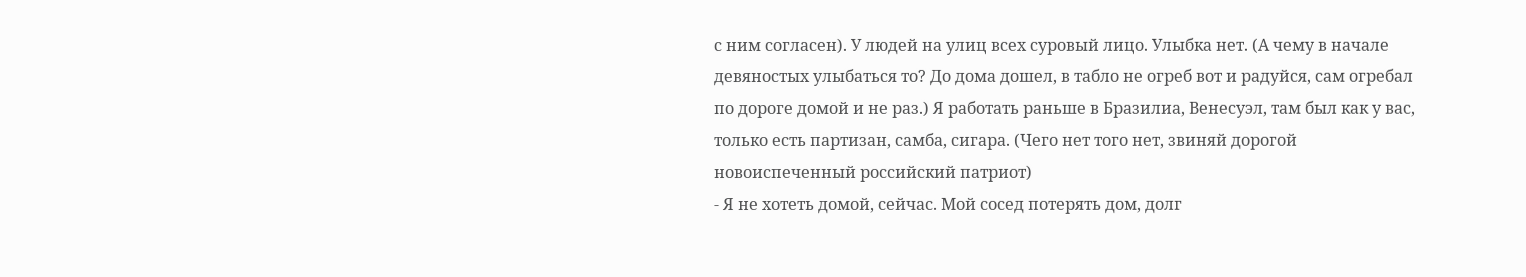с ним согласен). У людей на улиц всех суровый лицо. Улыбка нет. (А чему в начале девяностых улыбаться то? До дома дошел, в табло не огреб вот и радуйся, сам огребал по дороге домой и не раз.) Я работать раньше в Бразилиа, Венесуэл, там был как у вас, только есть партизан, самба, сигара. (Чего нет того нет, звиняй дорогой новоиспеченный российский патриот)
- Я не хотеть домой, сейчас. Мой сосед потерять дом, долг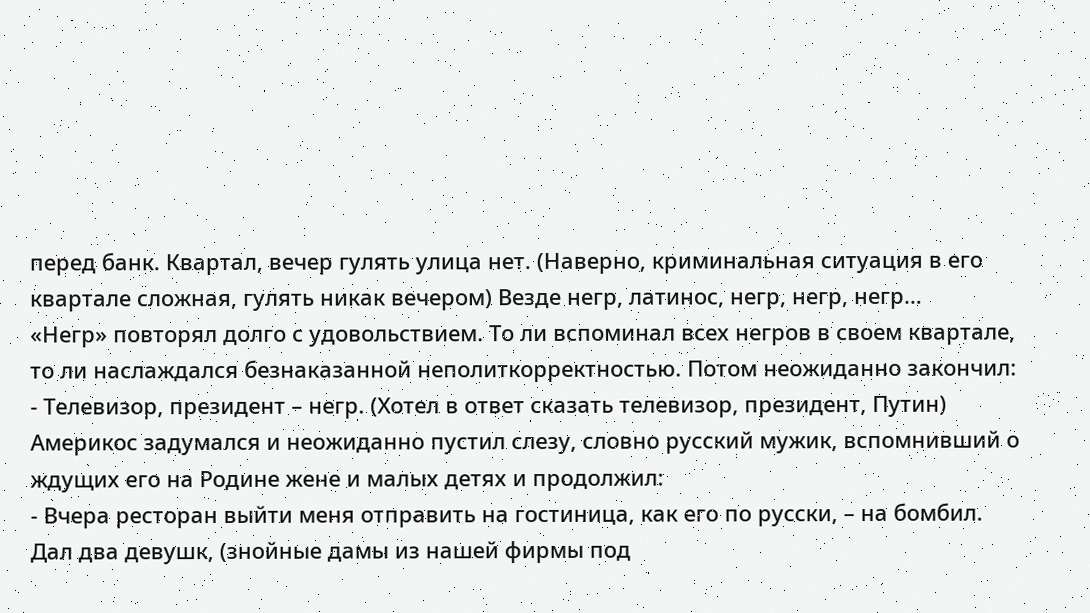перед банк. Квартал, вечер гулять улица нет. (Наверно, криминальная ситуация в его квартале сложная, гулять никак вечером) Везде негр, латинос, негр, негр, негр…
«Негр» повторял долго с удовольствием. То ли вспоминал всех негров в своем квартале, то ли наслаждался безнаказанной неполиткорректностью. Потом неожиданно закончил:
- Телевизор, президент – негр. (Хотел в ответ сказать телевизор, президент, Путин)
Америкос задумался и неожиданно пустил слезу, словно русский мужик, вспомнивший о ждущих его на Родине жене и малых детях и продолжил:
- Вчера ресторан выйти меня отправить на гостиница, как его по русски, – на бомбил. Дал два девушк, (знойные дамы из нашей фирмы под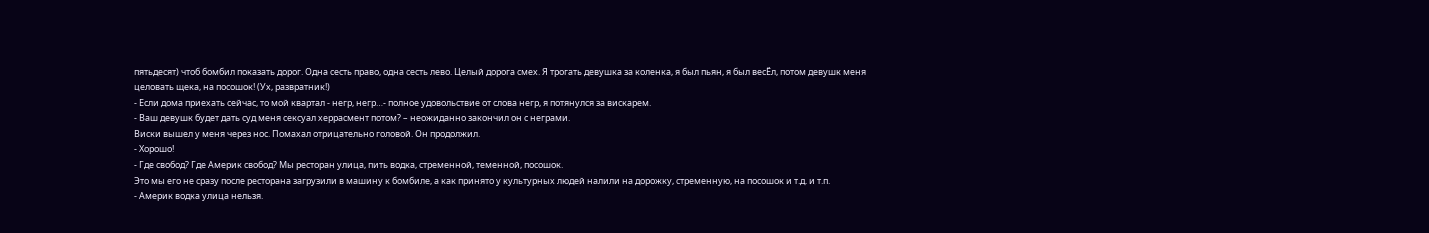пятьдесят) чтоб бомбил показать дорог. Одна сесть право, одна сесть лево. Целый дорога смех. Я трогать девушка за коленка, я был пьян, я был весЁл, потом девушк меня целовать щека, на посошок! (Ух, развратник!)
- Если дома приехать сейчас, то мой квартал - негр, негр…- полное удовольствие от слова негр, я потянулся за вискарем.
- Ваш девушк будет дать суд меня сексуал херрасмент потом? – неожиданно закончил он с неграми.
Виски вышел у меня через нос. Помахал отрицательно головой. Он продолжил.
- Хорошо!
- Где свобод? Где Америк свобод? Мы ресторан улица, пить водка, стременной, теменной, посошок.
Это мы его не сразу после ресторана загрузили в машину к бомбиле, а как принято у культурных людей налили на дорожку, стременную, на посошок и т.д. и т.п.
- Америк водка улица нельзя.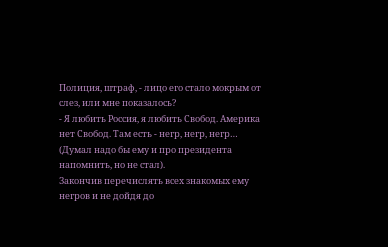Полиция, штраф, - лицо его стало мокрым от слез, или мне показалось?
- Я любить Россия, я любить Свобод. Америка нет Свобод. Там есть - негр, негр, негр…
(Думал надо бы ему и про президента напомнить, но не стал).
Закончив перечислять всех знакомых ему негров и не дойдя до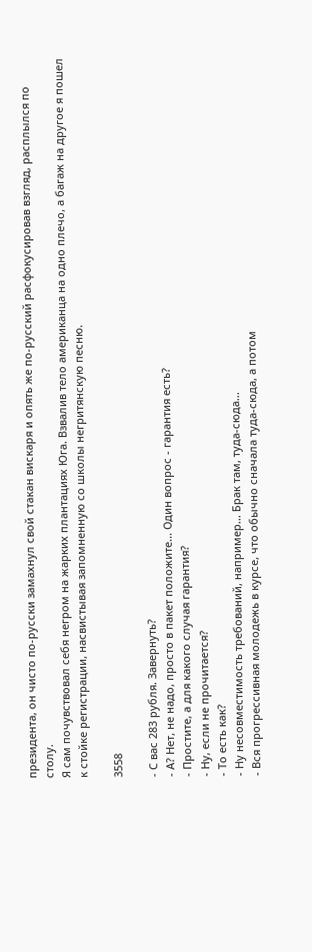президента, он чисто по-русски замахнул свой стакан вискаря и опять же по-русский расфокусировав взгляд, расплылся по столу.
Я сам почувствовал себя негром на жарких плантациях Юга. Взвалив тело американца на одно плечо, а багаж на другое я пошел к стойке регистрации, насвистывая запомненную со школы негритянскую песню.

3558

- С вас 283 рубля. Завернуть?
- А? Нет, не надо, просто в пакет положите... Один вопрос - гарантия есть?
- Простите, а для какого случая гарантия?
- Ну, если не прочитается?
- То есть как?
- Ну несовместимость требований, например... Брак там, туда-сюда...
- Вся прогрессивная молодежь в курсе, что обычно сначала туда-сюда, а потом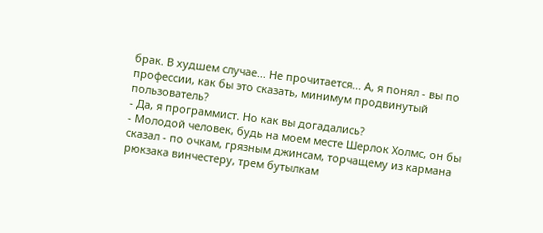брак. В худшем случае... Не прочитается... А, я понял - вы по профессии, как бы это сказать, минимум продвинутый пользователь?
- Да, я программист. Но как вы догадались?
- Молодой человек, будь на моем месте Шерлок Холмс, он бы сказал - по очкам, грязным джинсам, торчащему из кармана рюкзака винчестеру, трем бутылкам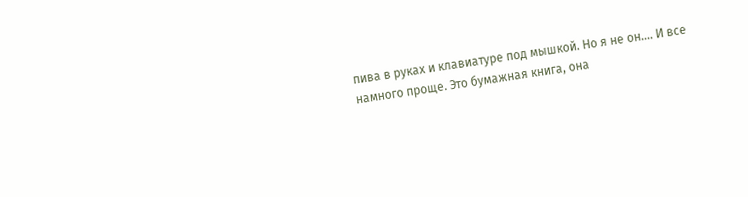пива в руках и клавиатуре под мышкой. Но я не он.... И все намного проще. Это бумажная книга, она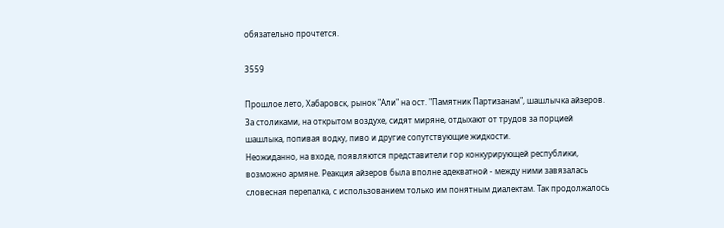обязательно прочтется.

3559

Прошлое лето, Хабаровск, рынок "Али" на ост. "Памятник Партизанам", шашлычка айзеров.
За столиками, на открытом воздухе, сидят миряне, отдыхают от трудов за порцией шашлыка, попивая водку, пиво и другие сопутствующие жидкости.
Неожиданно, на входе, появляются представители гор конкурирующей республики, возможно армяне. Реакция айзеров была вполне адекватной - между ними завязалась словесная перепалка, с использованием только им понятным диалектам. Так продолжалось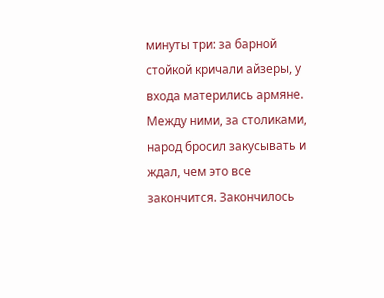минуты три: за барной стойкой кричали айзеры, у входа матерились армяне. Между ними, за столиками, народ бросил закусывать и ждал, чем это все закончится. Закончилось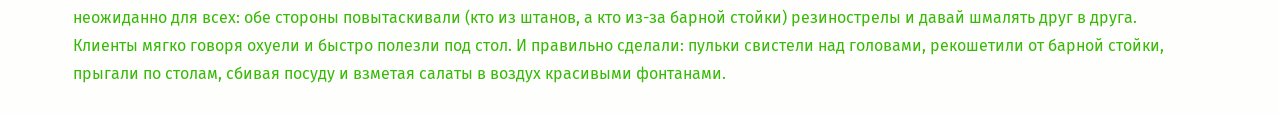неожиданно для всех: обе стороны повытаскивали (кто из штанов, а кто из-за барной стойки) резинострелы и давай шмалять друг в друга. Клиенты мягко говоря охуели и быстро полезли под стол. И правильно сделали: пульки свистели над головами, рекошетили от барной стойки, прыгали по столам, сбивая посуду и взметая салаты в воздух красивыми фонтанами.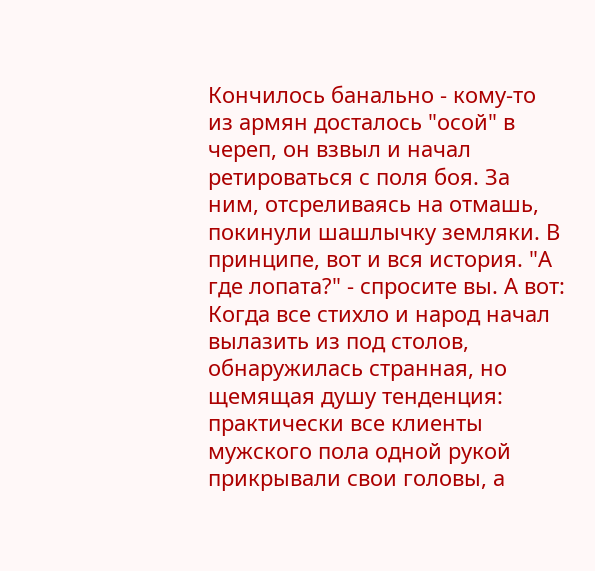Кончилось банально - кому-то из армян досталось "осой" в череп, он взвыл и начал ретироваться с поля боя. За ним, отсреливаясь на отмашь, покинули шашлычку земляки. В принципе, вот и вся история. "А где лопата?" - спросите вы. А вот: Когда все стихло и народ начал вылазить из под столов, обнаружилась странная, но щемящая душу тенденция: практически все клиенты мужского пола одной рукой прикрывали свои головы, а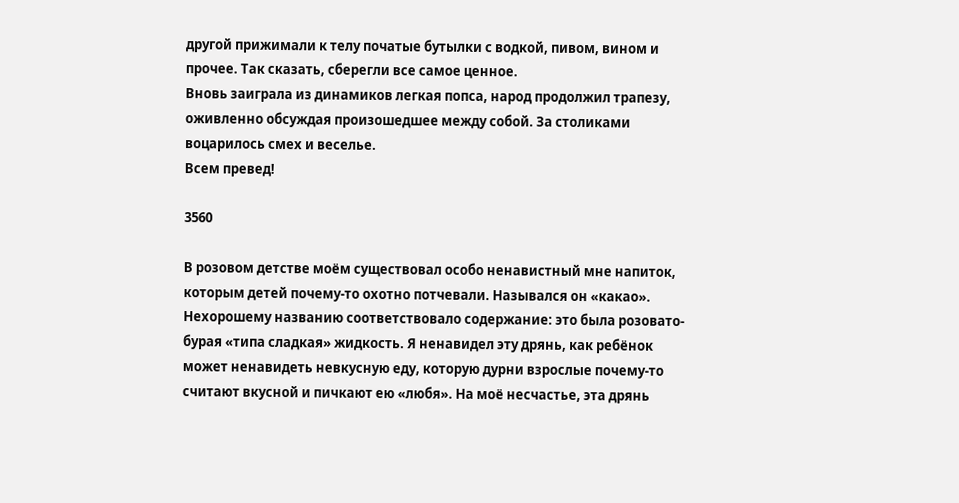другой прижимали к телу початые бутылки с водкой, пивом, вином и прочее. Так сказать, сберегли все самое ценное.
Вновь заиграла из динамиков легкая попса, народ продолжил трапезу, оживленно обсуждая произошедшее между собой. За столиками воцарилось смех и веселье.
Всем превед!

3560

В розовом детстве моём существовал особо ненавистный мне напиток, которым детей почему-то охотно потчевали. Назывался он «какао». Нехорошему названию соответствовало содержание: это была розовато-бурая «типа сладкая» жидкость. Я ненавидел эту дрянь, как ребёнок может ненавидеть невкусную еду, которую дурни взрослые почему-то считают вкусной и пичкают ею «любя». На моё несчастье, эта дрянь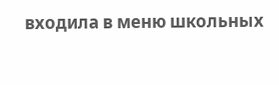входила в меню школьных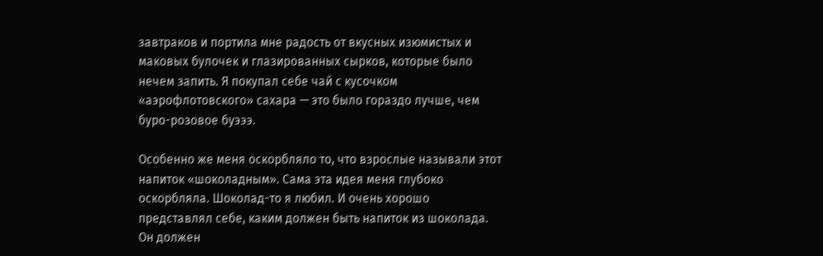завтраков и портила мне радость от вкусных изюмистых и маковых булочек и глазированных сырков, которые было нечем запить. Я покупал себе чай с кусочком «аэрофлотовского» сахара — это было гораздо лучше, чем буро-розовое буэээ.

Особенно же меня оскорбляло то, что взрослые называли этот напиток «шоколадным». Сама эта идея меня глубоко оскорбляла. Шоколад-то я любил. И очень хорошо представлял себе, каким должен быть напиток из шоколада. Он должен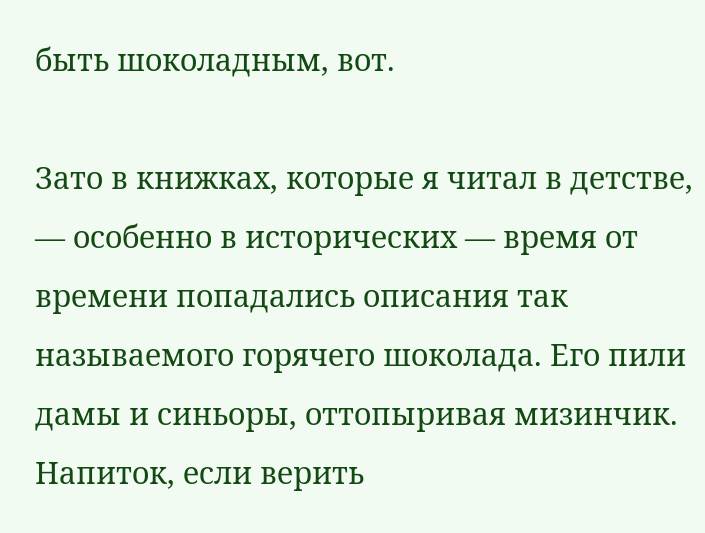быть шоколадным, вот.

Зато в книжках, которые я читал в детстве, — особенно в исторических — время от времени попадались описания так называемого горячего шоколада. Его пили дамы и синьоры, оттопыривая мизинчик. Напиток, если верить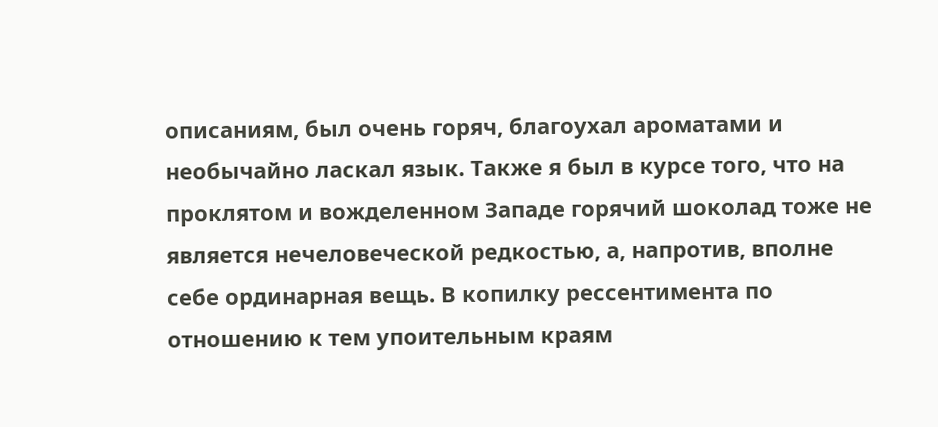описаниям, был очень горяч, благоухал ароматами и необычайно ласкал язык. Также я был в курсе того, что на проклятом и вожделенном Западе горячий шоколад тоже не является нечеловеческой редкостью, а, напротив, вполне себе ординарная вещь. В копилку рессентимента по отношению к тем упоительным краям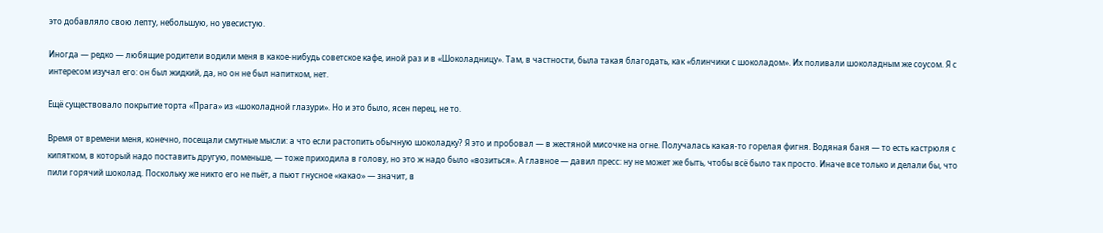это добавляло свою лепту, небольшую, но увесистую.

Иногда — редко — любящие родители водили меня в какое-нибудь советское кафе, иной раз и в «Шоколадницу». Там, в частности, была такая благодать, как «блинчики с шоколадом». Их поливали шоколадным же соусом. Я с интересом изучал его: он был жидкий, да, но он не был напитком, нет.

Ещё существовало покрытие торта «Прага» из «шоколадной глазури». Но и это было, ясен перец, не то.

Время от времени меня, конечно, посещали смутные мысли: а что если растопить обычную шоколадку? Я это и пробовал — в жестяной мисочке на огне. Получалась какая-то горелая фигня. Водяная баня — то есть кастрюля с кипятком, в который надо поставить другую, поменьше, — тоже приходила в голову, но это ж надо было «возиться». А главное — давил пресс: ну не может же быть, чтобы всё было так просто. Иначе все только и делали бы, что пили горячий шоколад. Поскольку же никто его не пьёт, а пьют гнусное «какао» — значит, в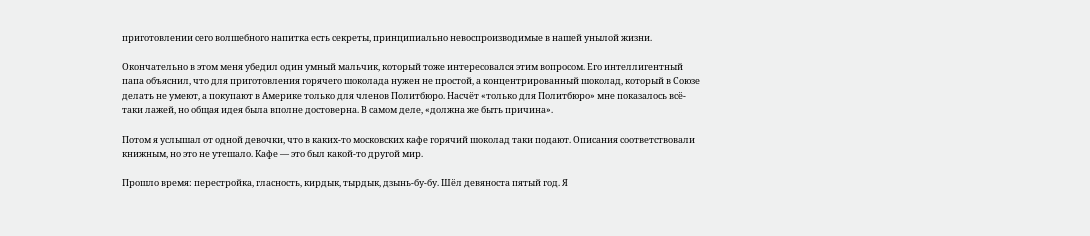приготовлении сего волшебного напитка есть секреты, принципиально невоспроизводимые в нашей унылой жизни.

Окончательно в этом меня убедил один умный мальчик, который тоже интересовался этим вопросом. Его интеллигентный папа объяснил, что для приготовления горячего шоколада нужен не простой, а концентрированный шоколад, который в Союзе делать не умеют, а покупают в Америке только для членов Политбюро. Насчёт «только для Политбюро» мне показалось всё-таки лажей, но общая идея была вполне достоверна. В самом деле, «должна же быть причина».

Потом я услышал от одной девочки, что в каких-то московских кафе горячий шоколад таки подают. Описания соответствовали книжным, но это не утешало. Кафе — это был какой-то другой мир.

Прошло время: перестройка, гласность, кирдык, тырдык, дзынь-бу-бу. Шёл девяноста пятый год. Я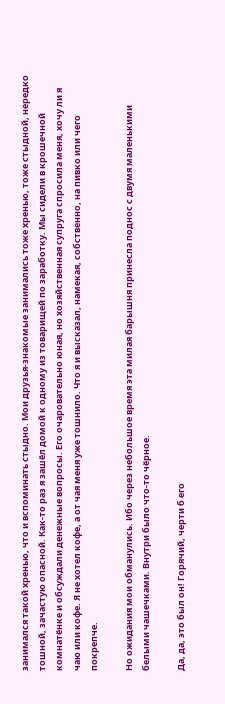занимался такой хренью, что и вспоминать стыдно. Мои друзья-знакомые занимались тоже хренью, тоже стыдной, нередко тошной, зачастую опасной. Как-то раз я зашёл домой к одному из товарищей по заработку. Мы сидели в крошечной комнатёнке и обсуждали денежные вопросы. Его очаровательно юная, но хозяйственная супруга спросила меня, хочу ли я чаю или кофе. Я не хотел кофе, а от чая меня уже тошнило. Что я и высказал, намекая, собственно, на пивко или чего покрепче.

Но ожидания мои обманулись. Ибо через небольшое время эта милая барышня принесла поднос с двумя маленькими белыми чашечками. Внутри было что-то чёрное.

Да, да, это был он! Горячий, черти б его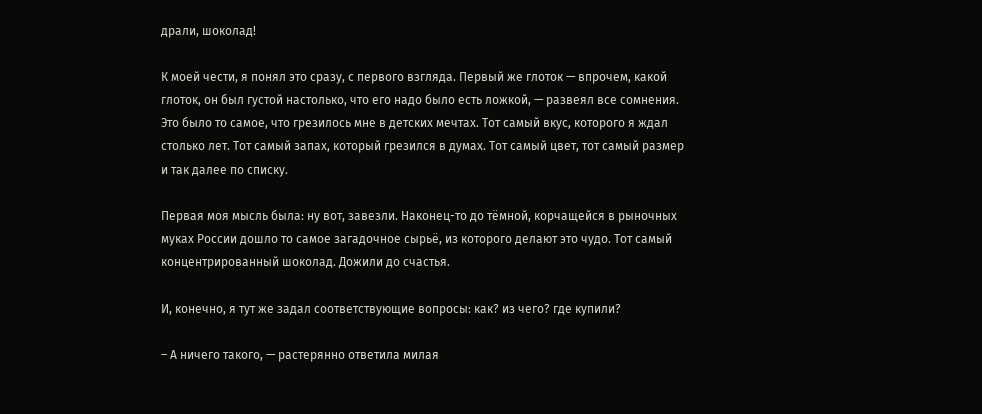драли, шоколад!

К моей чести, я понял это сразу, с первого взгляда. Первый же глоток — впрочем, какой глоток, он был густой настолько, что его надо было есть ложкой, — развеял все сомнения. Это было то самое, что грезилось мне в детских мечтах. Тот самый вкус, которого я ждал столько лет. Тот самый запах, который грезился в думах. Тот самый цвет, тот самый размер и так далее по списку.

Первая моя мысль была: ну вот, завезли. Наконец-то до тёмной, корчащейся в рыночных муках России дошло то самое загадочное сырьё, из которого делают это чудо. Тот самый концентрированный шоколад. Дожили до счастья.

И, конечно, я тут же задал соответствующие вопросы: как? из чего? где купили?

– А ничего такого, — растерянно ответила милая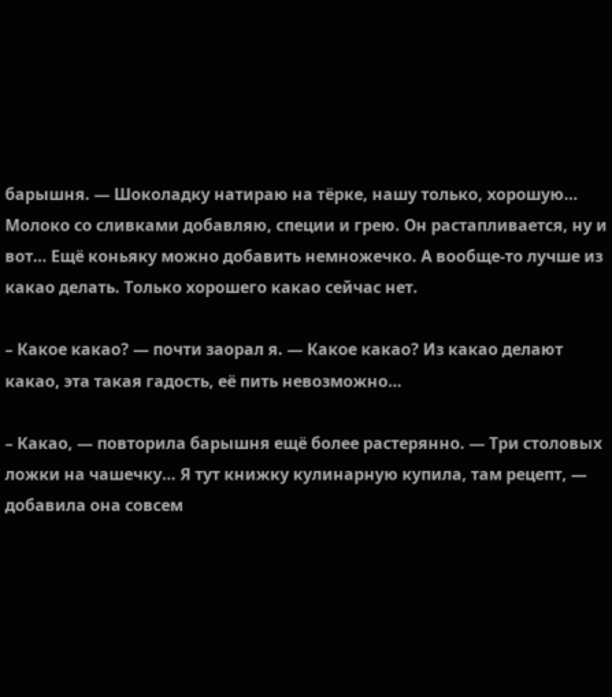барышня. — Шоколадку натираю на тёрке, нашу только, хорошую… Молоко со сливками добавляю, специи и грею. Он растапливается, ну и вот… Ещё коньяку можно добавить немножечко. А вообще-то лучше из какао делать. Только хорошего какао сейчас нет.

– Какое какао? — почти заорал я. — Какое какао? Из какао делают какао, эта такая гадость, её пить невозможно…

– Какао, — повторила барышня ещё более растерянно. — Три столовых ложки на чашечку… Я тут книжку кулинарную купила, там рецепт, — добавила она совсем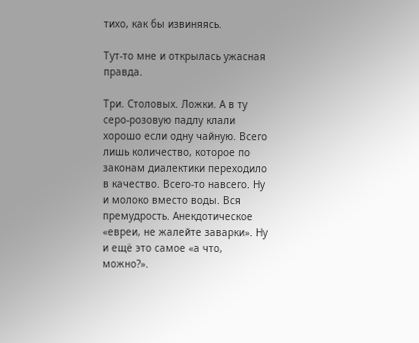тихо, как бы извиняясь.

Тут-то мне и открылась ужасная правда.

Три. Столовых. Ложки. А в ту серо-розовую падлу клали хорошо если одну чайную. Всего лишь количество, которое по законам диалектики переходило в качество. Всего-то навсего. Ну и молоко вместо воды. Вся премудрость. Анекдотическое «евреи, не жалейте заварки». Ну и ещё это самое «а что, можно?».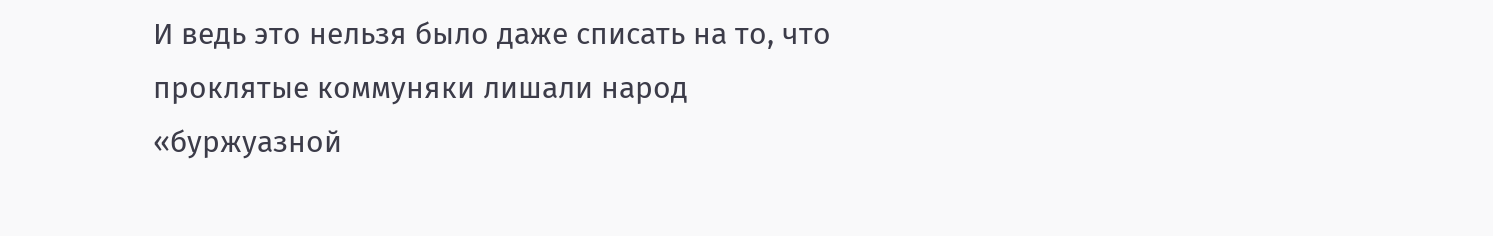И ведь это нельзя было даже списать на то, что проклятые коммуняки лишали народ «буржуазной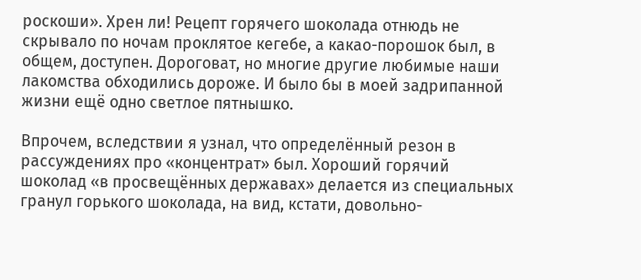роскоши». Хрен ли! Рецепт горячего шоколада отнюдь не скрывало по ночам проклятое кегебе, а какао-порошок был, в общем, доступен. Дороговат, но многие другие любимые наши лакомства обходились дороже. И было бы в моей задрипанной жизни ещё одно светлое пятнышко.

Впрочем, вследствии я узнал, что определённый резон в рассуждениях про «концентрат» был. Хороший горячий шоколад «в просвещённых державах» делается из специальных гранул горького шоколада, на вид, кстати, довольно-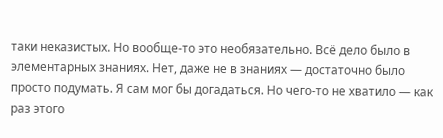таки неказистых. Но вообще-то это необязательно. Всё дело было в элементарных знаниях. Нет, даже не в знаниях — достаточно было просто подумать. Я сам мог бы догадаться. Но чего-то не хватило — как раз этого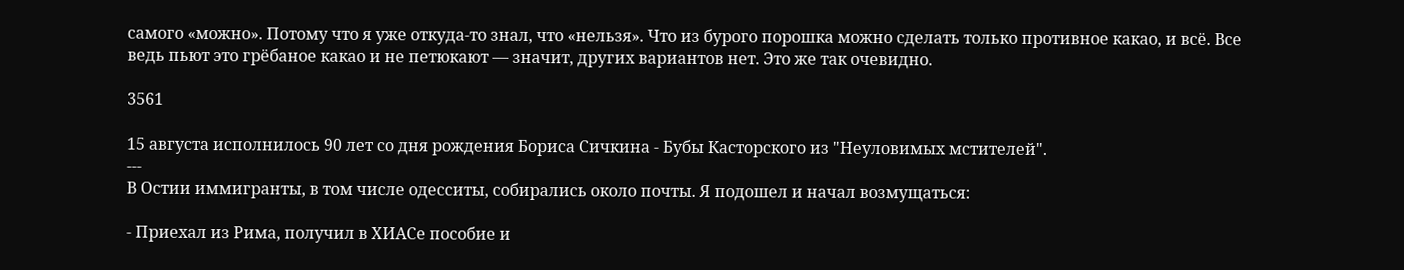самого «можно». Потому что я уже откуда-то знал, что «нельзя». Что из бурого порошка можно сделать только противное какао, и всё. Все ведь пьют это грёбаное какао и не петюкают — значит, других вариантов нет. Это же так очевидно.

3561

15 августа исполнилось 90 лет со дня рождения Бориса Сичкина - Бубы Касторского из "Неуловимых мстителей".
---
В Остии иммигранты, в том числе одесситы, собирались около почты. Я подошел и начал возмущаться:

- Приехал из Рима, получил в ХИАСе пособие и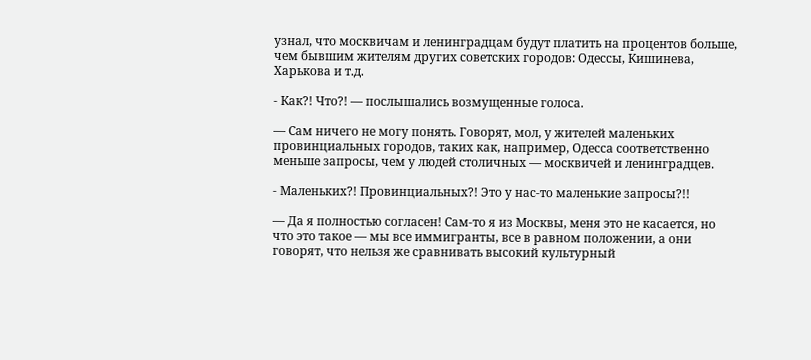узнал, что москвичам и ленинградцам будут платить на процентов больше, чем бывшим жителям других советских городов: Одессы, Кишинева, Харькова и т.д.

- Как?! Что?! — послышались возмущенные голоса.

— Сам ничего не могу понять. Говорят, мол, у жителей маленьких провинциальных городов, таких как, например, Одесса соответственно меньше запросы, чем у людей столичных — москвичей и ленинградцев.

- Маленьких?! Провинциальных?! Это у нас-то маленькие запросы?!!

— Да я полностью согласен! Сам-то я из Москвы, меня это не касается, но что это такое — мы все иммигранты, все в равном положении, а они говорят, что нельзя же сравнивать высокий культурный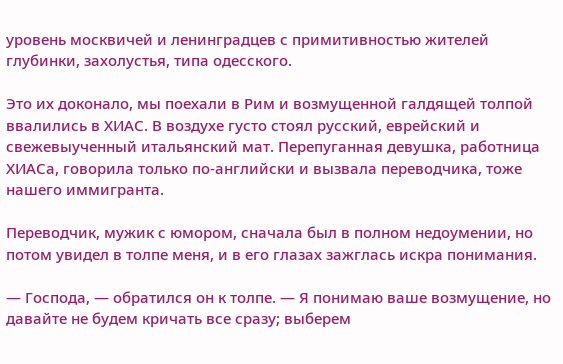уровень москвичей и ленинградцев с примитивностью жителей глубинки, захолустья, типа одесского.

Это их доконало, мы поехали в Рим и возмущенной галдящей толпой ввалились в ХИАС. В воздухе густо стоял русский, еврейский и свежевыученный итальянский мат. Перепуганная девушка, работница ХИАСа, говорила только по-английски и вызвала переводчика, тоже нашего иммигранта.

Переводчик, мужик с юмором, сначала был в полном недоумении, но потом увидел в толпе меня, и в его глазах зажглась искра понимания.

— Господа, — обратился он к толпе. — Я понимаю ваше возмущение, но давайте не будем кричать все сразу; выберем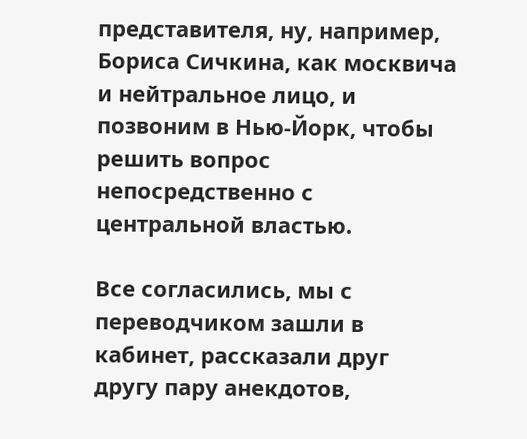представителя, ну, например, Бориса Сичкина, как москвича и нейтральное лицо, и позвоним в Нью-Йорк, чтобы решить вопрос непосредственно с центральной властью.

Все согласились, мы с переводчиком зашли в кабинет, рассказали друг другу пару анекдотов,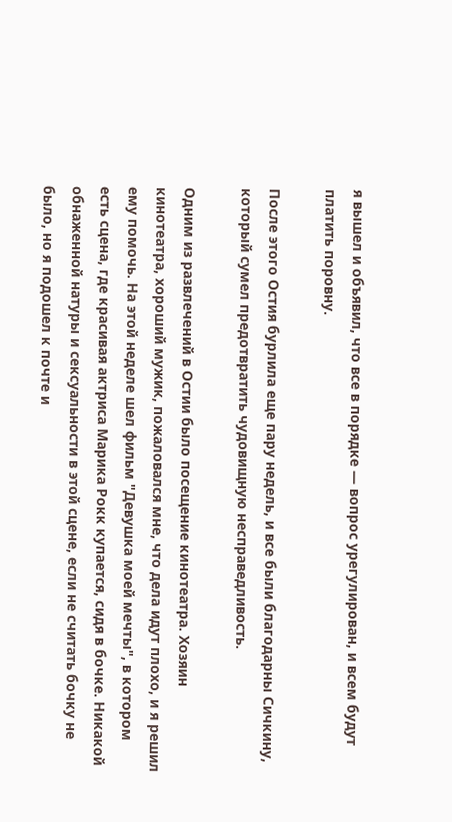я вышел и объявил, что все в порядке — вопрос урегулирован, и всем будут платить поровну.

После этого Остия бурлила еще пару недель, и все были благодарны Сичкину, который сумел предотвратить чудовищную несправедливость.

Одним из развлечений в Остии было посещение кинотеатра. Хозяин кинотеатра, хороший мужик, пожаловался мне, что дела идут плохо, и я решил ему помочь. На этой неделе шел фильм "Девушка моей мечты", в котором есть сцена, где красивая актриса Марика Рокк купается, сидя в бочке. Никакой обнаженной натуры и сексуальности в этой сцене, если не считать бочку не было, но я подошел к почте и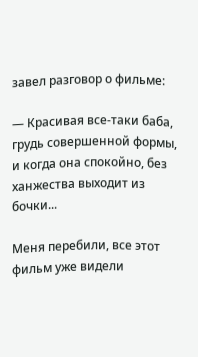завел разговор о фильме:

— Красивая все-таки баба, грудь совершенной формы, и когда она спокойно, без ханжества выходит из бочки...

Меня перебили, все этот фильм уже видели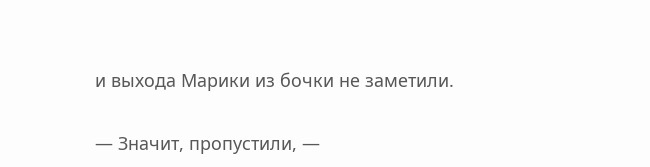и выхода Марики из бочки не заметили.

— Значит, пропустили, —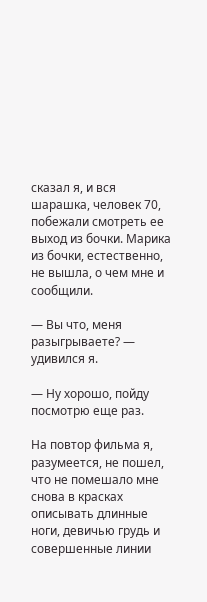сказал я, и вся шарашка, человек 70, побежали смотреть ее выход из бочки. Марика из бочки, естественно, не вышла, о чем мне и сообщили.

— Вы что, меня разыгрываете? — удивился я.

— Ну хорошо, пойду посмотрю еще раз.

На повтор фильма я, разумеется, не пошел, что не помешало мне снова в красках описывать длинные ноги, девичью грудь и совершенные линии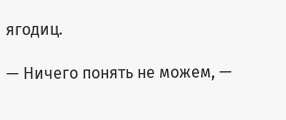ягодиц.

— Ничего понять не можем, —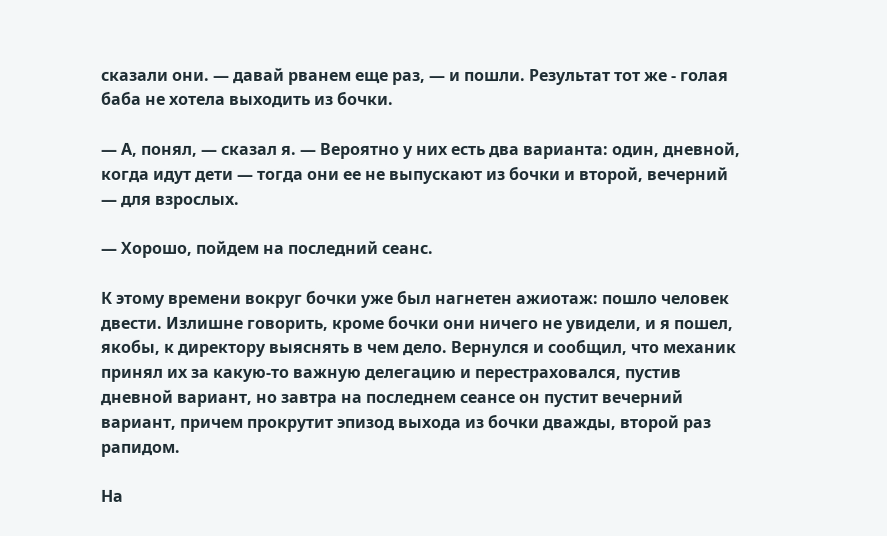сказали они. — давай рванем еще раз, — и пошли. Результат тот же - голая баба не хотела выходить из бочки.

— А, понял, — сказал я. — Вероятно у них есть два варианта: один, дневной, когда идут дети — тогда они ее не выпускают из бочки и второй, вечерний — для взрослых.

— Хорошо, пойдем на последний сеанс.

К этому времени вокруг бочки уже был нагнетен ажиотаж: пошло человек двести. Излишне говорить, кроме бочки они ничего не увидели, и я пошел, якобы, к директору выяснять в чем дело. Вернулся и сообщил, что механик принял их за какую-то важную делегацию и перестраховался, пустив дневной вариант, но завтра на последнем сеансе он пустит вечерний вариант, причем прокрутит эпизод выхода из бочки дважды, второй раз рапидом.

На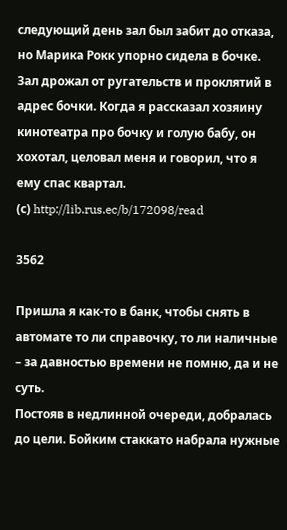следующий день зал был забит до отказа, но Марика Рокк упорно сидела в бочке. Зал дрожал от ругательств и проклятий в адрес бочки. Когда я рассказал хозяину кинотеатра про бочку и голую бабу, он хохотал, целовал меня и говорил, что я ему спас квартал.
(с) http://lib.rus.ec/b/172098/read

3562

Пришла я как-то в банк, чтобы снять в автомате то ли справочку, то ли наличные – за давностью времени не помню, да и не суть.
Постояв в недлинной очереди, добралась до цели. Бойким стаккато набрала нужные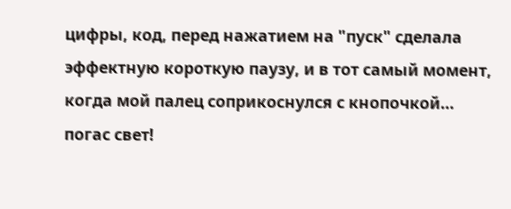цифры, код, перед нажатием на "пуск" сделала эффектную короткую паузу, и в тот самый момент, когда мой палец соприкоснулся с кнопочкой… погас свет!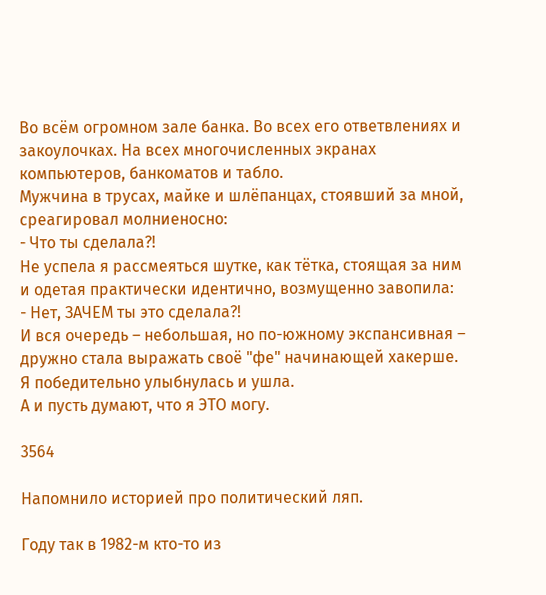Во всём огромном зале банка. Во всех его ответвлениях и закоулочках. На всех многочисленных экранах компьютеров, банкоматов и табло.
Мужчина в трусах, майке и шлёпанцах, стоявший за мной, среагировал молниеносно:
- Что ты сделала?!
Не успела я рассмеяться шутке, как тётка, стоящая за ним и одетая практически идентично, возмущенно завопила:
- Нет, ЗАЧЕМ ты это сделала?!
И вся очередь – небольшая, но по-южному экспансивная – дружно стала выражать своё "фе" начинающей хакерше.
Я победительно улыбнулась и ушла.
А и пусть думают, что я ЭТО могу.

3564

Напомнило историей про политический ляп.

Году так в 1982-м кто-то из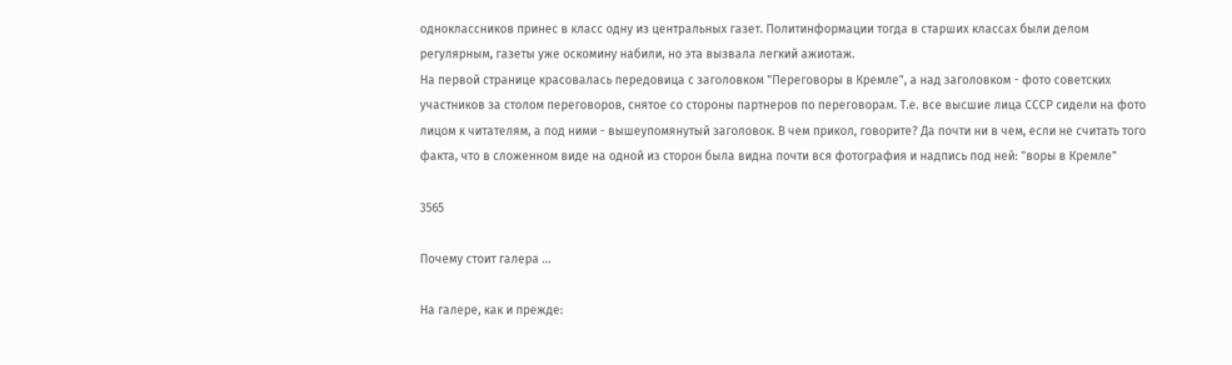одноклассников принес в класс одну из центральных газет. Политинформации тогда в старших классах были делом регулярным, газеты уже оскомину набили, но эта вызвала легкий ажиотаж.
На первой странице красовалась передовица с заголовком "Переговоры в Кремле", а над заголовком - фото советских участников за столом переговоров, снятое со стороны партнеров по переговорам. Т.е. все высшие лица СССР сидели на фото лицом к читателям, а под ними - вышеупомянутый заголовок. В чем прикол, говорите? Да почти ни в чем, если не считать того факта, что в сложенном виде на одной из сторон была видна почти вся фотография и надпись под ней: "воры в Кремле"

3565

Почему стоит галера …

На галере, как и прежде: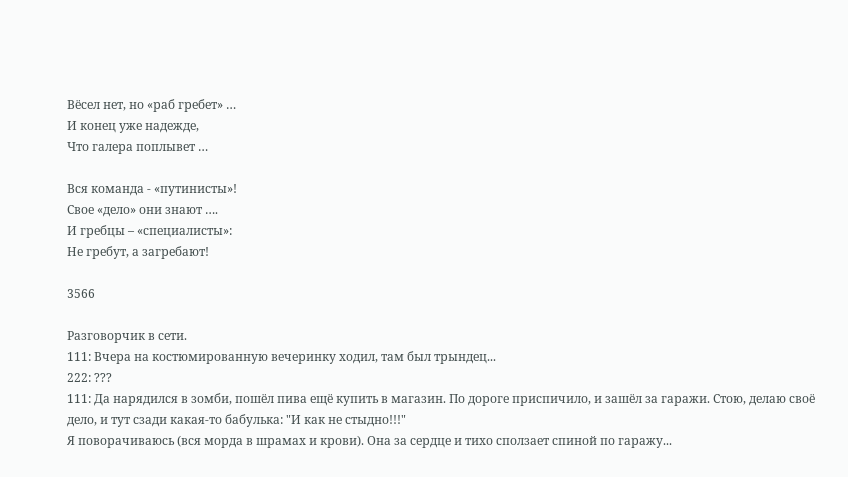Вёсел нет, но «раб гребет» …
И конец уже надежде,
Что галера поплывет …

Вся команда - «путинисты»!
Свое «дело» они знают ….
И гребцы – «специалисты»:
Не гребут, а загребают!

3566

Разговорчик в сети.
111: Вчера на костюмированную вечеринку ходил, там был трындец...
222: ???
111: Да нарядился в зомби, пошёл пива ещё купить в магазин. По дороге приспичило, и зашёл за гаражи. Стою, делаю своё дело, и тут сзади какая-то бабулька: "И как не стыдно!!!"
Я поворачиваюсь (вся морда в шрамах и крови). Она за сердце и тихо сползает спиной по гаражу...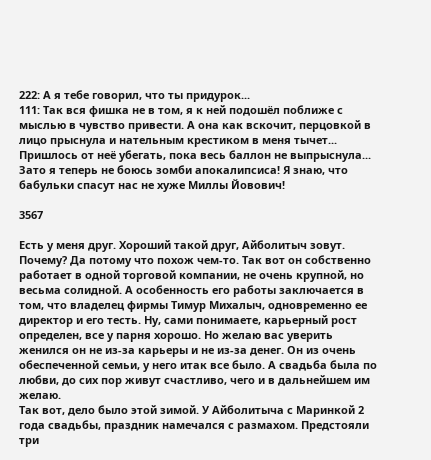222: А я тебе говорил, что ты придурок...
111: Так вся фишка не в том, я к ней подошёл поближе с мыслью в чувство привести. А она как вскочит, перцовкой в лицо прыснула и нательным крестиком в меня тычет... Пришлось от неё убегать, пока весь баллон не выпрыснула...
Зато я теперь не боюсь зомби апокалипсиса! Я знаю, что бабульки спасут нас не хуже Миллы Йовович!

3567

Есть у меня друг. Хороший такой друг, Айболитыч зовут. Почему? Да потому что похож чем-то. Так вот он собственно работает в одной торговой компании, не очень крупной, но весьма солидной. А особенность его работы заключается в том, что владелец фирмы Тимур Михалыч, одновременно ее директор и его тесть. Ну, сами понимаете, карьерный рост определен, все у парня хорошо. Но желаю вас уверить женился он не из-за карьеры и не из-за денег. Он из очень обеспеченной семьи, у него итак все было. А свадьба была по любви, до сих пор живут счастливо, чего и в дальнейшем им желаю.
Так вот, дело было этой зимой. У Айболитыча с Маринкой 2 года свадьбы, праздник намечался с размахом. Предстояли три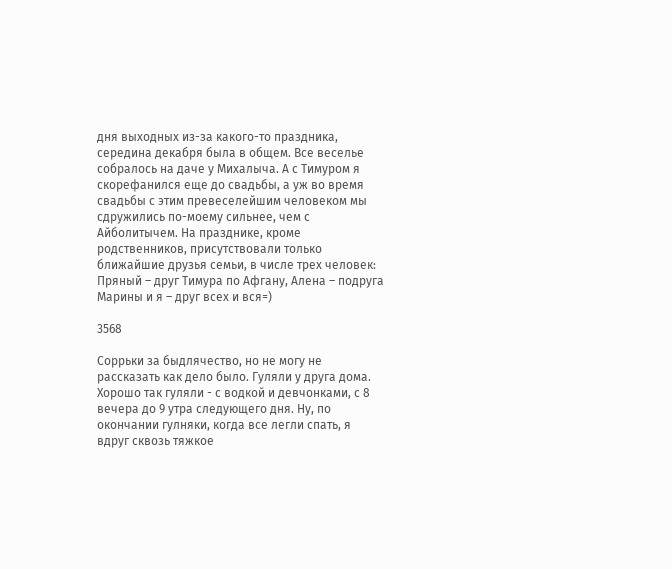дня выходных из-за какого-то праздника, середина декабря была в общем. Все веселье собралось на даче у Михалыча. А с Тимуром я скорефанился еще до свадьбы, а уж во время свадьбы с этим превеселейшим человеком мы сдружились по-моему сильнее, чем с Айболитычем. На празднике, кроме родственников, присутствовали только ближайшие друзья семьи, в числе трех человек:
Пряный – друг Тимура по Афгану, Алена – подруга Марины и я – друг всех и вся=)

3568

Соррьки за быдлячество, но не могу не рассказать как дело было. Гуляли у друга дома. Хорошо так гуляли - с водкой и девчонками, с 8 вечера до 9 утра следующего дня. Ну, по окончании гулняки, когда все легли спать, я вдруг сквозь тяжкое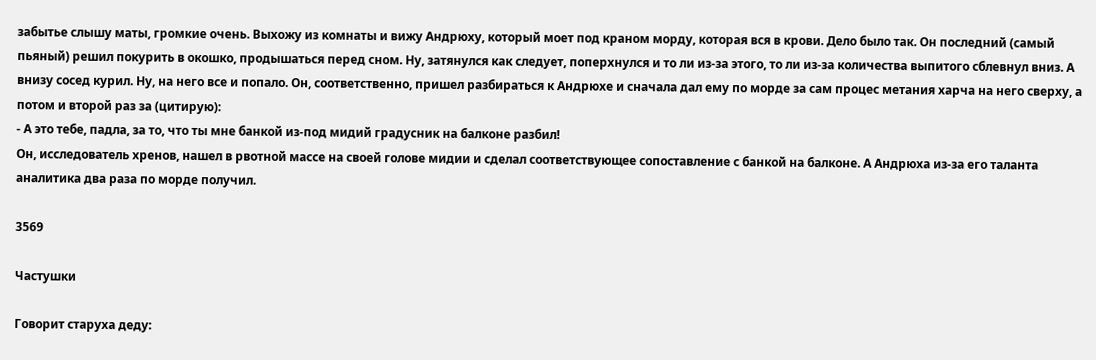забытье слышу маты, громкие очень. Выхожу из комнаты и вижу Андрюху, который моет под краном морду, которая вся в крови. Дело было так. Он последний (самый пьяный) решил покурить в окошко, продышаться перед сном. Ну, затянулся как следует, поперхнулся и то ли из-за этого, то ли из-за количества выпитого сблевнул вниз. А внизу сосед курил. Ну, на него все и попало. Он, соответственно, пришел разбираться к Андрюхе и сначала дал ему по морде за сам процес метания харча на него сверху, а потом и второй раз за (цитирую):
- А это тебе, падла, за то, что ты мне банкой из-под мидий градусник на балконе разбил!
Он, исследователь хренов, нашел в рвотной массе на своей голове мидии и сделал соответствующее сопоставление с банкой на балконе. А Андрюха из-за его таланта аналитика два раза по морде получил.

3569

Частушки

Говорит старуха деду: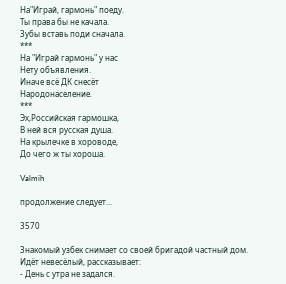На"Играй, гармонь" поеду.
Ты права бы не качала.
Зубы вставь поди сначала.
***
На "Играй гармонь" у нас
Нету объявления.
Иначе всё ДК снесёт
Народонаселение.
***
Эх,Российская гармошка,
В ней вся русская душа.
На крылечке в хороводе,
До чего ж ты хороша.

Valmih

продолжение следует...

3570

Знакомый узбек снимает со своей бригадой частный дом.
Идёт невесёлый, рассказывает:
- День с утра не задался.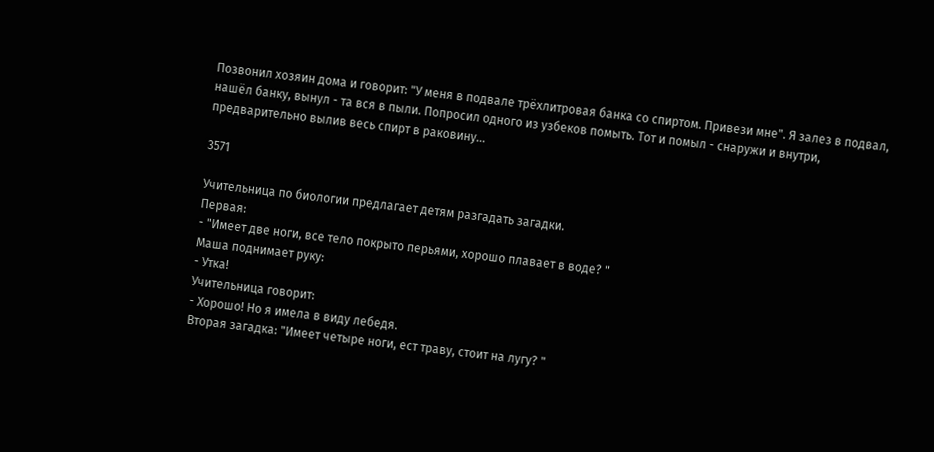Позвонил хозяин дома и говорит: "У меня в подвале трёхлитровая банка со спиртом. Привези мне". Я залез в подвал, нашёл банку, вынул - та вся в пыли. Попросил одного из узбеков помыть. Тот и помыл - снаружи и внутри, предварительно вылив весь спирт в раковину...

3571

Учительница по биологии предлагает детям разгадать загадки.
Первая:
- "Имеет две ноги, все тело покрыто перьями, хорошо плавает в воде? "
Маша поднимает руку:
- Утка!
Учительница говорит:
- Хорошо! Но я имела в виду лебедя.
Вторая загадка: "Имеет четыре ноги, ест траву, стоит на лугу? "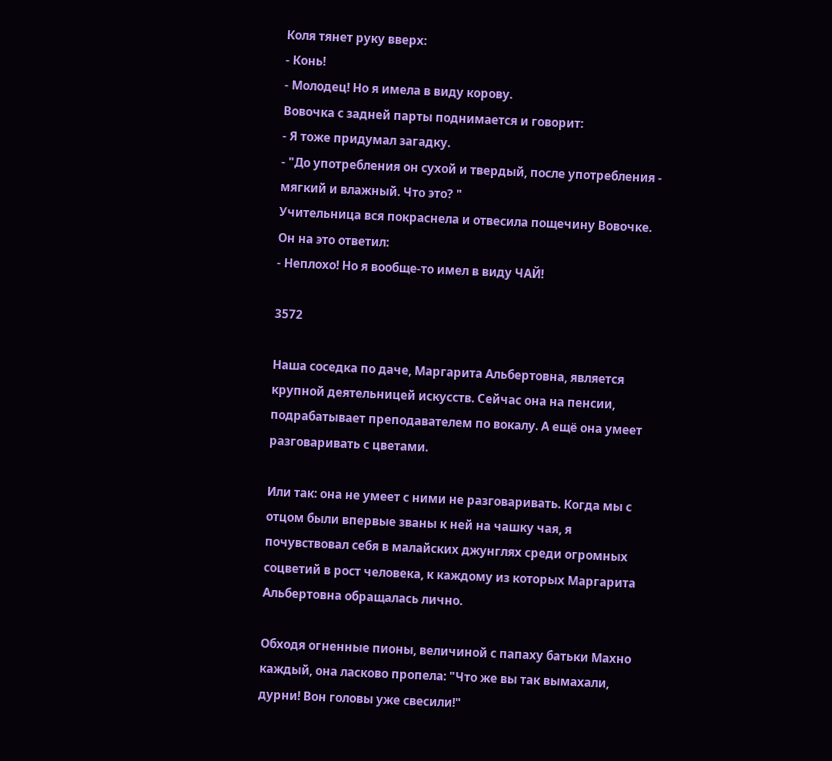Коля тянет руку вверх:
- Конь!
- Молодец! Но я имела в виду корову.
Вовочка с задней парты поднимается и говорит:
- Я тоже придумал загадку.
- "До употребления он сухой и твердый, после употребления - мягкий и влажный. Что это? "
Учительница вся покраснела и отвесила пощечину Вовочке.
Он на это ответил:
- Неплохо! Но я вообще-то имел в виду ЧАЙ!

3572

Наша соседка по даче, Маргарита Альбертовна, является крупной деятельницей искусств. Сейчас она на пенсии, подрабатывает преподавателем по вокалу. А ещё она умеет разговаривать с цветами.

Или так: она не умеет с ними не разговаривать. Когда мы с отцом были впервые званы к ней на чашку чая, я почувствовал себя в малайских джунглях среди огромных соцветий в рост человека, к каждому из которых Маргарита Альбертовна обращалась лично.

Обходя огненные пионы, величиной с папаху батьки Махно каждый, она ласково пропела: "Что же вы так вымахали, дурни! Вон головы уже свесили!"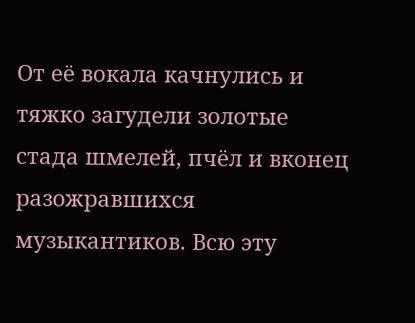От её вокала качнулись и тяжко загудели золотые стада шмелей, пчёл и вконец разожравшихся музыкантиков. Всю эту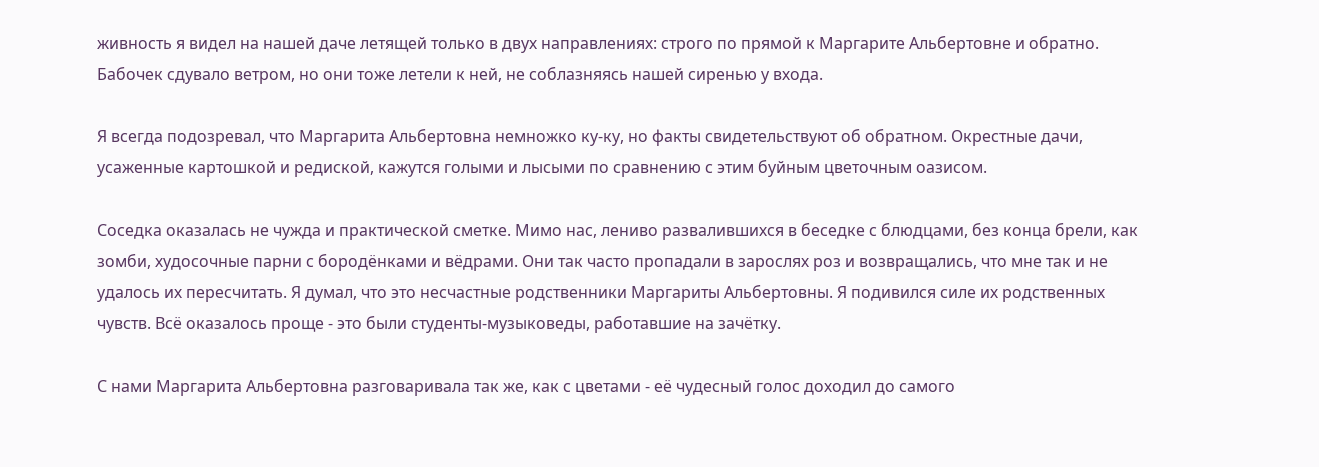живность я видел на нашей даче летящей только в двух направлениях: строго по прямой к Маргарите Альбертовне и обратно. Бабочек сдувало ветром, но они тоже летели к ней, не соблазняясь нашей сиренью у входа.

Я всегда подозревал, что Маргарита Альбертовна немножко ку-ку, но факты свидетельствуют об обратном. Окрестные дачи, усаженные картошкой и редиской, кажутся голыми и лысыми по сравнению с этим буйным цветочным оазисом.

Соседка оказалась не чужда и практической сметке. Мимо нас, лениво развалившихся в беседке с блюдцами, без конца брели, как зомби, худосочные парни с бородёнками и вёдрами. Они так часто пропадали в зарослях роз и возвращались, что мне так и не удалось их пересчитать. Я думал, что это несчастные родственники Маргариты Альбертовны. Я подивился силе их родственных чувств. Всё оказалось проще - это были студенты-музыковеды, работавшие на зачётку.

С нами Маргарита Альбертовна разговаривала так же, как с цветами - её чудесный голос доходил до самого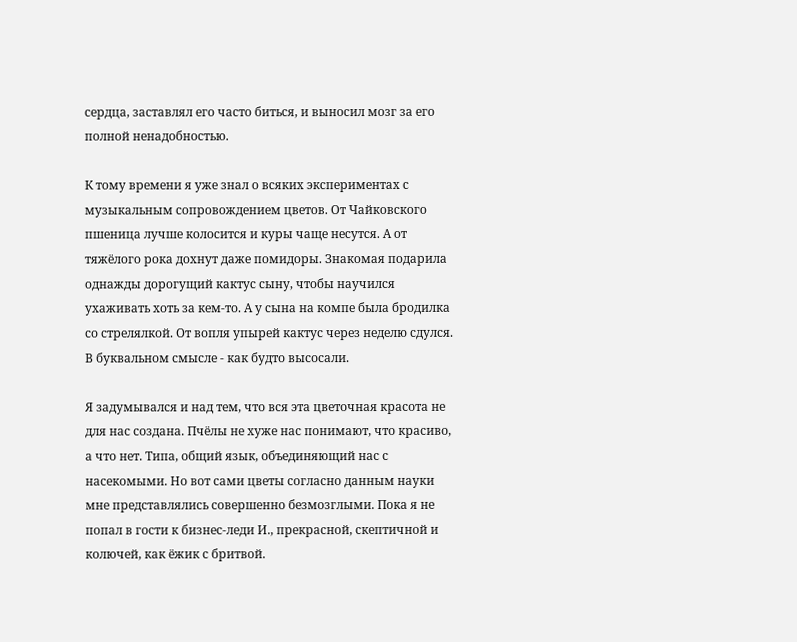сердца, заставлял его часто биться, и выносил мозг за его полной ненадобностью.

К тому времени я уже знал о всяких экспериментах с музыкальным сопровождением цветов. От Чайковского пшеница лучше колосится и куры чаще несутся. А от тяжёлого рока дохнут даже помидоры. Знакомая подарила однажды дорогущий кактус сыну, чтобы научился ухаживать хоть за кем-то. А у сына на компе была бродилка со стрелялкой. От вопля упырей кактус через неделю сдулся. В буквальном смысле - как будто высосали.

Я задумывался и над тем, что вся эта цветочная красота не для нас создана. Пчёлы не хуже нас понимают, что красиво, а что нет. Типа, общий язык, объединяющий нас с насекомыми. Но вот сами цветы согласно данным науки мне представлялись совершенно безмозглыми. Пока я не попал в гости к бизнес-леди И., прекрасной, скептичной и колючей, как ёжик с бритвой.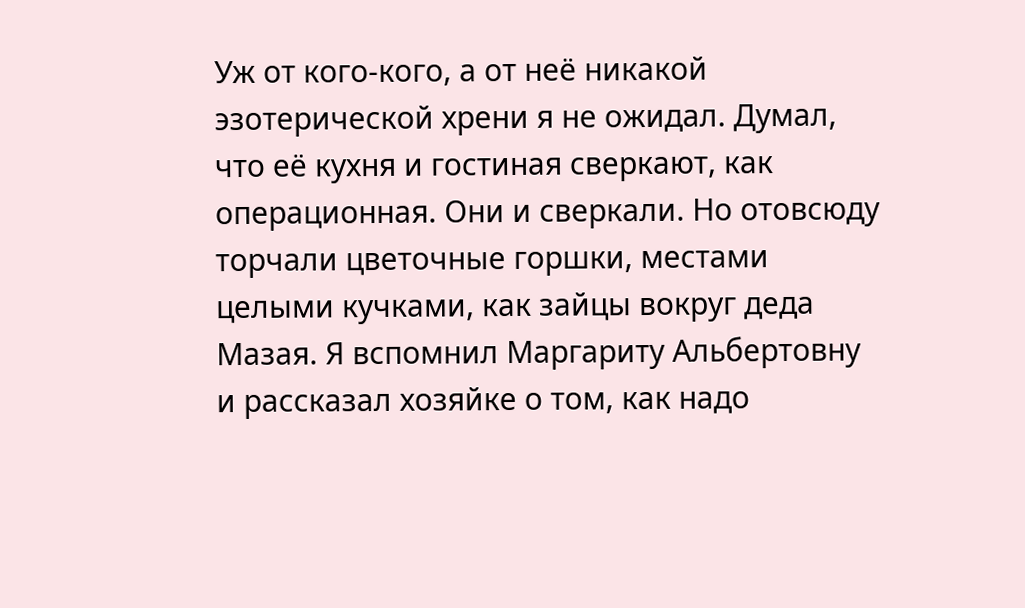Уж от кого-кого, а от неё никакой эзотерической хрени я не ожидал. Думал, что её кухня и гостиная сверкают, как операционная. Они и сверкали. Но отовсюду торчали цветочные горшки, местами целыми кучками, как зайцы вокруг деда Мазая. Я вспомнил Маргариту Альбертовну и рассказал хозяйке о том, как надо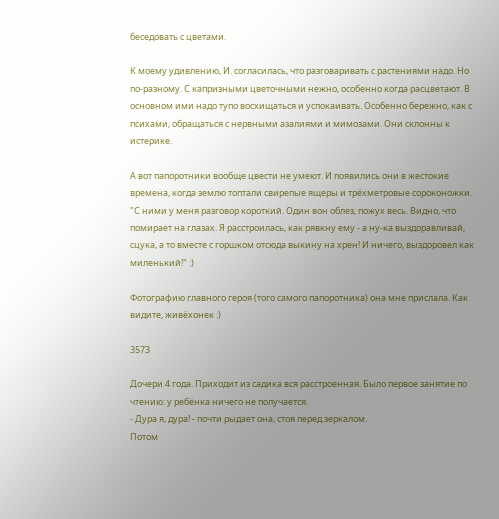беседовать с цветами.

К моему удивлению, И. согласилась, что разговаривать с растениями надо. Но по-разному. С капризными цветочными нежно, особенно когда расцветают. В основном ими надо тупо восхищаться и успокаивать. Особенно бережно, как с психами, обращаться с нервными азалиями и мимозами. Они склонны к истерике.

А вот папоротники вообще цвести не умеют. И появились они в жестокие времена, когда землю топтали свирепые ящеры и трёхметровые сороконожки. "С ними у меня разговор короткий. Один вон облез, пожух весь. Видно, что помирает на глазах. Я расстроилась, как рявкну ему - а ну-ка выздоравливай, сцука, а то вместе с горшком отсюда выкину на хрен! И ничего, выздоровел как миленький!" :)

Фотографию главного героя (того самого папоротника) она мне прислала. Как видите, живёхонек :)

3573

Дочери 4 года. Приходит из садика вся расстроенная. Было первое занятие по чтению: у ребёнка ничего не получается.
- Дура я, дура! - почти рыдает она, стоя перед зеркалом.
Потом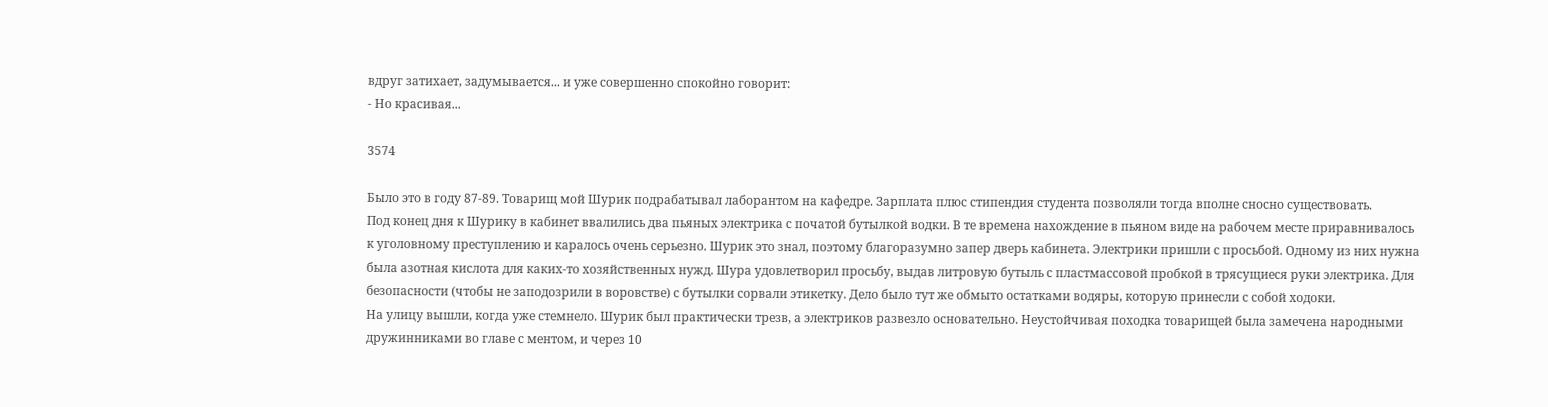вдруг затихает, задумывается... и уже совершенно спокойно говорит:
- Но красивая...

3574

Было это в году 87-89. Товарищ мой Шурик подрабатывал лаборантом на кафедре. Зарплата плюс стипендия студента позволяли тогда вполне сносно существовать.
Под конец дня к Шурику в кабинет ввалились два пьяных электрика с початой бутылкой водки. В те времена нахождение в пьяном виде на рабочем месте приравнивалось к уголовному преступлению и каралось очень серьезно. Шурик это знал, поэтому благоразумно запер дверь кабинета. Электрики пришли с просьбой. Одному из них нужна была азотная кислота для каких-то хозяйственных нужд. Шура удовлетворил просьбу, выдав литровую бутыль с пластмассовой пробкой в трясущиеся руки электрика. Для безопасности (чтобы не заподозрили в воровстве) с бутылки сорвали этикетку. Дело было тут же обмыто остатками водяры, которую принесли с собой ходоки.
На улицу вышли, когда уже стемнело. Шурик был практически трезв, а электриков развезло основательно. Неустойчивая походка товарищей была замечена народными дружинниками во главе с ментом, и через 10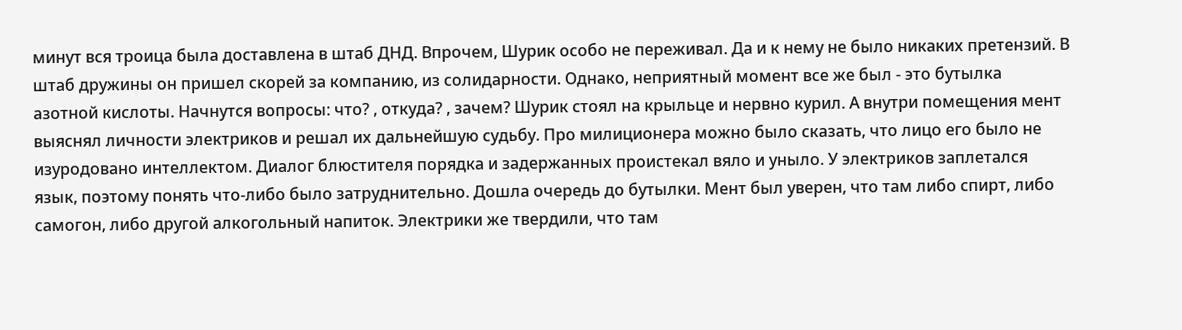минут вся троица была доставлена в штаб ДНД. Впрочем, Шурик особо не переживал. Да и к нему не было никаких претензий. В штаб дружины он пришел скорей за компанию, из солидарности. Однако, неприятный момент все же был - это бутылка азотной кислоты. Начнутся вопросы: что? , откуда? , зачем? Шурик стоял на крыльце и нервно курил. А внутри помещения мент выяснял личности электриков и решал их дальнейшую судьбу. Про милиционера можно было сказать, что лицо его было не изуродовано интеллектом. Диалог блюстителя порядка и задержанных проистекал вяло и уныло. У электриков заплетался язык, поэтому понять что-либо было затруднительно. Дошла очередь до бутылки. Мент был уверен, что там либо спирт, либо самогон, либо другой алкогольный напиток. Электрики же твердили, что там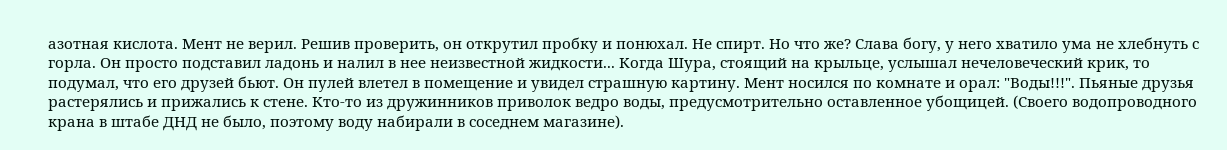азотная кислота. Мент не верил. Решив проверить, он открутил пробку и понюхал. Не спирт. Но что же? Слава богу, у него хватило ума не хлебнуть с горла. Он просто подставил ладонь и налил в нее неизвестной жидкости... Когда Шура, стоящий на крыльце, услышал нечеловеческий крик, то подумал, что его друзей бьют. Он пулей влетел в помещение и увидел страшную картину. Мент носился по комнате и орал: "Воды!!!". Пьяные друзья растерялись и прижались к стене. Кто-то из дружинников приволок ведро воды, предусмотрительно оставленное убощицей. (Своего водопроводного крана в штабе ДНД не было, поэтому воду набирали в соседнем магазине).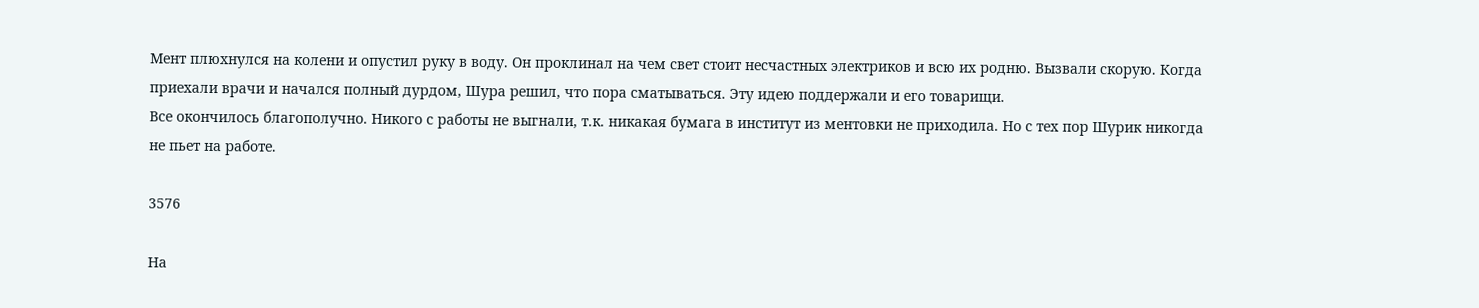Мент плюхнулся на колени и опустил руку в воду. Он проклинал на чем свет стоит несчастных электриков и всю их родню. Вызвали скорую. Когда приехали врачи и начался полный дурдом, Шура решил, что пора сматываться. Эту идею поддержали и его товарищи.
Все окончилось благополучно. Никого с работы не выгнали, т.к. никакая бумага в институт из ментовки не приходила. Но с тех пор Шурик никогда не пьет на работе.

3576

На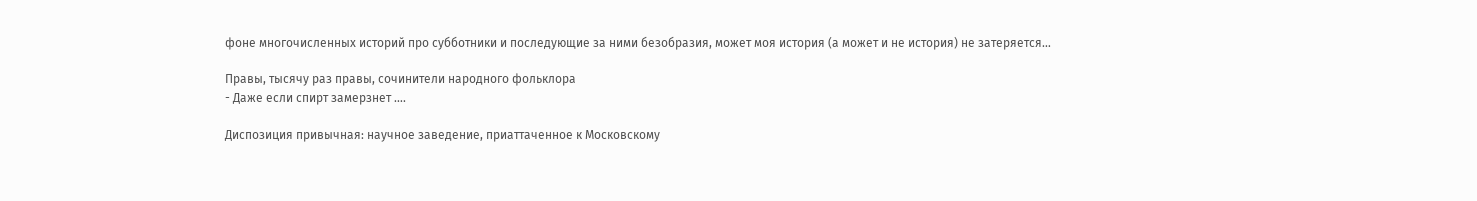фоне многочисленных историй про субботники и последующие за ними безобразия, может моя история (а может и не история) не затеряется…

Правы, тысячу раз правы, сочинители народного фольклора
- Даже если спирт замерзнет ….

Диспозиция привычная: научное заведение, приаттаченное к Московскому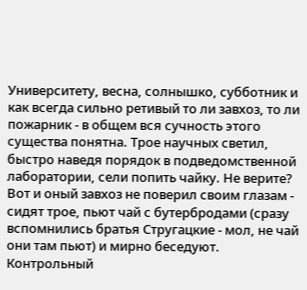Университету, весна, солнышко, субботник и как всегда сильно ретивый то ли завхоз, то ли пожарник - в общем вся сучность этого существа понятна. Трое научных светил, быстро наведя порядок в подведомственной лаборатории, сели попить чайку. Не верите? Вот и оный завхоз не поверил своим глазам - сидят трое, пьют чай с бутербродами (сразу вспомнились братья Стругацкие - мол, не чай они там пьют) и мирно беседуют. Контрольный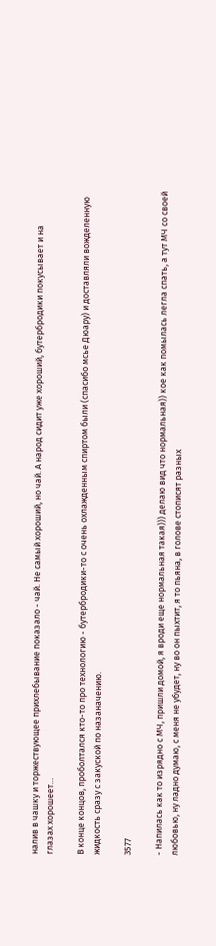налив в чашку и торжествующее прихлебывание показало - чай. Не самый хороший, но чай. А народ сидит уже хороший, бутербродики покусывает и на
глазах хорошеет…

В конце концов, проболтался кто-то про технологию - бутербродики-то с очень охлажденным спиртом были (спасибо мсье Дюару) и доставляли вожделенную жидкость сразу с закуской по назаначению.

3577

- Напилась как то изрядно с МЧ, пришли домой, я вроди еще нормальная такая))) делаю вид что нормальная)) кое как помылась легла спать, а тут МЧ со своей любовью, ну ладно думаю, с меня не убудет, ну во он пыхтит, я то пьяна, в голове стописят разных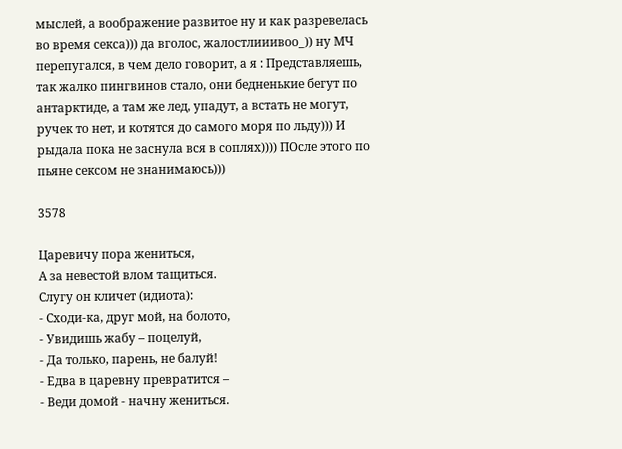мыслей, а воображение развитое ну и как разревелась во время секса))) да вголос, жалостлииивоо_)) ну МЧ перепугался, в чем дело говорит, а я : Представляешь, так жалко пингвинов стало, они бедненькие бегут по антарктиде, а там же лед, упадут, а встать не могут, ручек то нет, и котятся до самого моря по льду))) И рыдала пока не заснула вся в соплях)))) ПОсле этого по пьяне сексом не знанимаюсь)))

3578

Царевичу пора жениться,
А за невестой влом тащиться.
Слугу он кличет (идиота):
- Сходи-ка, друг мой, на болото,
- Увидишь жабу – поцелуй,
- Да только, парень, не балуй!
- Едва в царевну превратится –
- Веди домой - начну жениться.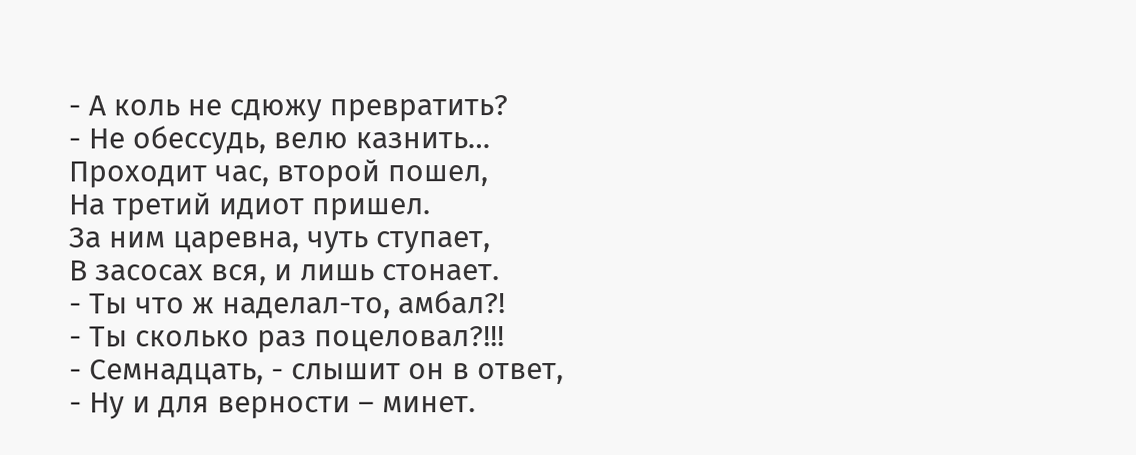- А коль не сдюжу превратить?
- Не обессудь, велю казнить…
Проходит час, второй пошел,
На третий идиот пришел.
За ним царевна, чуть ступает,
В засосах вся, и лишь стонает.
- Ты что ж наделал-то, амбал?!
- Ты сколько раз поцеловал?!!!
- Семнадцать, - слышит он в ответ,
- Ну и для верности – минет.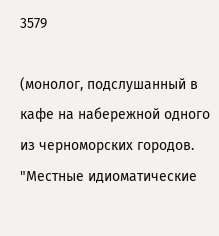3579

(монолог, подслушанный в кафе на набережной одного из черноморских городов. "Местные идиоматические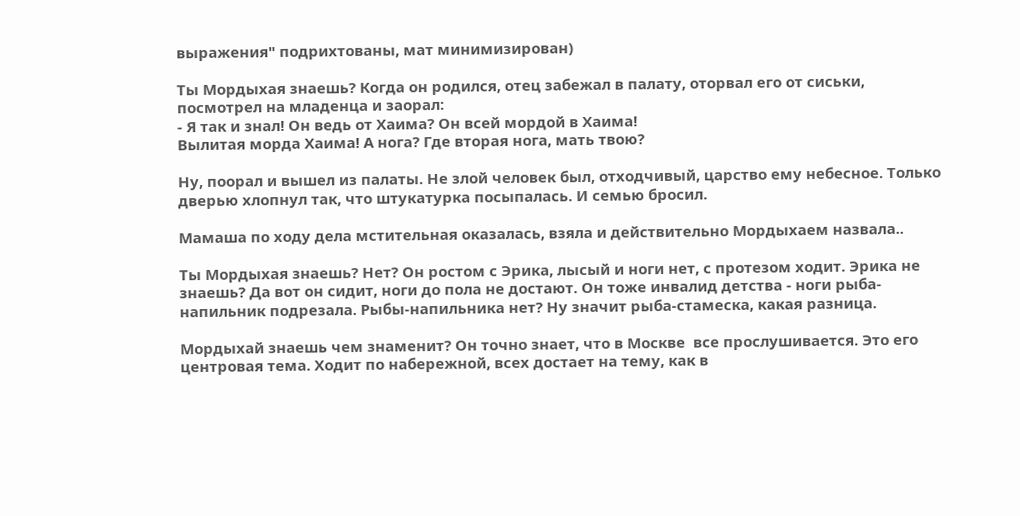выражения" подрихтованы, мат минимизирован)

Ты Мордыхая знаешь? Когда он родился, отец забежал в палату, оторвал его от сиськи, посмотрел на младенца и заорал:
- Я так и знал! Он ведь от Хаима? Он всей мордой в Хаима!
Вылитая морда Хаима! А нога? Где вторая нога, мать твою?

Ну, поорал и вышел из палаты. Не злой человек был, отходчивый, царство ему небесное. Только дверью хлопнул так, что штукатурка посыпалась. И семью бросил.

Мамаша по ходу дела мстительная оказалась, взяла и действительно Мордыхаем назвала..

Ты Мордыхая знаешь? Нет? Он ростом с Эрика, лысый и ноги нет, с протезом ходит. Эрика не знаешь? Да вот он сидит, ноги до пола не достают. Он тоже инвалид детства - ноги рыба-напильник подрезала. Рыбы-напильника нет? Ну значит рыба-стамеска, какая разница.

Мордыхай знаешь чем знаменит? Он точно знает, что в Москве  все прослушивается. Это его центровая тема. Ходит по набережной, всех достает на тему, как в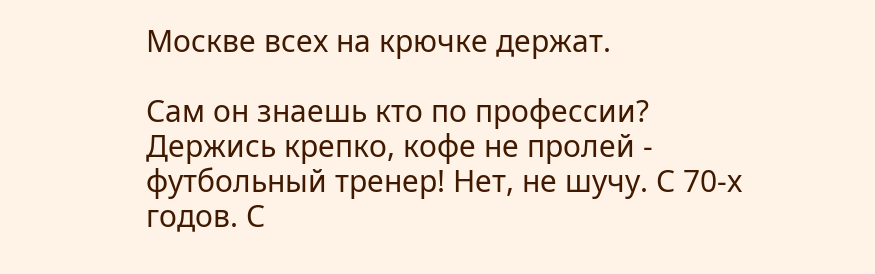Москве всех на крючке держат.

Сам он знаешь кто по профессии? Держись крепко, кофе не пролей - футбольный тренер! Нет, не шучу. С 70-х годов. С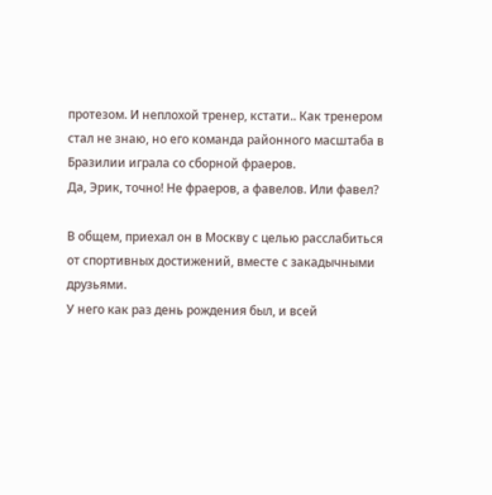протезом. И неплохой тренер, кстати.. Как тренером стал не знаю, но его команда районного масштаба в Бразилии играла со сборной фраеров.
Да, Эрик, точно! Не фраеров, а фавелов. Или фавел?

В общем, приехал он в Москву с целью расслабиться от спортивных достижений, вместе с закадычными друзьями.
У него как раз день рождения был, и всей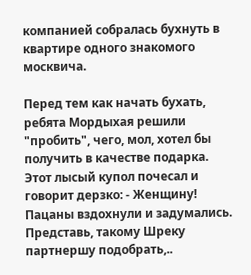компанией собралась бухнуть в квартире одного знакомого москвича.

Перед тем как начать бухать, ребята Мордыхая решили "пробить", чего, мол, хотел бы получить в качестве подарка. Этот лысый купол почесал и говорит дерзко: - Женщину!
Пацаны вздохнули и задумались. Представь, такому Шреку партнершу подобрать,..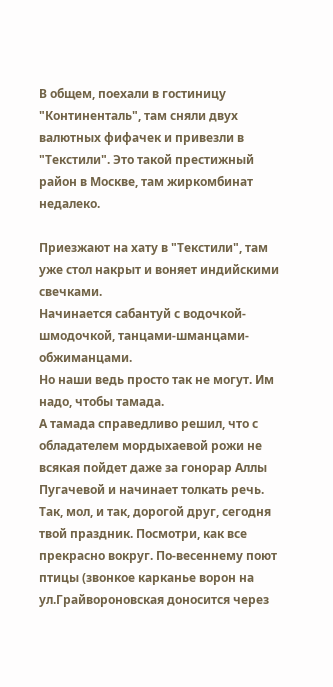В общем, поехали в гостиницу "Континенталь", там сняли двух валютных фифачек и привезли в "Текстили". Это такой престижный район в Москве, там жиркомбинат недалеко.

Приезжают на хату в "Текстили", там уже стол накрыт и воняет индийскими свечками.
Начинается сабантуй с водочкой-шмодочкой, танцами-шманцами-обжиманцами.
Но наши ведь просто так не могут. Им надо, чтобы тамада.
А тамада справедливо решил, что с обладателем мордыхаевой рожи не всякая пойдет даже за гонорар Аллы Пугачевой и начинает толкать речь. Так, мол, и так, дорогой друг, сегодня твой праздник. Посмотри, как все прекрасно вокруг. По-весеннему поют птицы (звонкое карканье ворон на ул.Грайвороновская доносится через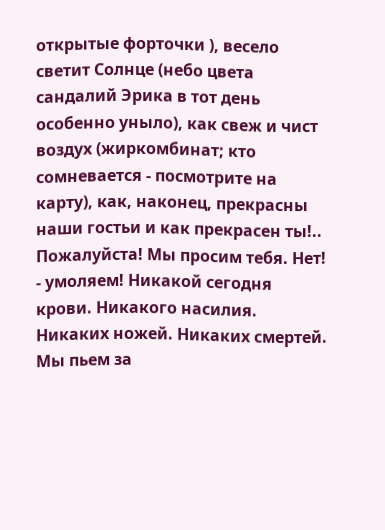открытые форточки ), весело светит Солнце (небо цвета сандалий Эрика в тот день особенно уныло), как свеж и чист воздух (жиркомбинат; кто сомневается - посмотрите на карту), как, наконец, прекрасны наши гостьи и как прекрасен ты!..
Пожалуйста! Мы просим тебя. Нет! - умоляем! Никакой сегодня крови. Никакого насилия. Никаких ножей. Никаких смертей. Мы пьем за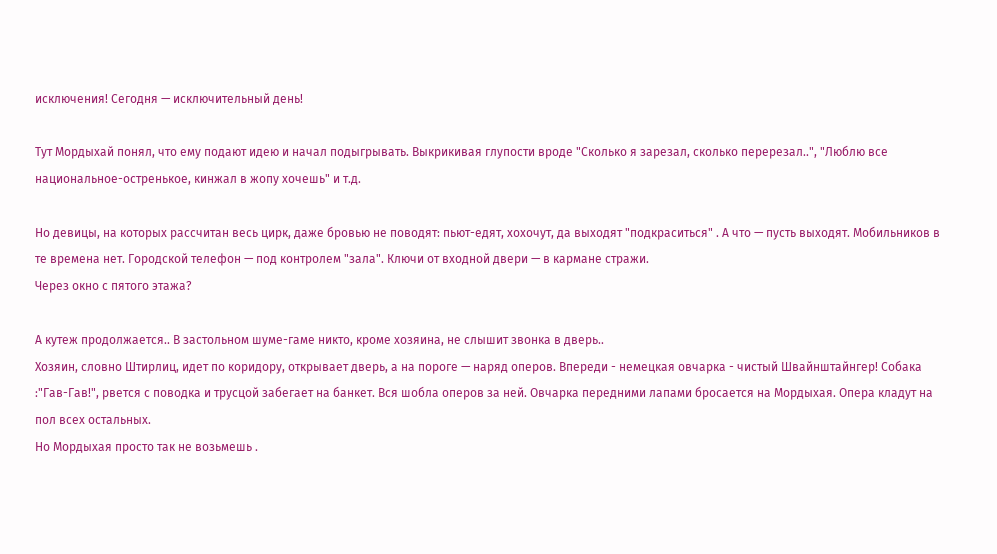исключения! Сегодня — исключительный день!

Тут Мордыхай понял, что ему подают идею и начал подыгрывать. Выкрикивая глупости вроде "Сколько я зарезал, сколько перерезал..", "Люблю все национальное-остренькое, кинжал в жопу хочешь" и т.д.

Но девицы, на которых рассчитан весь цирк, даже бровью не поводят: пьют-едят, хохочут, да выходят "подкраситься" . А что — пусть выходят. Мобильников в те времена нет. Городской телефон — под контролем "зала". Ключи от входной двери — в кармане стражи.
Через окно с пятого этажа?

А кутеж продолжается.. В застольном шуме-гаме никто, кроме хозяина, не слышит звонка в дверь..
Хозяин, словно Штирлиц, идет по коридору, открывает дверь, а на пороге — наряд оперов. Впереди - немецкая овчарка - чистый Швайнштайнгер! Собака :"Гав-Гав!", рвется с поводка и трусцой забегает на банкет. Вся шобла оперов за ней. Овчарка передними лапами бросается на Мордыхая. Опера кладут на пол всех остальных.
Но Мордыхая просто так не возьмешь .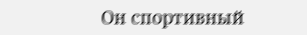Он спортивный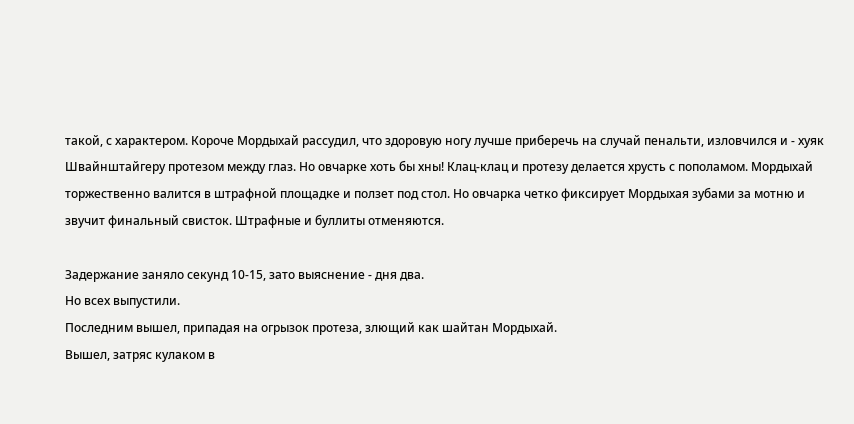такой, с характером. Короче Мордыхай рассудил, что здоровую ногу лучше приберечь на случай пенальти, изловчился и - хуяк Швайнштайгеру протезом между глаз. Но овчарке хоть бы хны! Клац-клац и протезу делается хрусть с пополамом. Мордыхай торжественно валится в штрафной площадке и ползет под стол. Но овчарка четко фиксирует Мордыхая зубами за мотню и звучит финальный свисток. Штрафные и буллиты отменяются.

Задержание заняло секунд 10-15, зато выяснение - дня два.
Но всех выпустили.
Последним вышел, припадая на огрызок протеза, злющий как шайтан Мордыхай.
Вышел, затряс кулаком в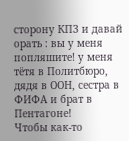сторону КПЗ и давай орать : вы у меня попляшите! у меня тётя в Политбюро, дядя в ООН, сестра в ФИФА и брат в Пентагоне!
Чтобы как-то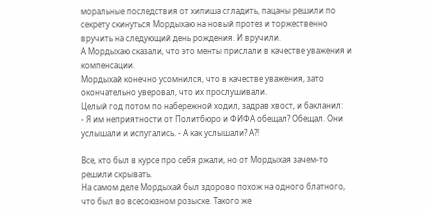моральные последствия от хипиша сгладить, пацаны решили по секрету скинуться Мордыхаю на новый протез и торжественно вручить на следующий день рождения. И вручили.
А Мордыхаю сказали, что это менты прислали в качестве уважения и компенсации.
Мордыхай конечно усомнился, что в качестве уважения, зато окончательно уверовал, что их прослушивали.
Целый год потом по набережной ходил, задрав хвост, и бакланил:
- Я им неприятности от Политбюро и ФИФА обещал? Обещал. Они услышали и испугались. - А как услышали? А?!

Все, кто был в курсе про себя ржали, но от Мордыхая зачем-то решили скрывать.
На самом деле Мордыхай был здорово похож на одного блатного, что был во всесоюзном розыске. Такого же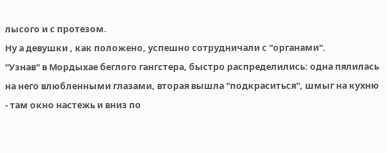лысого и с протезом.
Ну а девушки , как положено, успешно сотрудничали с "органами".
"Узнав" в Мордыхае беглого гангстера, быстро распределились: одна пялилась на него влюбленными глазами, вторая вышла "подкраситься", шмыг на кухню - там окно настежь и вниз по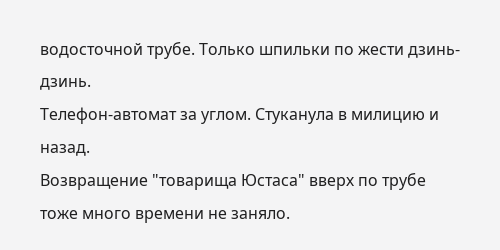водосточной трубе. Только шпильки по жести дзинь-дзинь.
Телефон-автомат за углом. Стуканула в милицию и назад.
Возвращение "товарища Юстаса" вверх по трубе тоже много времени не заняло.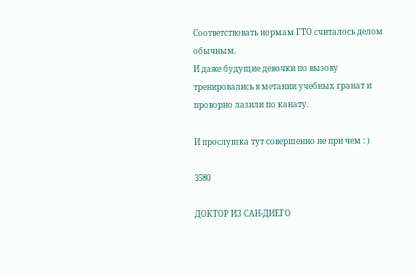Соответствовать нормам ГТО считалось делом обычным.
И даже будущие девочки по вызову тренировались в метании учебных гранат и проворно лазили по канату.

И прослушка тут совершенно не при чем : )

3580

ДОКТОР ИЗ САН-ДИЕГО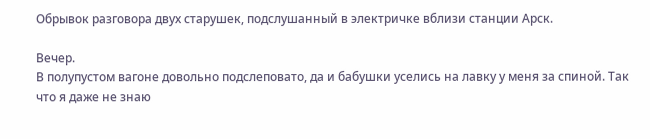Обрывок разговора двух старушек, подслушанный в электричке вблизи станции Арск.

Вечер.
В полупустом вагоне довольно подслеповато, да и бабушки уселись на лавку у меня за спиной. Так что я даже не знаю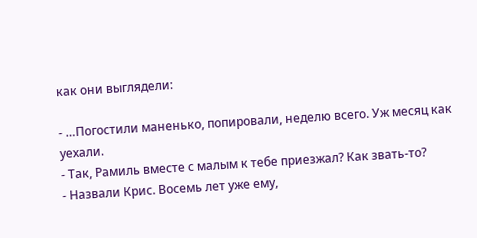как они выглядели:

- …Погостили маненько, попировали, неделю всего. Уж месяц как уехали.
- Так, Рамиль вместе с малым к тебе приезжал? Как звать-то?
- Назвали Крис. Восемь лет уже ему,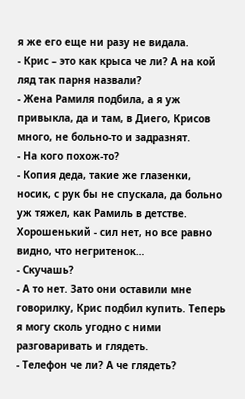я же его еще ни разу не видала.
- Крис – это как крыса че ли? А на кой ляд так парня назвали?
- Жена Рамиля подбила, а я уж привыкла, да и там, в Диего, Крисов много, не больно-то и задразнят.
- На кого похож-то?
- Копия деда, такие же глазенки, носик, с рук бы не спускала, да больно уж тяжел, как Рамиль в детстве. Хорошенький - сил нет, но все равно видно, что негритенок…
- Скучашь?
- А то нет. Зато они оставили мне говорилку, Крис подбил купить. Теперь я могу сколь угодно с ними разговаривать и глядеть.
- Телефон че ли? А че глядеть?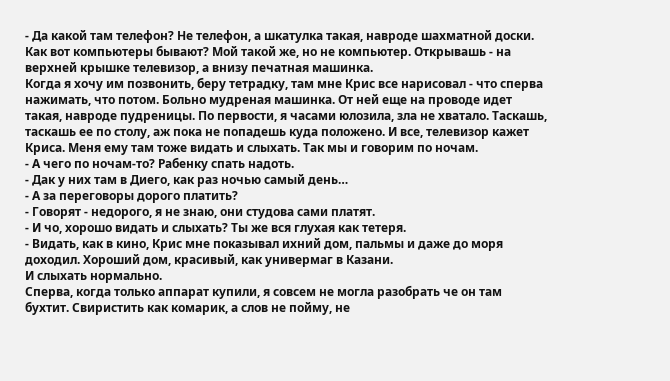- Да какой там телефон? Не телефон, а шкатулка такая, навроде шахматной доски. Как вот компьютеры бывают? Мой такой же, но не компьютер. Открывашь - на верхней крышке телевизор, а внизу печатная машинка.
Когда я хочу им позвонить, беру тетрадку, там мне Крис все нарисовал - что сперва нажимать, что потом. Больно мудреная машинка. От ней еще на проводе идет такая, навроде пудреницы. По первости, я часами юлозила, зла не хватало. Таскашь, таскашь ее по столу, аж пока не попадешь куда положено. И все, телевизор кажет Криса. Меня ему там тоже видать и слыхать. Так мы и говорим по ночам.
- А чего по ночам-то? Рабенку спать надоть.
- Дак у них там в Диего, как раз ночью самый день…
- А за переговоры дорого платить?
- Говорят - недорого, я не знаю, они студова сами платят.
- И чо, хорошо видать и слыхать? Ты же вся глухая как тетеря.
- Видать, как в кино, Крис мне показывал ихний дом, пальмы и даже до моря доходил. Хороший дом, красивый, как универмаг в Казани.
И слыхать нормально.
Сперва, когда только аппарат купили, я совсем не могла разобрать че он там бухтит. Свиристить как комарик, а слов не пойму, не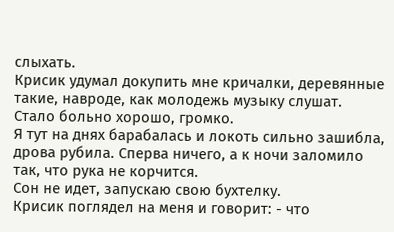слыхать.
Крисик удумал докупить мне кричалки, деревянные такие, навроде, как молодежь музыку слушат. Стало больно хорошо, громко.
Я тут на днях барабалась и локоть сильно зашибла, дрова рубила. Сперва ничего, а к ночи заломило так, что рука не корчится.
Сон не идет, запускаю свою бухтелку.
Крисик поглядел на меня и говорит: - что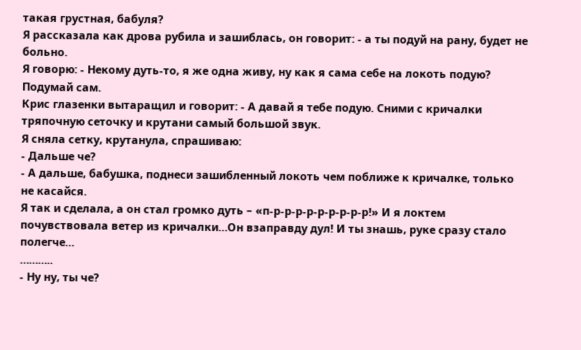такая грустная, бабуля?
Я рассказала как дрова рубила и зашиблась, он говорит: - а ты подуй на рану, будет не больно.
Я говорю: - Некому дуть-то, я же одна живу, ну как я сама себе на локоть подую? Подумай сам.
Крис глазенки вытаращил и говорит: - А давай я тебе подую. Сними с кричалки тряпочную сеточку и крутани самый большой звук.
Я сняла сетку, крутанула, спрашиваю:
- Дальше че?
- А дальше, бабушка, поднеси зашибленный локоть чем поближе к кричалке, только не касайся.
Я так и сделала, а он стал громко дуть – «п-р-р-р-р-р-р-р-р-р!» И я локтем почувствовала ветер из кричалки…Он взаправду дул! И ты знашь, руке сразу стало полегче…
………..
- Ну ну, ты че?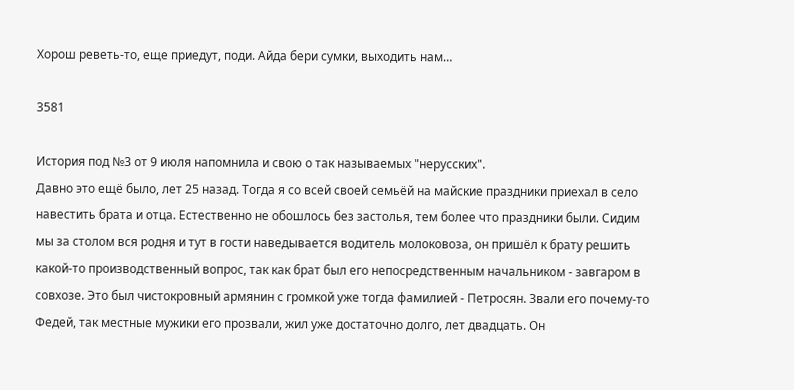Хорош реветь-то, еще приедут, поди. Айда бери сумки, выходить нам…

3581

История под №3 от 9 июля напомнила и свою о так называемых "нерусских".
Давно это ещё было, лет 25 назад. Тогда я со всей своей семьёй на майские праздники приехал в село навестить брата и отца. Естественно не обошлось без застолья, тем более что праздники были. Сидим мы за столом вся родня и тут в гости наведывается водитель молоковоза, он пришёл к брату решить какой-то производственный вопрос, так как брат был его непосредственным начальником - завгаром в совхозе. Это был чистокровный армянин с громкой уже тогда фамилией - Петросян. Звали его почему-то Федей, так местные мужики его прозвали, жил уже достаточно долго, лет двадцать. Он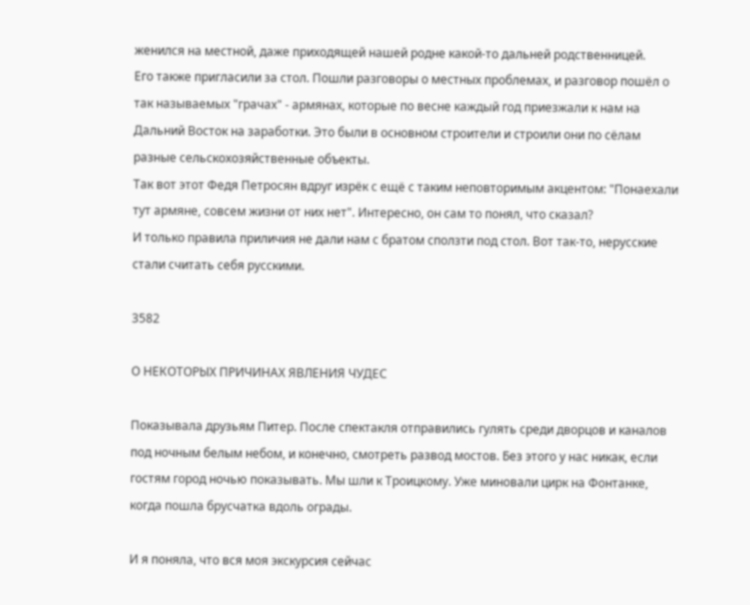женился на местной, даже приходящей нашей родне какой-то дальней родственницей.
Его также пригласили за стол. Пошли разговоры о местных проблемах, и разговор пошёл о так называемых "грачах" - армянах, которые по весне каждый год приезжали к нам на Дальний Восток на заработки. Это были в основном строители и строили они по сёлам разные сельскохозяйственные объекты.
Так вот этот Федя Петросян вдруг изрёк с ещё с таким неповторимым акцентом: "Понаехали тут армяне, совсем жизни от них нет". Интересно, он сам то понял, что сказал?
И только правила приличия не дали нам с братом сползти под стол. Вот так-то, нерусские стали считать себя русскими.

3582

О НЕКОТОРЫХ ПРИЧИНАХ ЯВЛЕНИЯ ЧУДЕС

Показывала друзьям Питер. После спектакля отправились гулять среди дворцов и каналов под ночным белым небом, и конечно, смотреть развод мостов. Без этого у нас никак, если гостям город ночью показывать. Мы шли к Троицкому. Уже миновали цирк на Фонтанке, когда пошла брусчатка вдоль ограды.

И я поняла, что вся моя экскурсия сейчас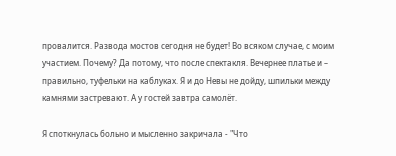провалится. Развода мостов сегодня не будет! Во всяком случае, с моим участием. Почему? Да потому, что после спектакля. Вечернее платье и – правильно, туфельки на каблуках. Я и до Невы не дойду, шпильки между камнями застревают. А у гостей завтра самолёт.

Я споткнулась больно и мысленно закричала - "Что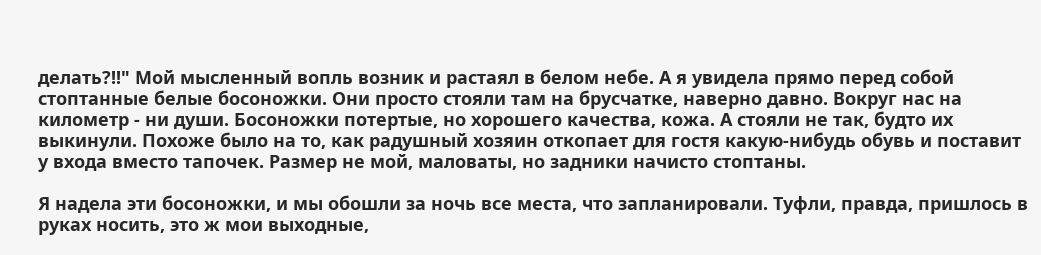делать?!!" Мой мысленный вопль возник и растаял в белом небе. А я увидела прямо перед собой стоптанные белые босоножки. Они просто стояли там на брусчатке, наверно давно. Вокруг нас на километр - ни души. Босоножки потертые, но хорошего качества, кожа. А стояли не так, будто их выкинули. Похоже было на то, как радушный хозяин откопает для гостя какую-нибудь обувь и поставит у входа вместо тапочек. Размер не мой, маловаты, но задники начисто стоптаны.

Я надела эти босоножки, и мы обошли за ночь все места, что запланировали. Туфли, правда, пришлось в руках носить, это ж мои выходные,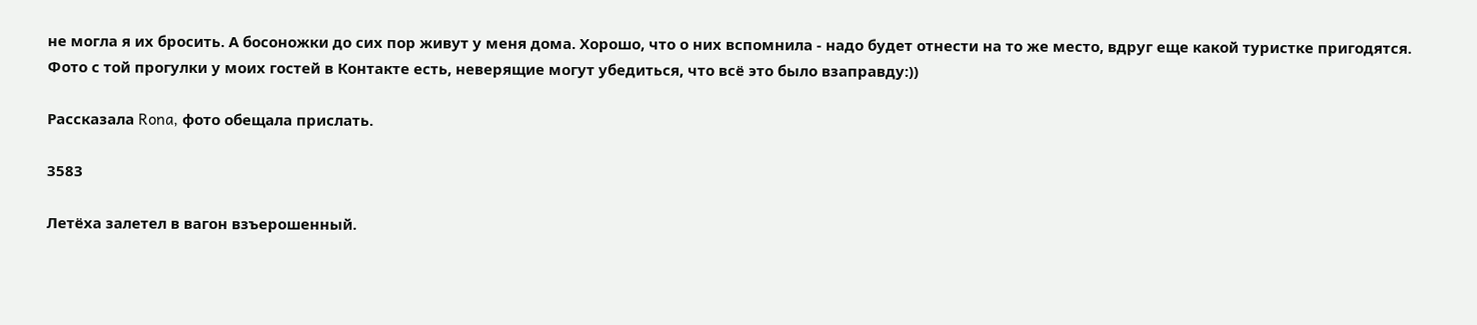не могла я их бросить. А босоножки до сих пор живут у меня дома. Хорошо, что о них вспомнила - надо будет отнести на то же место, вдруг еще какой туристке пригодятся. Фото с той прогулки у моих гостей в Контакте есть, неверящие могут убедиться, что всё это было взаправду:))

Рассказала Rona, фото обещала прислать.

3583

Летёха залетел в вагон взъерошенный.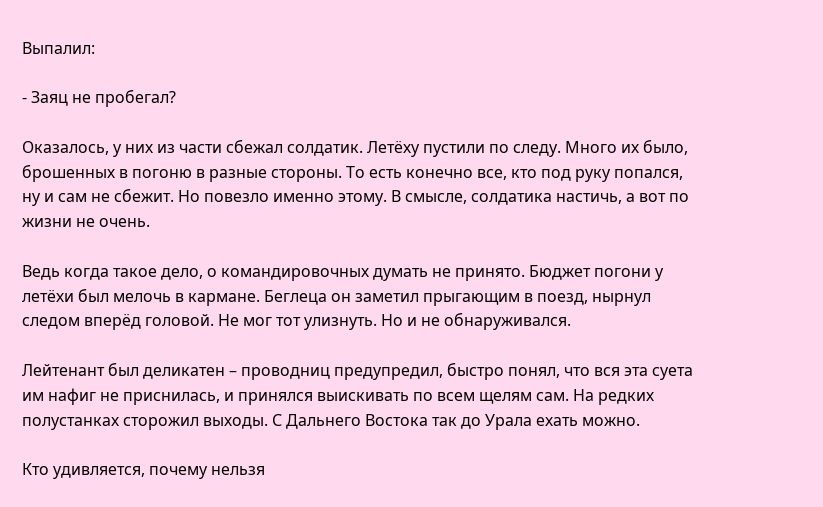Выпалил:

- Заяц не пробегал?

Оказалось, у них из части сбежал солдатик. Летёху пустили по следу. Много их было, брошенных в погоню в разные стороны. То есть конечно все, кто под руку попался, ну и сам не сбежит. Но повезло именно этому. В смысле, солдатика настичь, а вот по жизни не очень.

Ведь когда такое дело, о командировочных думать не принято. Бюджет погони у летёхи был мелочь в кармане. Беглеца он заметил прыгающим в поезд, нырнул следом вперёд головой. Не мог тот улизнуть. Но и не обнаруживался.

Лейтенант был деликатен – проводниц предупредил, быстро понял, что вся эта суета им нафиг не приснилась, и принялся выискивать по всем щелям сам. На редких полустанках сторожил выходы. С Дальнего Востока так до Урала ехать можно.

Кто удивляется, почему нельзя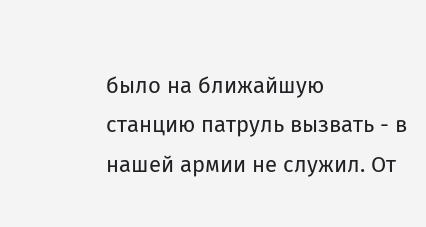было на ближайшую станцию патруль вызвать - в нашей армии не служил. От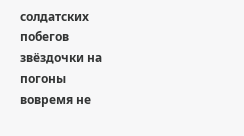солдатских побегов звёздочки на погоны вовремя не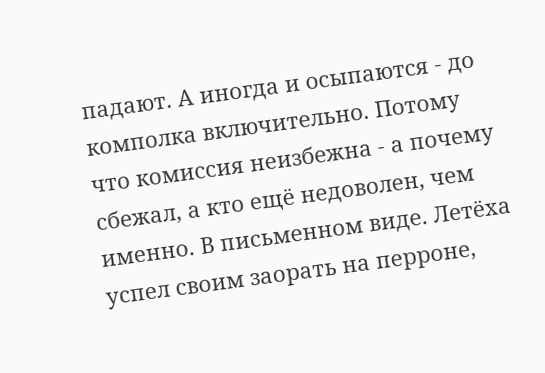падают. А иногда и осыпаются - до комполка включительно. Потому что комиссия неизбежна - а почему сбежал, а кто ещё недоволен, чем именно. В письменном виде. Летёха успел своим заорать на перроне,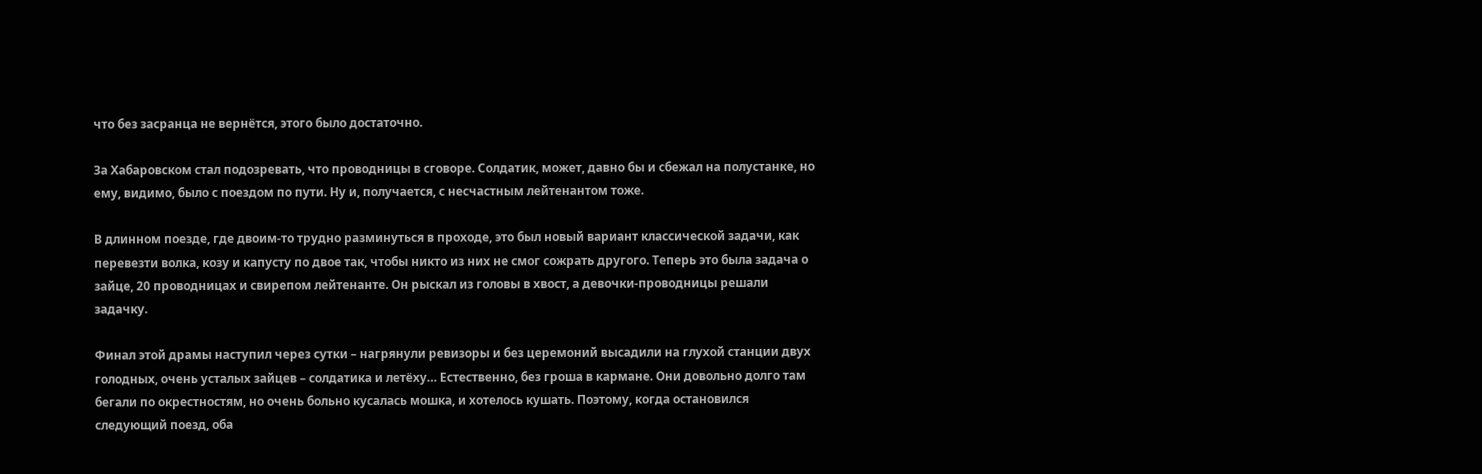что без засранца не вернётся, этого было достаточно.

За Хабаровском стал подозревать, что проводницы в сговоре. Солдатик, может, давно бы и сбежал на полустанке, но ему, видимо, было с поездом по пути. Ну и, получается, с несчастным лейтенантом тоже.

В длинном поезде, где двоим-то трудно разминуться в проходе, это был новый вариант классической задачи, как перевезти волка, козу и капусту по двое так, чтобы никто из них не смог сожрать другого. Теперь это была задача о зайце, 20 проводницах и свирепом лейтенанте. Он рыскал из головы в хвост, а девочки-проводницы решали задачку.

Финал этой драмы наступил через сутки – нагрянули ревизоры и без церемоний высадили на глухой станции двух голодных, очень усталых зайцев – солдатика и летёху… Естественно, без гроша в кармане. Они довольно долго там бегали по окрестностям, но очень больно кусалась мошка, и хотелось кушать. Поэтому, когда остановился следующий поезд, оба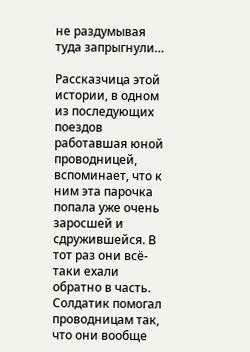не раздумывая туда запрыгнули…

Рассказчица этой истории, в одном из последующих поездов работавшая юной проводницей, вспоминает, что к ним эта парочка попала уже очень заросшей и сдружившейся. В тот раз они всё-таки ехали обратно в часть. Солдатик помогал проводницам так, что они вообще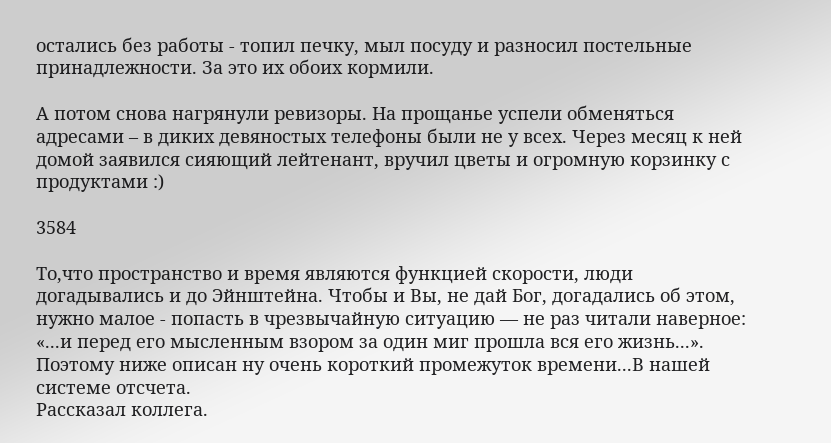остались без работы - топил печку, мыл посуду и разносил постельные принадлежности. За это их обоих кормили.

А потом снова нагрянули ревизоры. На прощанье успели обменяться адресами – в диких девяностых телефоны были не у всех. Через месяц к ней домой заявился сияющий лейтенант, вручил цветы и огромную корзинку с продуктами :)

3584

То,что пространство и время являются функцией скорости, люди догадывались и до Эйнштейна. Чтобы и Вы, не дай Бог, догадались об этом, нужно малое - попасть в чрезвычайную ситуацию — не раз читали наверное: «...и перед его мысленным взором за один миг прошла вся его жизнь...». Поэтому ниже описан ну очень короткий промежуток времени...В нашей системе отсчета.
Рассказал коллега.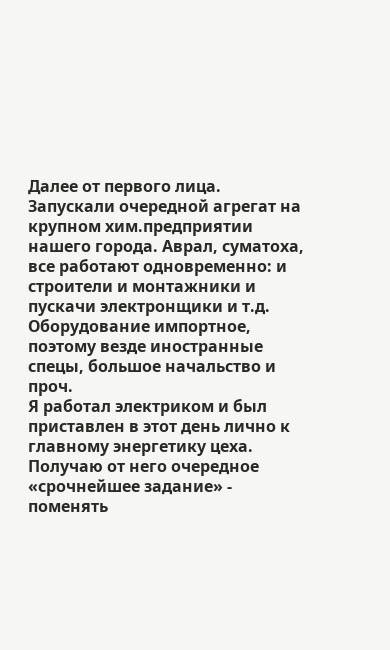Далее от первого лица.
Запускали очередной агрегат на крупном хим.предприятии нашего города. Аврал, суматоха, все работают одновременно: и строители и монтажники и пускачи электронщики и т.д.
Оборудование импортное, поэтому везде иностранные спецы, большое начальство и проч.
Я работал электриком и был приставлен в этот день лично к главному энергетику цеха. Получаю от него очередное «срочнейшее задание» - поменять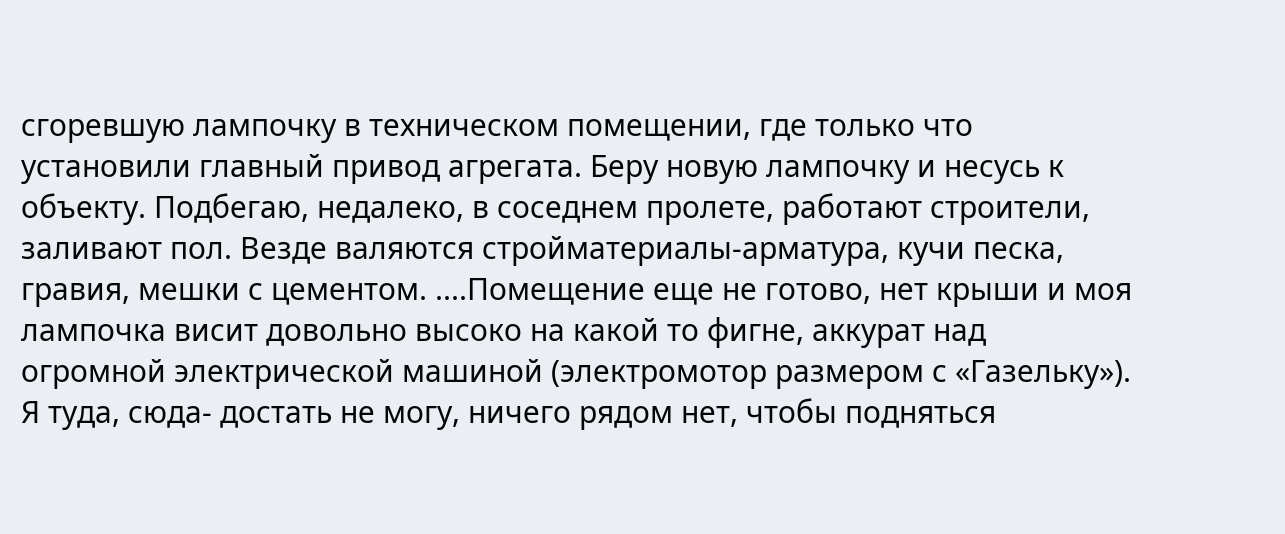сгоревшую лампочку в техническом помещении, где только что установили главный привод агрегата. Беру новую лампочку и несусь к объекту. Подбегаю, недалеко, в соседнем пролете, работают строители, заливают пол. Везде валяются стройматериалы-арматура, кучи песка, гравия, мешки с цементом. ....Помещение еще не готово, нет крыши и моя лампочка висит довольно высоко на какой то фигне, аккурат над огромной электрической машиной (электромотор размером с «Газельку»). Я туда, сюда- достать не могу, ничего рядом нет, чтобы подняться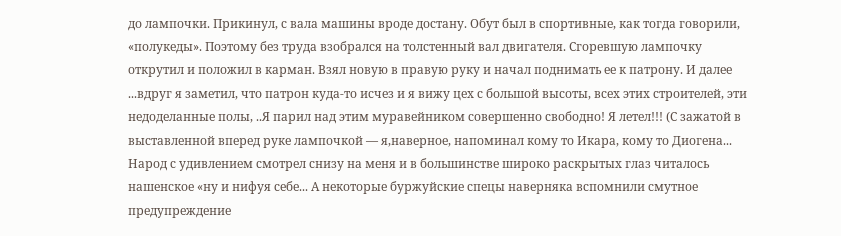до лампочки. Прикинул, с вала машины вроде достану. Обут был в спортивные, как тогда говорили, «полукеды». Поэтому без труда взобрался на толстенный вал двигателя. Сгоревшую лампочку открутил и положил в карман. Взял новую в правую руку и начал поднимать ее к патрону. И далее ...вдруг я заметил, что патрон куда-то исчез и я вижу цех с большой высоты, всех этих строителей, эти недоделанные полы, ..Я парил над этим муравейником совершенно свободно! Я летел!!! (С зажатой в выставленной вперед руке лампочкой — я,наверное, напоминал кому то Икара, кому то Диогена... Народ с удивлением смотрел снизу на меня и в большинстве широко раскрытых глаз читалось нашенское «ну и нифуя себе... А некоторые буржуйские спецы наверняка вспомнили смутное предупреждение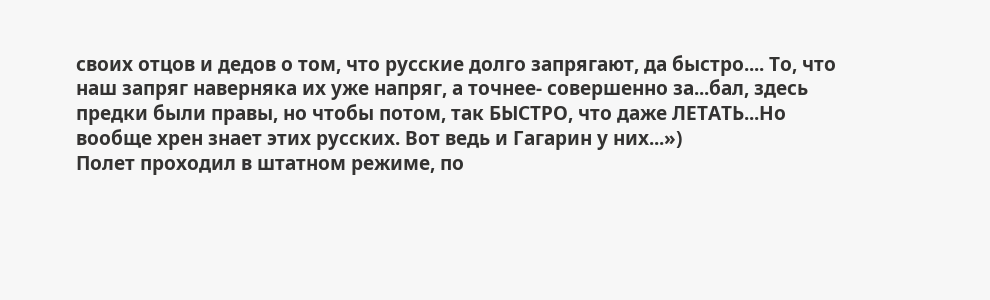своих отцов и дедов о том, что русские долго запрягают, да быстро.... То, что наш запряг наверняка их уже напряг, а точнее- совершенно за...бал, здесь предки были правы, но чтобы потом, так БЫСТРО, что даже ЛЕТАТЬ...Но вообще хрен знает этих русских. Вот ведь и Гагарин у них...»)
Полет проходил в штатном режиме, по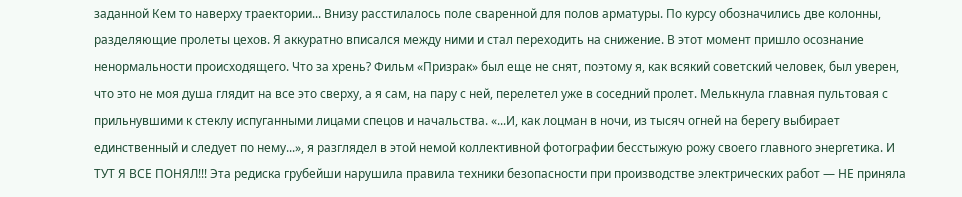заданной Кем то наверху траектории... Внизу расстилалось поле сваренной для полов арматуры. По курсу обозначились две колонны, разделяющие пролеты цехов. Я аккуратно вписался между ними и стал переходить на снижение. В этот момент пришло осознание ненормальности происходящего. Что за хрень? Фильм «Призрак» был еще не снят, поэтому я, как всякий советский человек, был уверен, что это не моя душа глядит на все это сверху, а я сам, на пару с ней, перелетел уже в соседний пролет. Мелькнула главная пультовая с прильнувшими к стеклу испуганными лицами спецов и начальства. «...И, как лоцман в ночи, из тысяч огней на берегу выбирает единственный и следует по нему...», я разглядел в этой немой коллективной фотографии бесстыжую рожу своего главного энергетика. И ТУТ Я ВСЕ ПОНЯЛ!!! Эта редиска грубейши нарушила правила техники безопасности при производстве электрических работ — НЕ приняла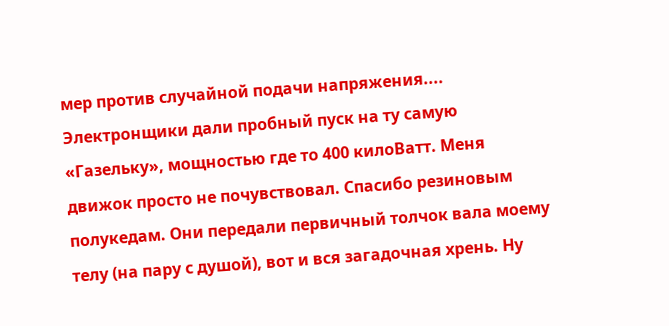мер против случайной подачи напряжения.... Электронщики дали пробный пуск на ту самую «Газельку», мощностью где то 400 килоВатт. Меня движок просто не почувствовал. Спасибо резиновым полукедам. Они передали первичный толчок вала моему телу (на пару с душой), вот и вся загадочная хрень. Ну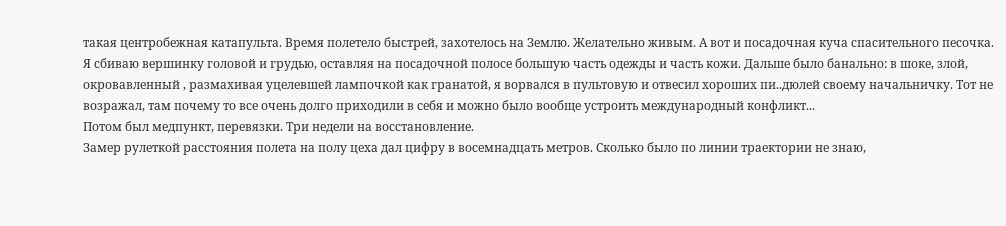такая центробежная катапульта. Время полетело быстрей, захотелось на Землю. Желательно живым. А вот и посадочная куча спасительного песочка. Я сбиваю вершинку головой и грудью, оставляя на посадочной полосе большую часть одежды и часть кожи. Дальше было банально: в шоке, злой, окровавленный , размахивая уцелевшей лампочкой как гранатой, я ворвался в пультовую и отвесил хороших пи..дюлей своему начальничку. Тот не возражал, там почему то все очень долго приходили в себя и можно было вообще устроить международный конфликт...
Потом был медпункт, перевязки. Три недели на восстановление.
Замер рулеткой расстояния полета на полу цеха дал цифру в восемнадцать метров. Сколько было по линии траектории не знаю,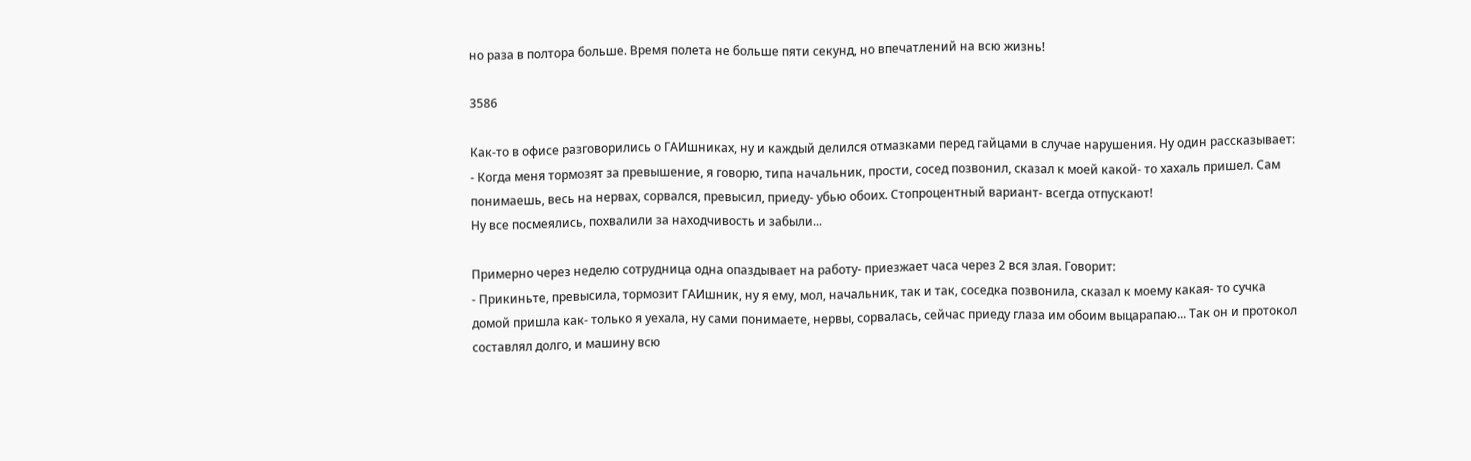но раза в полтора больше. Время полета не больше пяти секунд, но впечатлений на всю жизнь!

3586

Как-то в офисе разговорились о ГАИшниках, ну и каждый делился отмазками перед гайцами в случае нарушения. Ну один рассказывает:
- Когда меня тормозят за превышение, я говорю, типа начальник, прости, сосед позвонил, сказал к моей какой- то хахаль пришел. Сам понимаешь, весь на нервах, сорвался, превысил, приеду- убью обоих. Стопроцентный вариант- всегда отпускают!
Ну все посмеялись, похвалили за находчивость и забыли...

Примерно через неделю сотрудница одна опаздывает на работу- приезжает часа через 2 вся злая. Говорит:
- Прикиньте, превысила, тормозит ГАИшник, ну я ему, мол, начальник, так и так, соседка позвонила, сказал к моему какая- то сучка домой пришла как- только я уехала, ну сами понимаете, нервы, сорвалась, сейчас приеду глаза им обоим выцарапаю... Так он и протокол составлял долго, и машину всю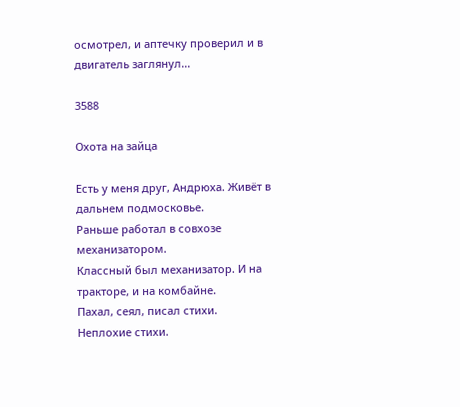осмотрел, и аптечку проверил и в двигатель заглянул...

3588

Охота на зайца

Есть у меня друг, Андрюха. Живёт в дальнем подмосковье.
Раньше работал в совхозе механизатором.
Классный был механизатор. И на тракторе, и на комбайне.
Пахал, сеял, писал стихи.
Неплохие стихи.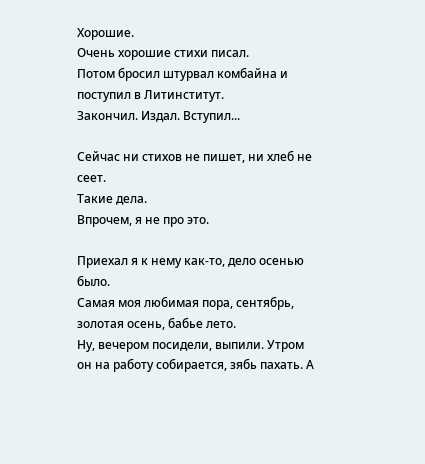Хорошие.
Очень хорошие стихи писал.
Потом бросил штурвал комбайна и поступил в Литинститут.
Закончил. Издал. Вступил...

Сейчас ни стихов не пишет, ни хлеб не сеет.
Такие дела.
Впрочем, я не про это.

Приехал я к нему как-то, дело осенью было.
Самая моя любимая пора, сентябрь, золотая осень, бабье лето.
Ну, вечером посидели, выпили. Утром он на работу собирается, зябь пахать. А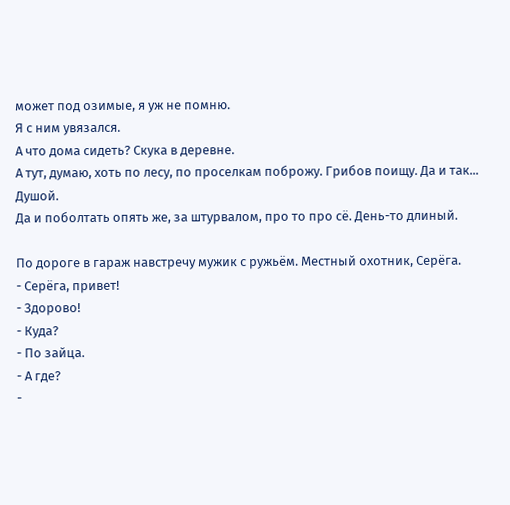может под озимые, я уж не помню.
Я с ним увязался.
А что дома сидеть? Скука в деревне.
А тут, думаю, хоть по лесу, по проселкам поброжу. Грибов поищу. Да и так... Душой.
Да и поболтать опять же, за штурвалом, про то про сё. День-то длиный.

По дороге в гараж навстречу мужик с ружьём. Местный охотник, Серёга.
- Серёга, привет!
- Здорово!
- Куда?
- По зайца.
- А где?
-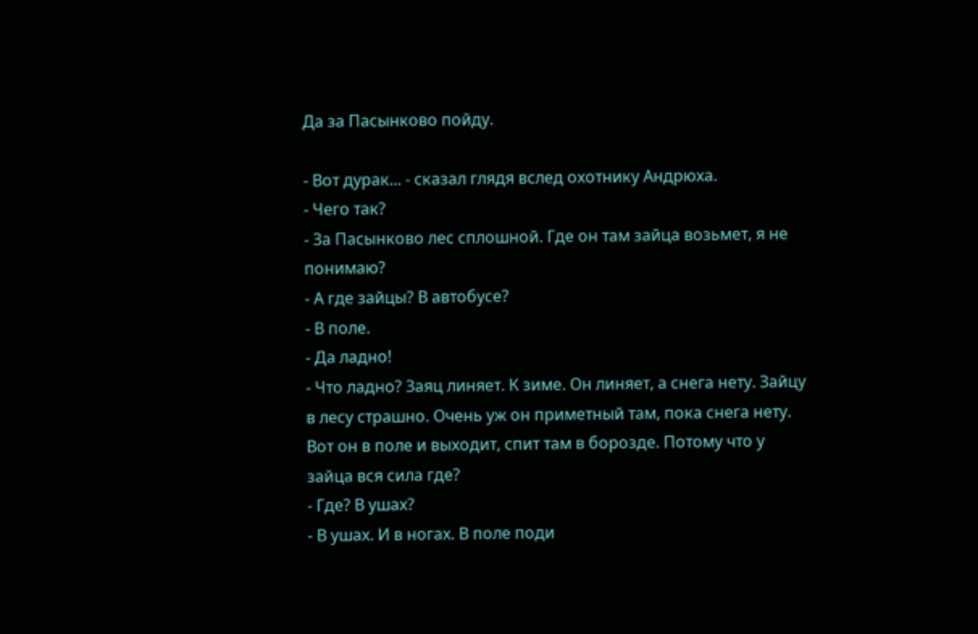Да за Пасынково пойду.

- Вот дурак... - сказал глядя вслед охотнику Андрюха.
- Чего так?
- За Пасынково лес сплошной. Где он там зайца возьмет, я не понимаю?
- А где зайцы? В автобусе?
- В поле.
- Да ладно!
- Что ладно? Заяц линяет. К зиме. Он линяет, а снега нету. Зайцу в лесу страшно. Очень уж он приметный там, пока снега нету. Вот он в поле и выходит, спит там в борозде. Потому что у зайца вся сила где?
- Где? В ушах?
- В ушах. И в ногах. В поле поди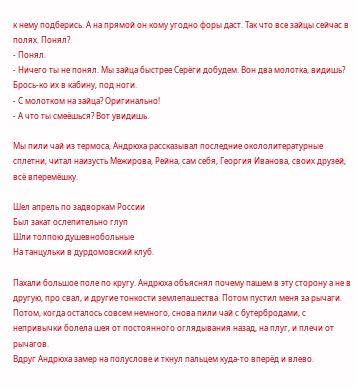к нему подберись. А на прямой он кому угодно форы даст. Так что все зайцы сейчас в полях. Понял?
- Понял.
- Ничего ты не понял. Мы зайца быстрее Серёги добудем. Вон два молотка, видишь? Брось-ко их в кабину, под ноги.
- С молотком на зайца? Оригинально!
- А что ты смеёшься? Вот увидишь.

Мы пили чай из термоса, Андрюха рассказывал последние окололитературные сплетни, читал наизусть Межирова, Рейна, сам себя, Георгия Иванова, своих друзей, всё вперемёшку.

Шел апрель по задворкам России
Был закат ослепительно глуп
Шли толпою душевнобольные
На танцульки в дурдомовский клуб.

Пахали большое поле по кругу. Андрюха объяснял почему пашем в эту сторону а не в другую, про свал, и другие тонкости землепашества. Потом пустил меня за рычаги. Потом, когда осталось совсем немного, снова пили чай с бутербродами, с непривычки болела шея от постоянного оглядывания назад, на плуг, и плечи от рычагов.
Вдруг Андрюха замер на полуслове и ткнул пальцем куда-то вперёд и влево.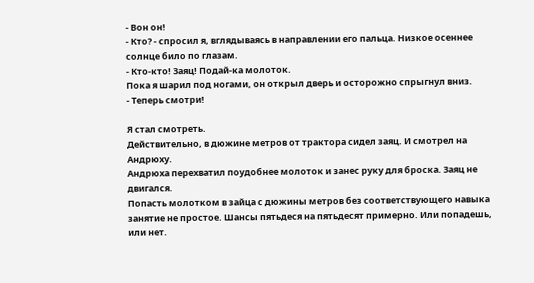- Вон он!
- Кто? - спросил я, вглядываясь в направлении его пальца. Низкое осеннее солнце било по глазам.
- Кто-кто! Заяц! Подай-ка молоток.
Пока я шарил под ногами, он открыл дверь и осторожно спрыгнул вниз.
- Теперь смотри!

Я стал смотреть.
Действительно, в дюжине метров от трактора сидел заяц. И смотрел на Андрюху.
Андрюха перехватил поудобнее молоток и занес руку для броска. Заяц не двигался.
Попасть молотком в зайца с дюжины метров без соответствующего навыка занятие не простое. Шансы пятьдеся на пятьдесят примерно. Или попадешь, или нет.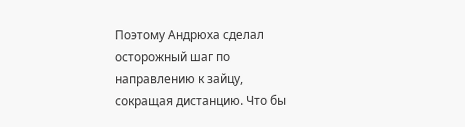Поэтому Андрюха сделал осторожный шаг по направлению к зайцу, сокращая дистанцию. Что бы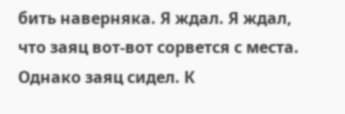бить наверняка. Я ждал. Я ждал, что заяц вот-вот сорвется с места.
Однако заяц сидел. К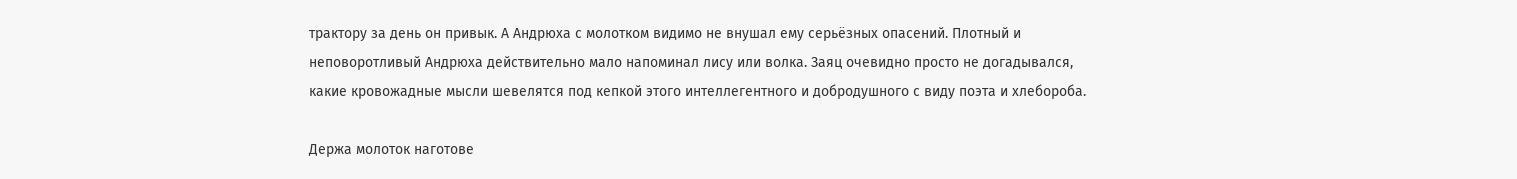трактору за день он привык. А Андрюха с молотком видимо не внушал ему серьёзных опасений. Плотный и неповоротливый Андрюха действительно мало напоминал лису или волка. Заяц очевидно просто не догадывался, какие кровожадные мысли шевелятся под кепкой этого интеллегентного и добродушного с виду поэта и хлебороба.

Держа молоток наготове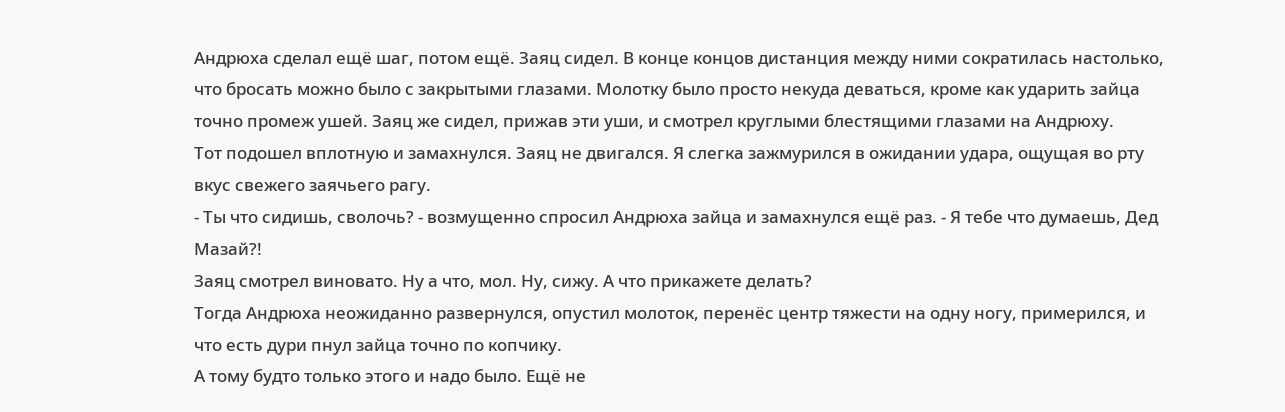Андрюха сделал ещё шаг, потом ещё. Заяц сидел. В конце концов дистанция между ними сократилась настолько, что бросать можно было с закрытыми глазами. Молотку было просто некуда деваться, кроме как ударить зайца точно промеж ушей. Заяц же сидел, прижав эти уши, и смотрел круглыми блестящими глазами на Андрюху.
Тот подошел вплотную и замахнулся. Заяц не двигался. Я слегка зажмурился в ожидании удара, ощущая во рту вкус свежего заячьего рагу.
- Ты что сидишь, сволочь? - возмущенно спросил Андрюха зайца и замахнулся ещё раз. - Я тебе что думаешь, Дед Мазай?!
Заяц смотрел виновато. Ну а что, мол. Ну, сижу. А что прикажете делать?
Тогда Андрюха неожиданно развернулся, опустил молоток, перенёс центр тяжести на одну ногу, примерился, и что есть дури пнул зайца точно по копчику.
А тому будто только этого и надо было. Ещё не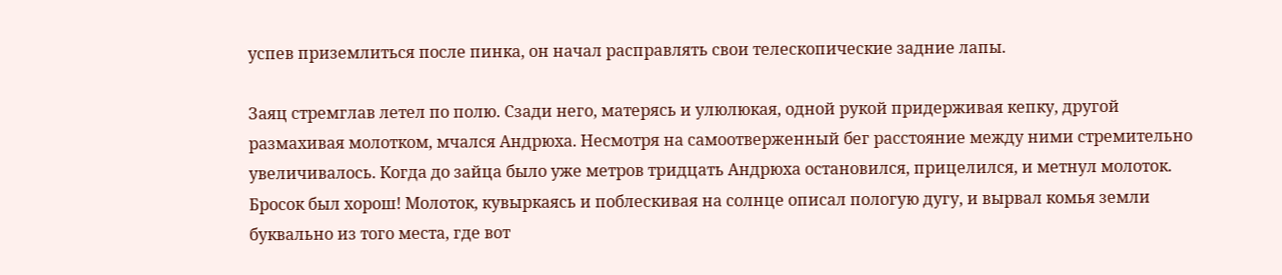успев приземлиться после пинка, он начал расправлять свои телескопические задние лапы.

Заяц стремглав летел по полю. Сзади него, матерясь и улюлюкая, одной рукой придерживая кепку, другой размахивая молотком, мчался Андрюха. Несмотря на самоотверженный бег расстояние между ними стремительно увеличивалось. Когда до зайца было уже метров тридцать Андрюха остановился, прицелился, и метнул молоток.
Бросок был хорош! Молоток, кувыркаясь и поблескивая на солнце описал пологую дугу, и вырвал комья земли буквально из того места, где вот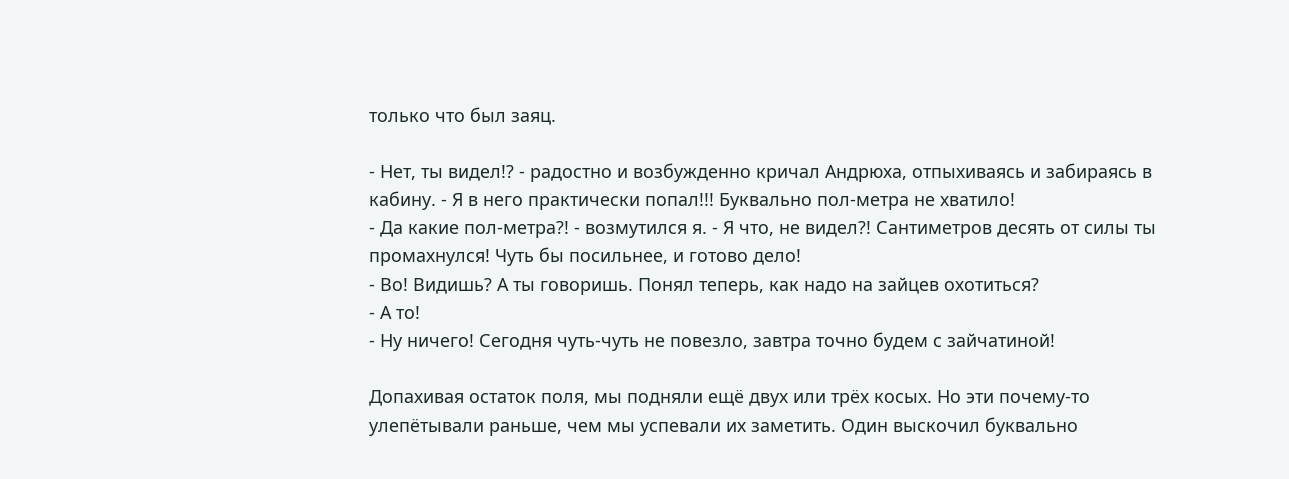только что был заяц.

- Нет, ты видел!? - радостно и возбужденно кричал Андрюха, отпыхиваясь и забираясь в кабину. - Я в него практически попал!!! Буквально пол-метра не хватило!
- Да какие пол-метра?! - возмутился я. - Я что, не видел?! Сантиметров десять от силы ты промахнулся! Чуть бы посильнее, и готово дело!
- Во! Видишь? А ты говоришь. Понял теперь, как надо на зайцев охотиться?
- А то!
- Ну ничего! Сегодня чуть-чуть не повезло, завтра точно будем с зайчатиной!

Допахивая остаток поля, мы подняли ещё двух или трёх косых. Но эти почему-то улепётывали раньше, чем мы успевали их заметить. Один выскочил буквально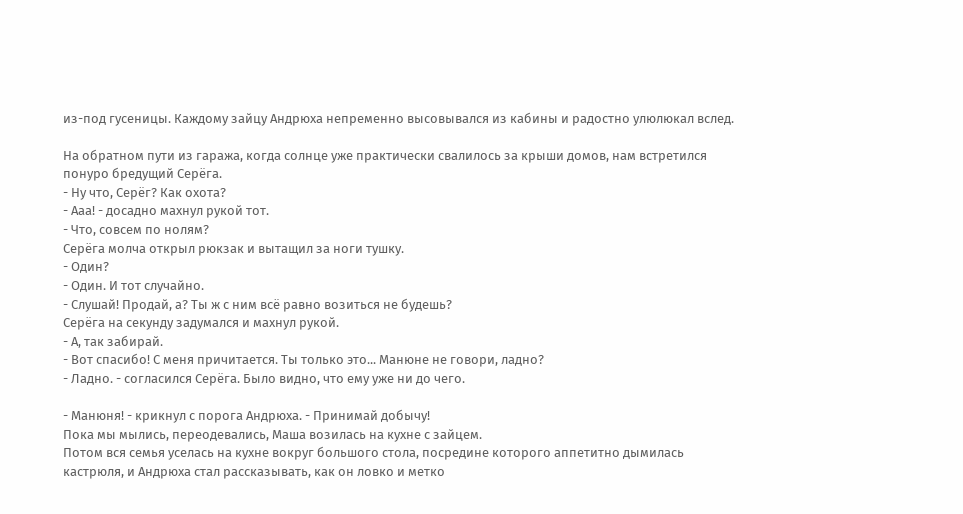из-под гусеницы. Каждому зайцу Андрюха непременно высовывался из кабины и радостно улюлюкал вслед.

На обратном пути из гаража, когда солнце уже практически свалилось за крыши домов, нам встретился понуро бредущий Серёга.
- Ну что, Серёг? Как охота?
- Ааа! - досадно махнул рукой тот.
- Что, совсем по нолям?
Серёга молча открыл рюкзак и вытащил за ноги тушку.
- Один?
- Один. И тот случайно.
- Слушай! Продай, а? Ты ж с ним всё равно возиться не будешь?
Серёга на секунду задумался и махнул рукой.
- А, так забирай.
- Вот спасибо! С меня причитается. Ты только это... Манюне не говори, ладно?
- Ладно. - согласился Серёга. Было видно, что ему уже ни до чего.

- Манюня! - крикнул с порога Андрюха. - Принимай добычу!
Пока мы мылись, переодевались, Маша возилась на кухне с зайцем.
Потом вся семья уселась на кухне вокруг большого стола, посредине которого аппетитно дымилась кастрюля, и Андрюха стал рассказывать, как он ловко и метко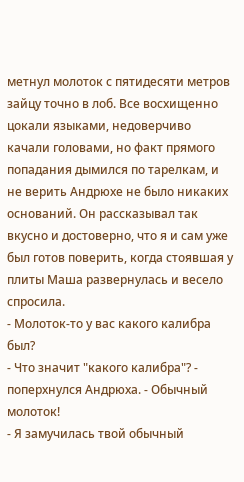метнул молоток с пятидесяти метров зайцу точно в лоб. Все восхищенно цокали языками, недоверчиво качали головами, но факт прямого попадания дымился по тарелкам, и не верить Андрюхе не было никаких оснований. Он рассказывал так вкусно и достоверно, что я и сам уже был готов поверить, когда стоявшая у плиты Маша развернулась и весело спросила.
- Молоток-то у вас какого калибра был?
- Что значит "какого калибра"? - поперхнулся Андрюха. - Обычный молоток!
- Я замучилась твой обычный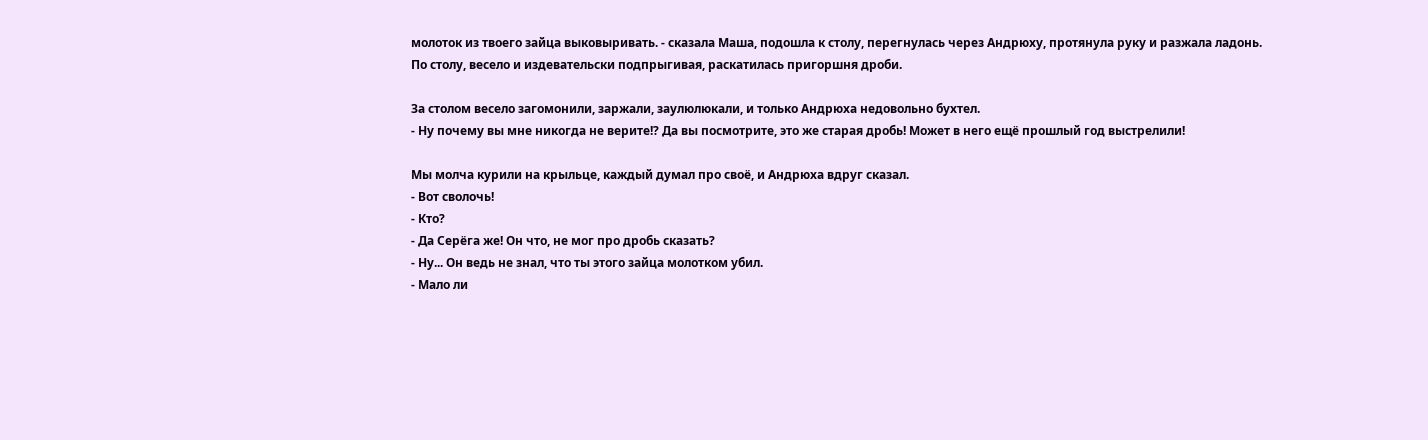молоток из твоего зайца выковыривать. - сказала Маша, подошла к столу, перегнулась через Андрюху, протянула руку и разжала ладонь.
По столу, весело и издевательски подпрыгивая, раскатилась пригоршня дроби.

За столом весело загомонили, заржали, заулюлюкали, и только Андрюха недовольно бухтел.
- Ну почему вы мне никогда не верите!? Да вы посмотрите, это же старая дробь! Может в него ещё прошлый год выстрелили!

Мы молча курили на крыльце, каждый думал про своё, и Андрюха вдруг сказал.
- Вот сволочь!
- Кто?
- Да Серёга же! Он что, не мог про дробь сказать?
- Ну... Он ведь не знал, что ты этого зайца молотком убил.
- Мало ли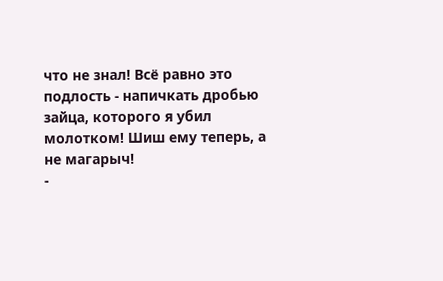что не знал! Всё равно это подлость - напичкать дробью зайца, которого я убил молотком! Шиш ему теперь, а не магарыч!
-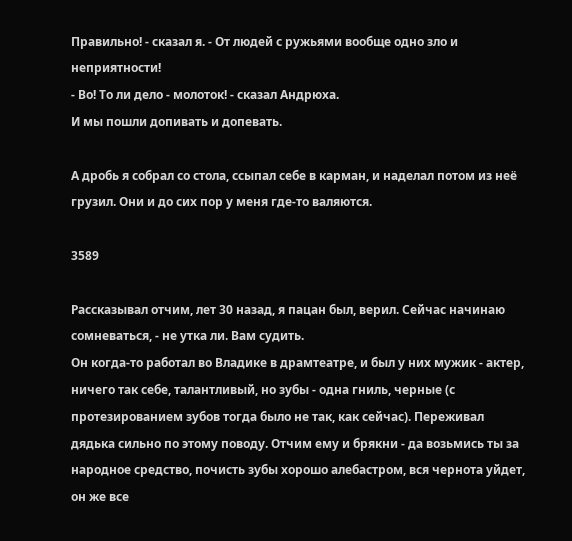Правильно! - сказал я. - От людей с ружьями вообще одно зло и неприятности!
- Во! То ли дело - молоток! - сказал Андрюха.
И мы пошли допивать и допевать.

А дробь я собрал со стола, ссыпал себе в карман, и наделал потом из неё грузил. Они и до сих пор у меня где-то валяются.

3589

Рассказывал отчим, лет 30 назад, я пацан был, верил. Сейчас начинаю сомневаться, - не утка ли. Вам судить.
Он когда-то работал во Владике в драмтеатре, и был у них мужик - актер, ничего так себе, талантливый, но зубы - одна гниль, черные (с протезированием зубов тогда было не так, как сейчас). Переживал дядька сильно по этому поводу. Отчим ему и брякни - да возьмись ты за народное средство, почисть зубы хорошо алебастром, вся чернота уйдет, он же все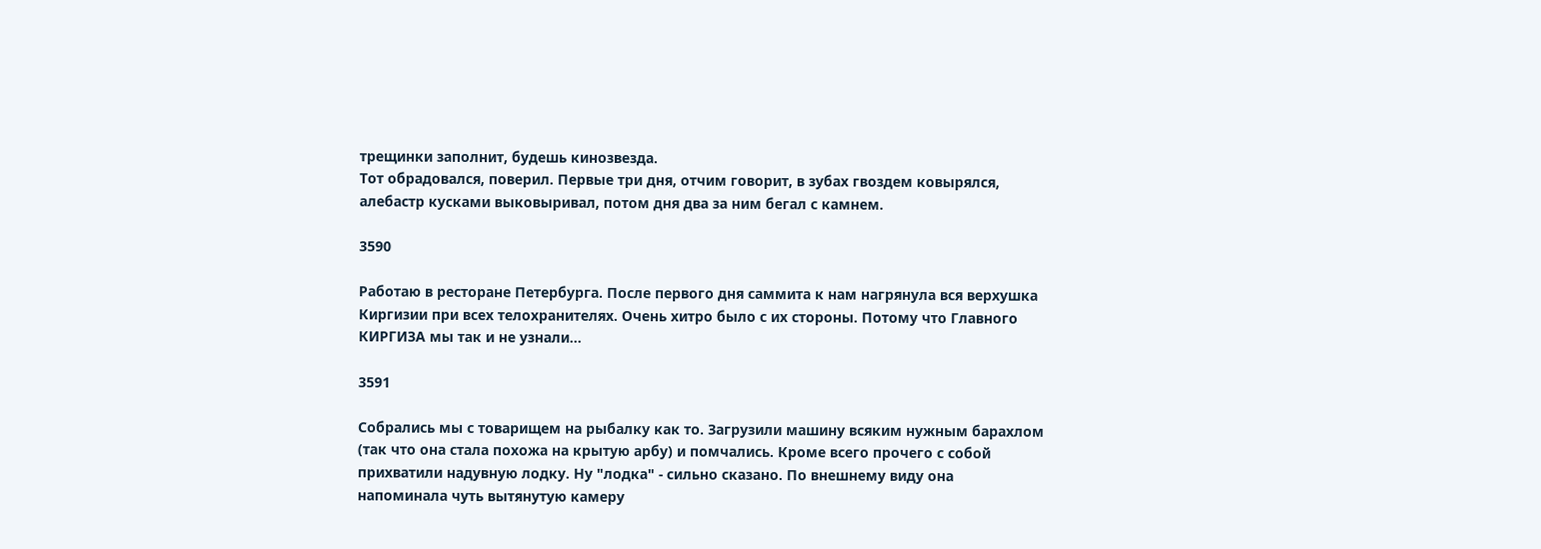трещинки заполнит, будешь кинозвезда.
Тот обрадовался, поверил. Первые три дня, отчим говорит, в зубах гвоздем ковырялся, алебастр кусками выковыривал, потом дня два за ним бегал с камнем.

3590

Работаю в ресторане Петербурга. После первого дня саммита к нам нагрянула вся верхушка Киргизии при всех телохранителях. Очень хитро было с их стороны. Потому что Главного КИРГИЗА мы так и не узнали...

3591

Собрались мы с товарищем на рыбалку как то. Загрузили машину всяким нужным барахлом (так что она стала похожа на крытую арбу) и помчались. Кроме всего прочего с собой прихватили надувную лодку. Ну "лодка" - сильно сказано. По внешнему виду она напоминала чуть вытянутую камеру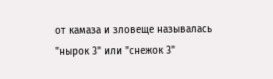от камаза и зловеще называлась "нырок 3" или "снежок 3"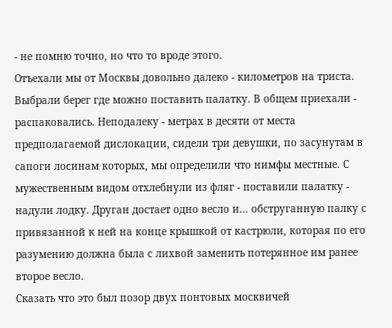- не помню точно, но что то вроде этого.
Отъехали мы от Москвы довольно далеко - километров на триста. Выбрали берег где можно поставить палатку. В общем приехали - распаковались. Неподалеку - метрах в десяти от места предполагаемой дислокации, сидели три девушки, по засунутам в сапоги лосинам которых, мы определили что нимфы местные. С мужественным видом отхлебнули из фляг - поставили палатку - надули лодку. Друган достает одно весло и... обструганную палку с привязанной к ней на конце крышкой от кастрюли, которая по его разумению должна была с лихвой заменить потерянное им ранее второе весло.
Сказать что это был позор двух понтовых москвичей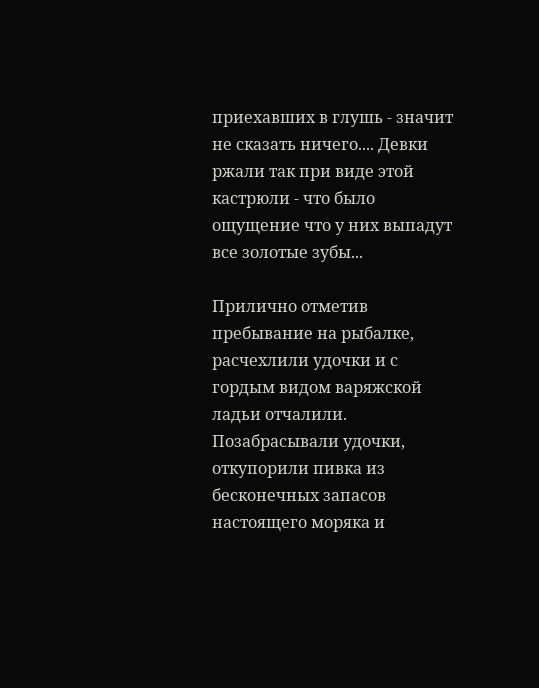приехавших в глушь - значит не сказать ничего.... Девки ржали так при виде этой кастрюли - что было ощущение что у них выпадут все золотые зубы...

Прилично отметив пребывание на рыбалке, расчехлили удочки и с гордым видом варяжской ладьи отчалили. Позабрасывали удочки, откупорили пивка из бесконечных запасов настоящего моряка и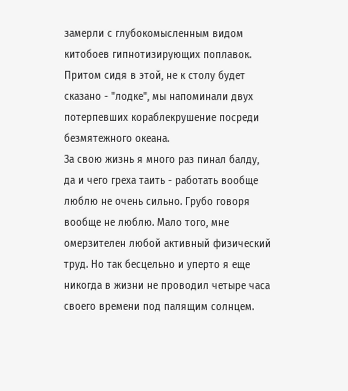замерли с глубокомысленным видом китобоев гипнотизирующих поплавок. Притом сидя в этой, не к столу будет сказано - "лодке", мы напоминали двух потерпевших кораблекрушение посреди безмятежного океана.
За свою жизнь я много раз пинал балду, да и чего греха таить - работать вообще люблю не очень сильно. Грубо говоря вообще не люблю. Мало того, мне омерзителен любой активный физический труд. Но так бесцельно и уперто я еще никогда в жизни не проводил четыре часа своего времени под палящим солнцем.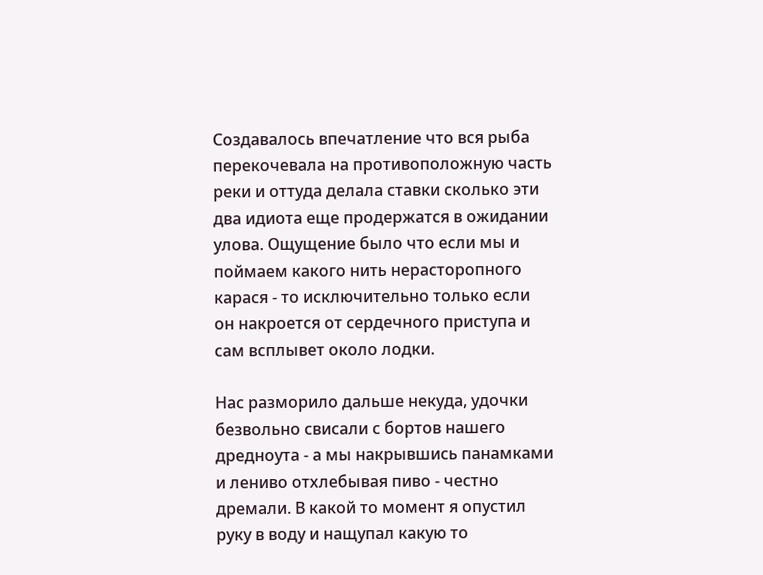Создавалось впечатление что вся рыба перекочевала на противоположную часть реки и оттуда делала ставки сколько эти два идиота еще продержатся в ожидании улова. Ощущение было что если мы и поймаем какого нить нерасторопного карася - то исключительно только если он накроется от сердечного приступа и сам всплывет около лодки.

Нас разморило дальше некуда, удочки безвольно свисали с бортов нашего дредноута - а мы накрывшись панамками и лениво отхлебывая пиво - честно дремали. В какой то момент я опустил руку в воду и нащупал какую то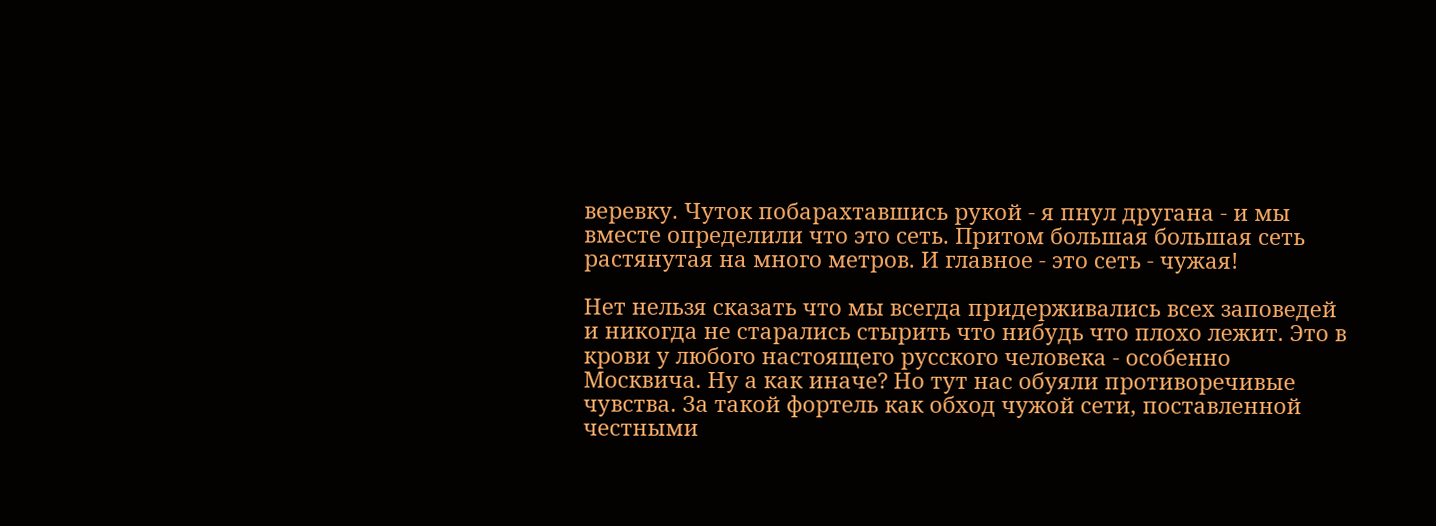веревку. Чуток побарахтавшись рукой - я пнул другана - и мы вместе определили что это сеть. Притом большая большая сеть растянутая на много метров. И главное - это сеть - чужая!

Нет нельзя сказать что мы всегда придерживались всех заповедей и никогда не старались стырить что нибудь что плохо лежит. Это в крови у любого настоящего русского человека - особенно Москвича. Ну а как иначе? Но тут нас обуяли противоречивые чувства. За такой фортель как обход чужой сети, поставленной честными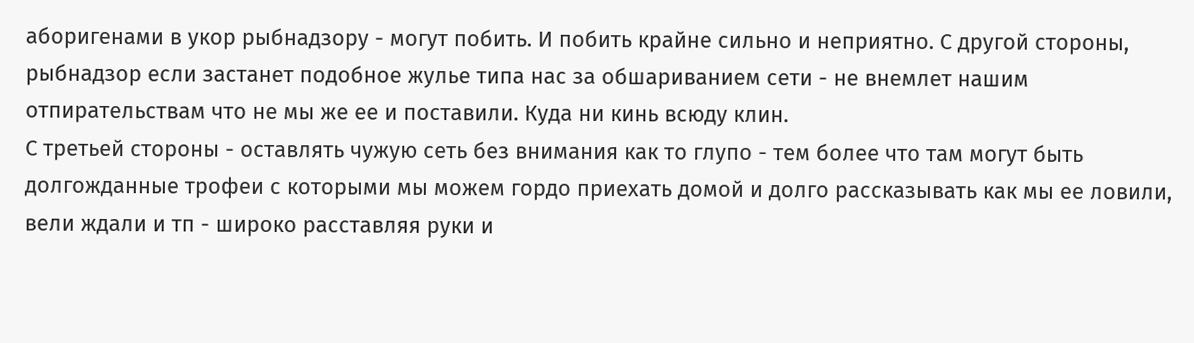аборигенами в укор рыбнадзору - могут побить. И побить крайне сильно и неприятно. С другой стороны, рыбнадзор если застанет подобное жулье типа нас за обшариванием сети - не внемлет нашим отпирательствам что не мы же ее и поставили. Куда ни кинь всюду клин.
С третьей стороны - оставлять чужую сеть без внимания как то глупо - тем более что там могут быть долгожданные трофеи с которыми мы можем гордо приехать домой и долго рассказывать как мы ее ловили, вели ждали и тп - широко расставляя руки и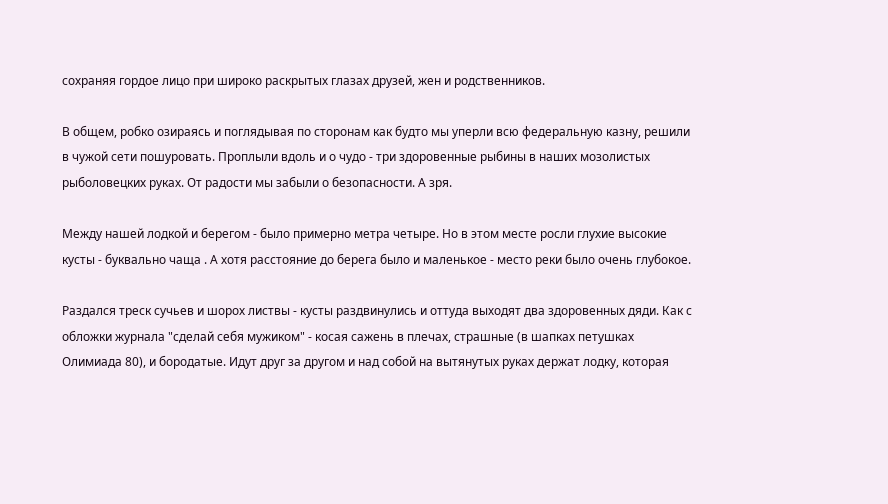сохраняя гордое лицо при широко раскрытых глазах друзей, жен и родственников.

В общем, робко озираясь и поглядывая по сторонам как будто мы уперли всю федеральную казну, решили в чужой сети пошуровать. Проплыли вдоль и о чудо - три здоровенные рыбины в наших мозолистых рыболовецких руках. От радости мы забыли о безопасности. А зря.

Между нашей лодкой и берегом - было примерно метра четыре. Но в этом месте росли глухие высокие кусты - буквально чаща . А хотя расстояние до берега было и маленькое - место реки было очень глубокое.

Раздался треск сучьев и шорох листвы - кусты раздвинулись и оттуда выходят два здоровенных дяди. Как с обложки журнала "сделай себя мужиком" - косая сажень в плечах, страшные (в шапках петушках Олимиада 80), и бородатые. Идут друг за другом и над собой на вытянутых руках держат лодку, которая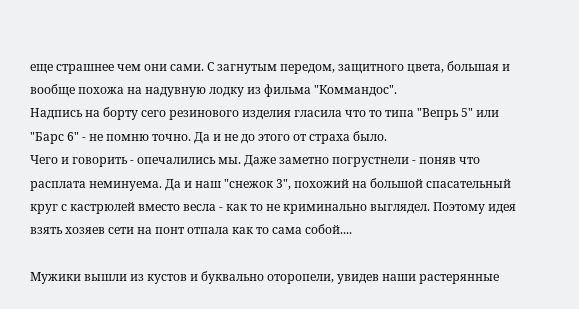еще страшнее чем они сами. С загнутым передом, защитного цвета, большая и вообще похожа на надувную лодку из фильма "Коммандос".
Надпись на борту сего резинового изделия гласила что то типа "Вепрь 5" или "Барс 6" - не помню точно. Да и не до этого от страха было.
Чего и говорить - опечалились мы. Даже заметно погрустнели - поняв что расплата неминуема. Да и наш "снежок 3", похожий на большой спасательный круг с кастрюлей вместо весла - как то не криминально выглядел. Поэтому идея взять хозяев сети на понт отпала как то сама собой....

Мужики вышли из кустов и буквально оторопели, увидев наши растерянные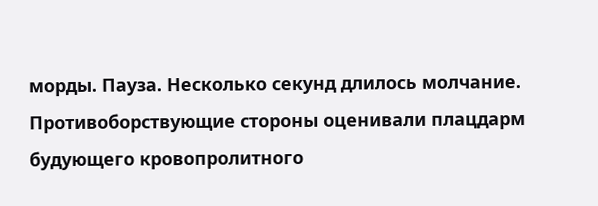морды. Пауза. Несколько секунд длилось молчание. Противоборствующие стороны оценивали плацдарм будующего кровопролитного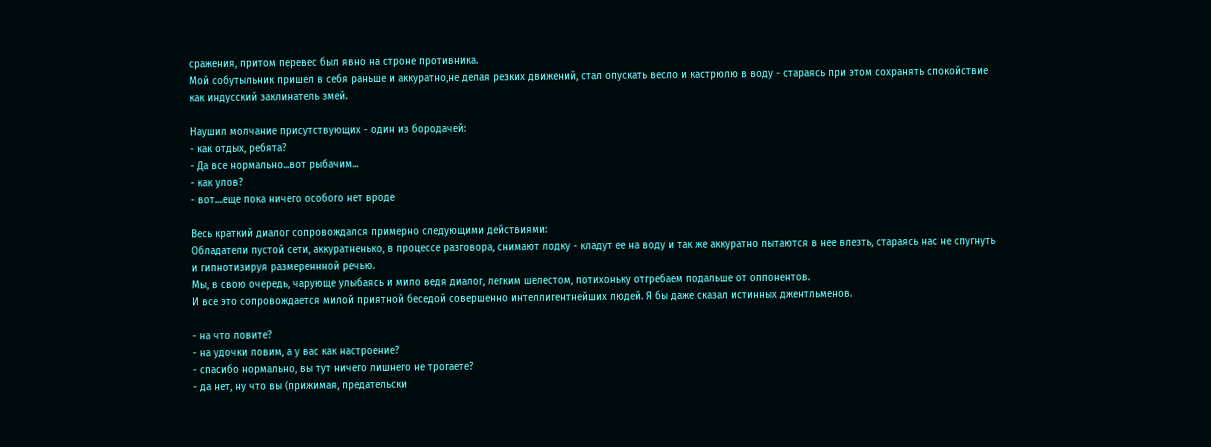сражения, притом перевес был явно на строне противника.
Мой собутыльник пришел в себя раньше и аккуратно,не делая резких движений, стал опускать весло и кастрюлю в воду - стараясь при этом сохранять спокойствие как индусский заклинатель змей.

Наушил молчание присутствующих - один из бородачей:
- как отдых, ребята?
- Да все нормально...вот рыбачим...
- как улов?
- вот....еще пока ничего особого нет вроде

Весь краткий диалог сопровождался примерно следующими действиями:
Обладатели пустой сети, аккуратненько, в процессе разговора, снимают лодку - кладут ее на воду и так же аккуратно пытаются в нее влезть, стараясь нас не спугнуть и гипнотизируя размереннной речью.
Мы, в свою очередь, чарующе улыбаясь и мило ведя диалог, легким шелестом, потихоньку отгребаем подальше от оппонентов.
И все это сопровождается милой приятной беседой совершенно интеллигентнейших людей. Я бы даже сказал истинных джентльменов.

- на что ловите?
- на удочки ловим, а у вас как настроение?
- спасибо нормально, вы тут ничего лишнего не трогаете?
- да нет, ну что вы (прижимая, предательски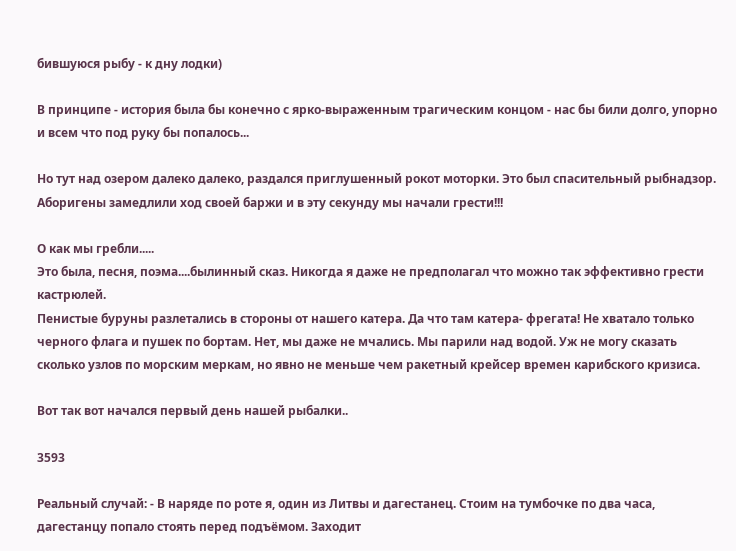бившуюся рыбу - к дну лодки)

В принципе - история была бы конечно с ярко-выраженным трагическим концом - нас бы били долго, упорно и всем что под руку бы попалось...

Но тут над озером далеко далеко, раздался приглушенный рокот моторки. Это был спасительный рыбнадзор.
Аборигены замедлили ход своей баржи и в эту секунду мы начали грести!!!

О как мы гребли.....
Это была, песня, поэма....былинный сказ. Никогда я даже не предполагал что можно так эффективно грести кастрюлей.
Пенистые буруны разлетались в стороны от нашего катера. Да что там катера- фрегата! Не хватало только черного флага и пушек по бортам. Нет, мы даже не мчались. Мы парили над водой. Уж не могу сказать сколько узлов по морским меркам, но явно не меньше чем ракетный крейсер времен карибского кризиса.

Вот так вот начался первый день нашей рыбалки..

3593

Реальный случай: - В наряде по роте я, один из Литвы и дагестанец. Стоим на тумбочке по два часа, дагестанцу попало стоять перед подъёмом. Заходит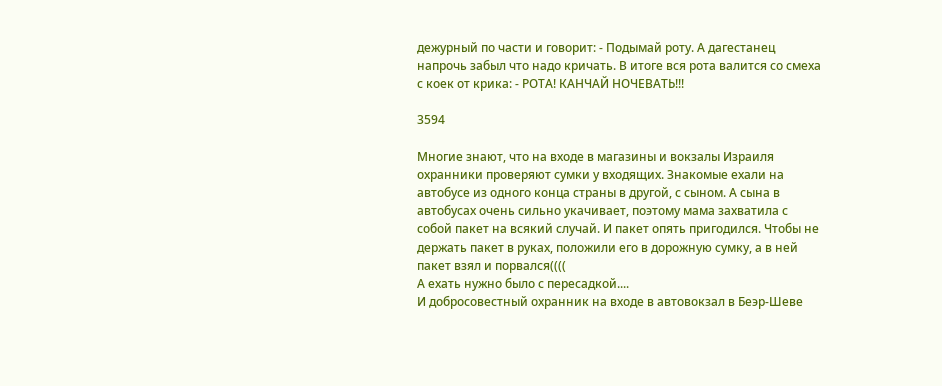дежурный по части и говорит: - Подымай роту. А дагестанец напрочь забыл что надо кричать. В итоге вся рота валится со смеха с коек от крика: - РОТА! КАНЧАЙ НОЧЕВАТЬ!!!

3594

Многие знают, что на входе в магазины и вокзалы Израиля охранники проверяют сумки у входящих. Знакомые ехали на автобусе из одного конца страны в другой, с сыном. А сына в автобусах очень сильно укачивает, поэтому мама захватила с собой пакет на всякий случай. И пакет опять пригодился. Чтобы не держать пакет в руках, положили его в дорожную сумку, а в ней пакет взял и порвался((((
А ехать нужно было с пересадкой....
И добросовестный охранник на входе в автовокзал в Беэр-Шеве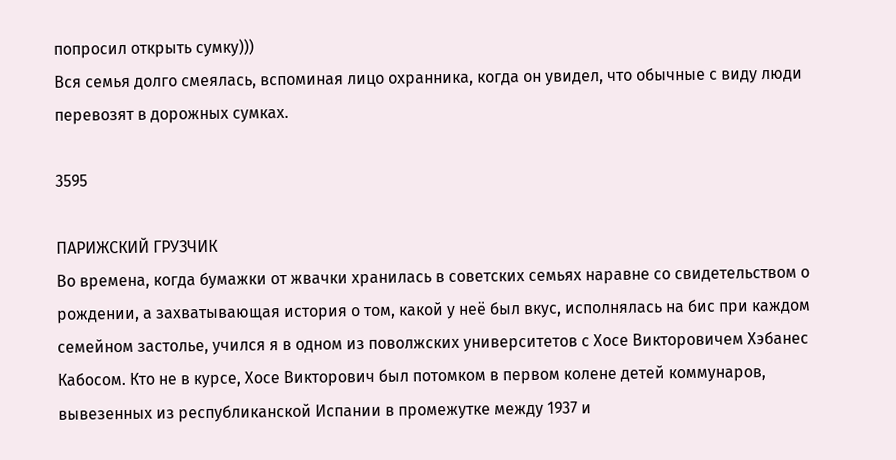попросил открыть сумку)))
Вся семья долго смеялась, вспоминая лицо охранника, когда он увидел, что обычные с виду люди перевозят в дорожных сумках.

3595

ПАРИЖСКИЙ ГРУЗЧИК
Во времена, когда бумажки от жвачки хранилась в советских семьях наравне со свидетельством о рождении, а захватывающая история о том, какой у неё был вкус, исполнялась на бис при каждом семейном застолье, учился я в одном из поволжских университетов с Хосе Викторовичем Хэбанес Кабосом. Кто не в курсе, Хосе Викторович был потомком в первом колене детей коммунаров, вывезенных из республиканской Испании в промежутке между 1937 и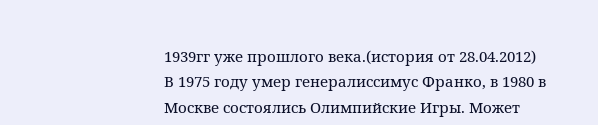1939гг уже прошлого века.(история от 28.04.2012)
В 1975 году умер генералиссимус Франко, в 1980 в Москве состоялись Олимпийские Игры. Может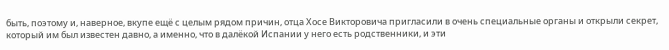быть, поэтому и, наверное, вкупе ещё с целым рядом причин, отца Хосе Викторовича пригласили в очень специальные органы и открыли секрет, который им был известен давно, а именно, что в далёкой Испании у него есть родственники, и эти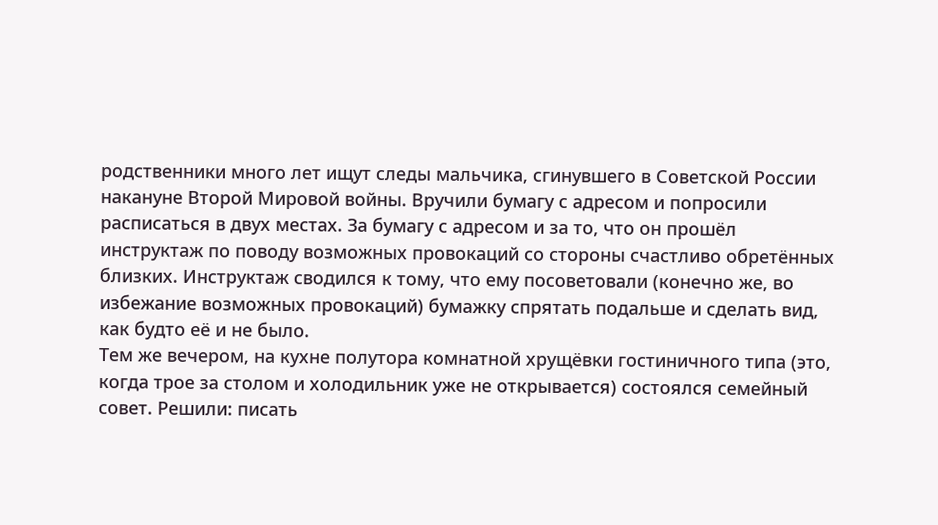родственники много лет ищут следы мальчика, сгинувшего в Советской России накануне Второй Мировой войны. Вручили бумагу с адресом и попросили расписаться в двух местах. За бумагу с адресом и за то, что он прошёл инструктаж по поводу возможных провокаций со стороны счастливо обретённых близких. Инструктаж сводился к тому, что ему посоветовали (конечно же, во избежание возможных провокаций) бумажку спрятать подальше и сделать вид, как будто её и не было.
Тем же вечером, на кухне полутора комнатной хрущёвки гостиничного типа (это, когда трое за столом и холодильник уже не открывается) состоялся семейный совет. Решили: писать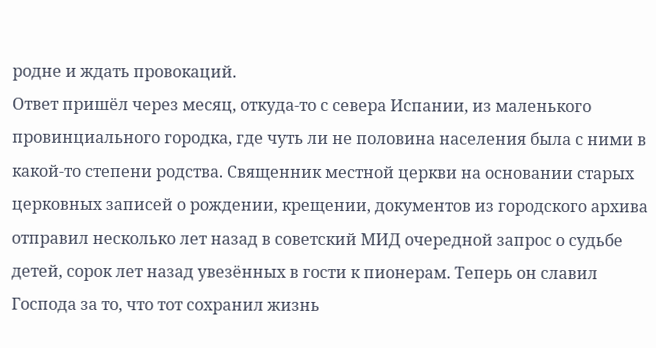родне и ждать провокаций.
Ответ пришёл через месяц, откуда-то с севера Испании, из маленького провинциального городка, где чуть ли не половина населения была с ними в какой-то степени родства. Священник местной церкви на основании старых церковных записей о рождении, крещении, документов из городского архива отправил несколько лет назад в советский МИД очередной запрос о судьбе детей, сорок лет назад увезённых в гости к пионерам. Теперь он славил Господа за то, что тот сохранил жизнь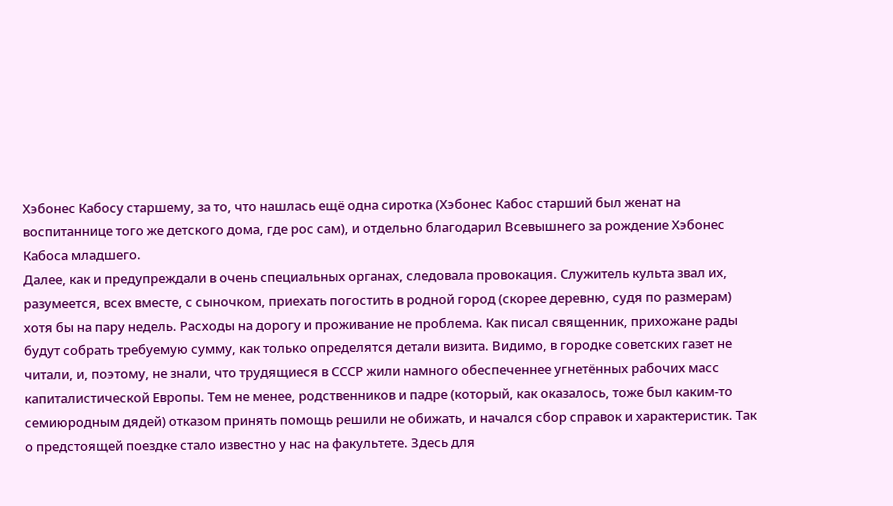Хэбонес Кабосу старшему, за то, что нашлась ещё одна сиротка (Хэбонес Кабос старший был женат на воспитаннице того же детского дома, где рос сам), и отдельно благодарил Всевышнего за рождение Хэбонес Кабоса младшего.
Далее, как и предупреждали в очень специальных органах, следовала провокация. Служитель культа звал их, разумеется, всех вместе, с сыночком, приехать погостить в родной город (скорее деревню, судя по размерам) хотя бы на пару недель. Расходы на дорогу и проживание не проблема. Как писал священник, прихожане рады будут собрать требуемую сумму, как только определятся детали визита. Видимо, в городке советских газет не читали, и, поэтому, не знали, что трудящиеся в СССР жили намного обеспеченнее угнетённых рабочих масс капиталистической Европы. Тем не менее, родственников и падре (который, как оказалось, тоже был каким-то семиюродным дядей) отказом принять помощь решили не обижать, и начался сбор справок и характеристик. Так о предстоящей поездке стало известно у нас на факультете. Здесь для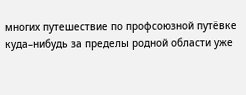многих путешествие по профсоюзной путёвке куда–нибудь за пределы родной области уже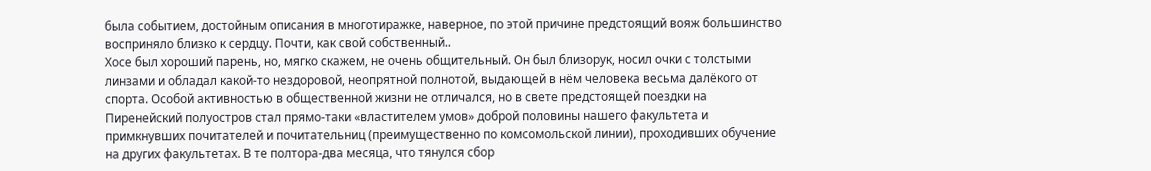была событием, достойным описания в многотиражке, наверное, по этой причине предстоящий вояж большинство восприняло близко к сердцу. Почти, как свой собственный..
Хосе был хороший парень, но, мягко скажем, не очень общительный. Он был близорук, носил очки с толстыми линзами и обладал какой-то нездоровой, неопрятной полнотой, выдающей в нём человека весьма далёкого от спорта. Особой активностью в общественной жизни не отличался, но в свете предстоящей поездки на Пиренейский полуостров стал прямо-таки «властителем умов» доброй половины нашего факультета и примкнувших почитателей и почитательниц (преимущественно по комсомольской линии), проходивших обучение на других факультетах. В те полтора-два месяца, что тянулся сбор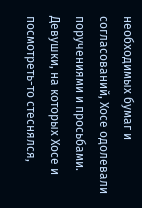необходимых бумаг и согласований, Хосе одолевали поручениями и просьбами. Девушки, на которых Хосе и посмотреть-то стеснялся,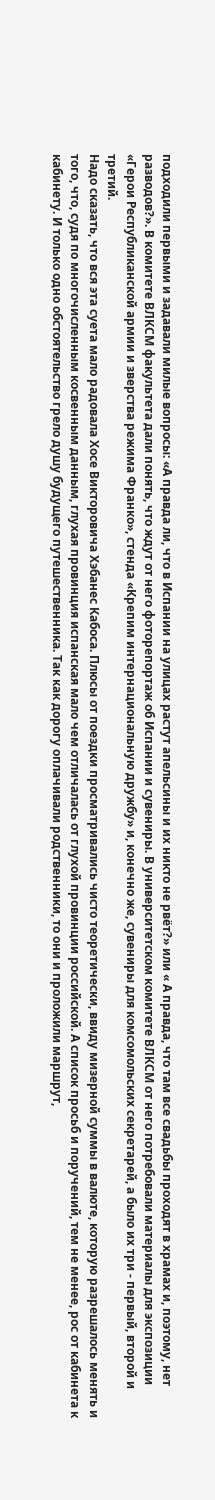подходили первыми и задавали милые вопросы: «А правда ли, что в Испании на улицах растут апельсины и их никто не рвёт?» или « А правда, что там все свадьбы проходят в храмах и, поэтому, нет разводов?». В комитете ВЛКСМ факультета дали понять, что ждут от него фоторепортаж об Испании и сувениры. В университетском комитете ВЛКСМ от него потребовали материалы для экспозиции «Герои Республиканской армии и зверства режима Франко», стенда «Крепим интернациональную дружбу» и, конечно же, сувениры для комсомольских секретарей, а было их три - первый, второй и третий.
Надо сказать, что вся эта суета мало радовала Хосе Викторовича Хэбанес Кабоса. Плюсы от поездки просматривались чисто теоретически, ввиду мизерной суммы в валюте, которую разрешалось менять и того, что, судя по многочисленным косвенным данным, глухая провинция испанская мало чем отличалась от глухой провинции российской. А список просьб и поручений, тем не менее, рос от кабинета к кабинету. И только одно обстоятельство грело душу будущего путешественника. Так как дорогу оплачивали родственники, то они и проложили маршрут,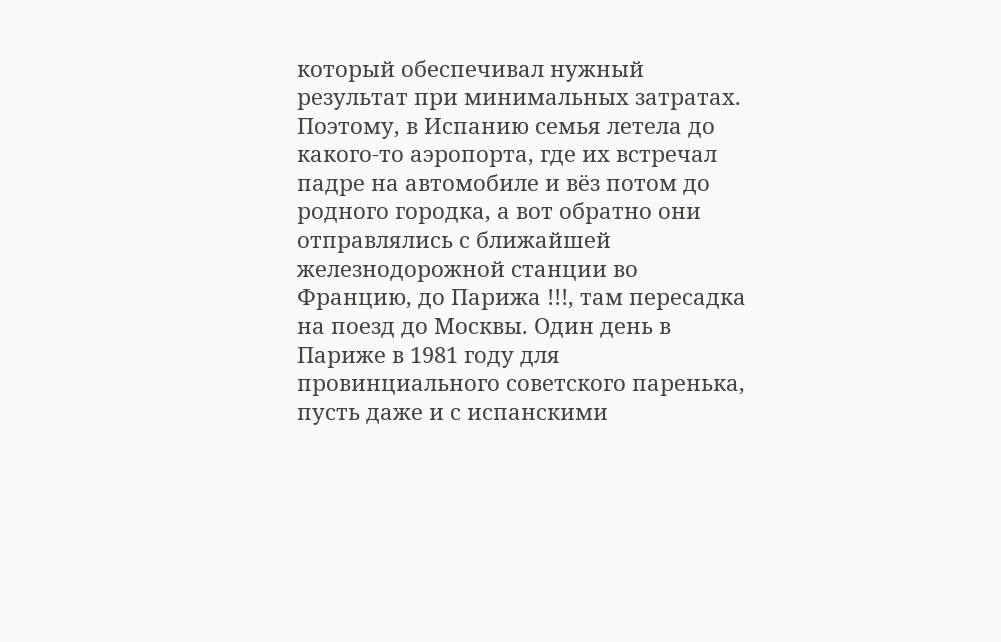который обеспечивал нужный результат при минимальных затратах. Поэтому, в Испанию семья летела до какого-то аэропорта, где их встречал падре на автомобиле и вёз потом до родного городка, а вот обратно они отправлялись с ближайшей железнодорожной станции во Францию, до Парижа !!!, там пересадка на поезд до Москвы. Один день в Париже в 1981 году для провинциального советского паренька, пусть даже и с испанскими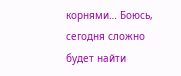корнями… Боюсь, сегодня сложно будет найти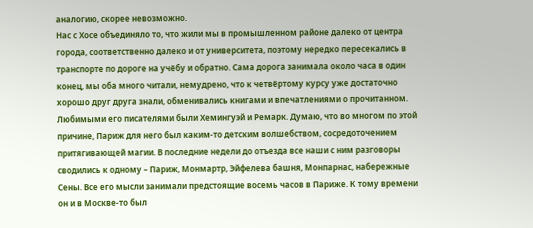аналогию, скорее невозможно.
Нас с Хосе объединяло то, что жили мы в промышленном районе далеко от центра города, соответственно далеко и от университета, поэтому нередко пересекались в транспорте по дороге на учёбу и обратно. Сама дорога занимала около часа в один конец, мы оба много читали, немудрено, что к четвёртому курсу уже достаточно хорошо друг друга знали, обменивались книгами и впечатлениями о прочитанном. Любимыми его писателями были Хемингуэй и Ремарк. Думаю, что во многом по этой причине, Париж для него был каким-то детским волшебством, сосредоточением притягивающей магии. В последние недели до отъезда все наши с ним разговоры сводились к одному – Париж, Монмартр, Эйфелева башня, Монпарнас, набережные Сены. Все его мысли занимали предстоящие восемь часов в Париже. К тому времени он и в Москве-то был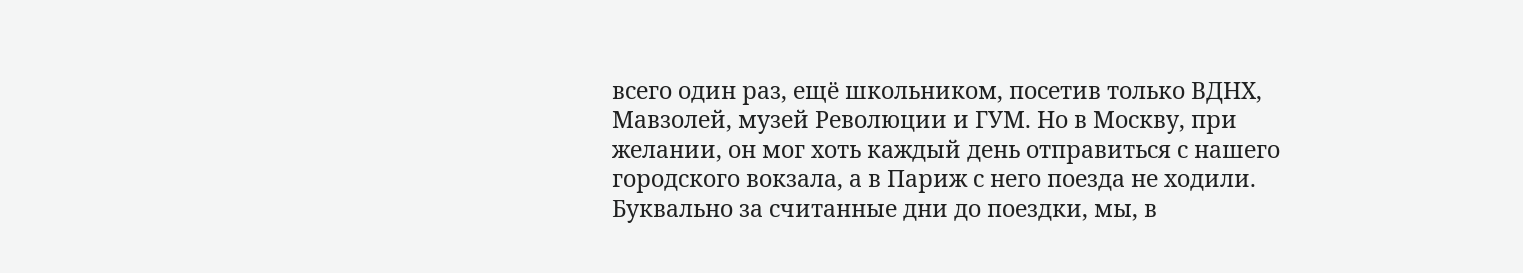всего один раз, ещё школьником, посетив только ВДНХ, Мавзолей, музей Революции и ГУМ. Но в Москву, при желании, он мог хоть каждый день отправиться с нашего городского вокзала, а в Париж с него поезда не ходили.
Буквально за считанные дни до поездки, мы, в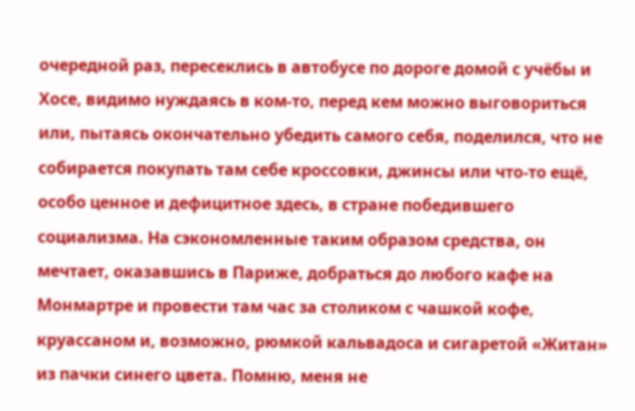очередной раз, пересеклись в автобусе по дороге домой с учёбы и Хосе, видимо нуждаясь в ком-то, перед кем можно выговориться или, пытаясь окончательно убедить самого себя, поделился, что не собирается покупать там себе кроссовки, джинсы или что-то ещё, особо ценное и дефицитное здесь, в стране победившего социализма. На сэкономленные таким образом средства, он мечтает, оказавшись в Париже, добраться до любого кафе на Монмартре и провести там час за столиком с чашкой кофе, круассаном и, возможно, рюмкой кальвадоса и сигаретой «Житан» из пачки синего цвета. Помню, меня не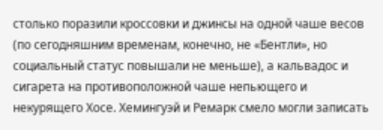столько поразили кроссовки и джинсы на одной чаше весов (по сегодняшним временам, конечно, не «Бентли», но социальный статус повышали не меньше), а кальвадос и сигарета на противоположной чаше непьющего и некурящего Хосе. Хемингуэй и Ремарк смело могли записать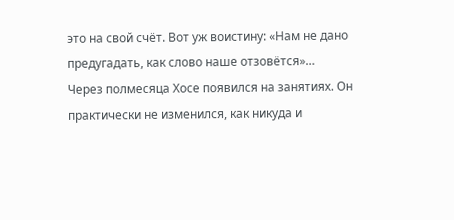это на свой счёт. Вот уж воистину: «Нам не дано предугадать, как слово наше отзовётся»…
Через полмесяца Хосе появился на занятиях. Он практически не изменился, как никуда и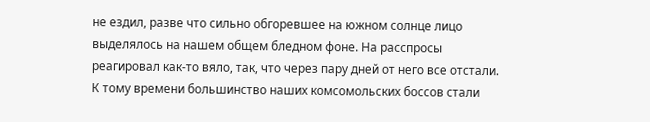не ездил, разве что сильно обгоревшее на южном солнце лицо выделялось на нашем общем бледном фоне. На расспросы реагировал как-то вяло, так, что через пару дней от него все отстали. К тому времени большинство наших комсомольских боссов стали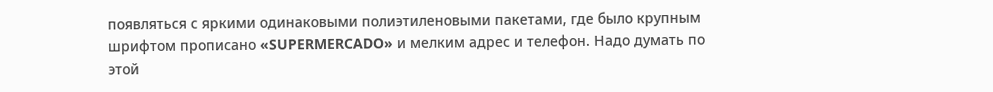появляться с яркими одинаковыми полиэтиленовыми пакетами, где было крупным шрифтом прописано «SUPERMERCADO» и мелким адрес и телефон. Надо думать по этой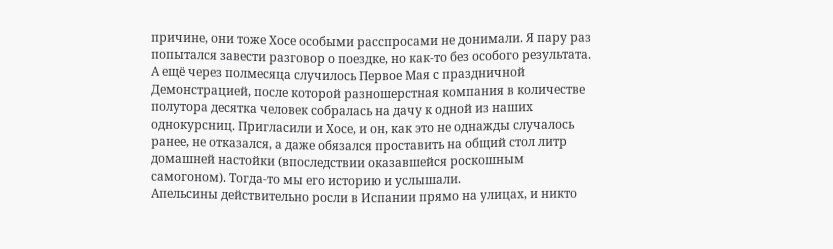причине, они тоже Хосе особыми расспросами не донимали. Я пару раз попытался завести разговор о поездке, но как-то без особого результата. А ещё через полмесяца случилось Первое Мая с праздничной Демонстрацией, после которой разношерстная компания в количестве полутора десятка человек собралась на дачу к одной из наших однокурсниц. Пригласили и Хосе, и он, как это не однажды случалось ранее, не отказался, а даже обязался проставить на общий стол литр домашней настойки (впоследствии оказавшейся роскошным самогоном). Тогда-то мы его историю и услышали.
Апельсины действительно росли в Испании прямо на улицах, и никто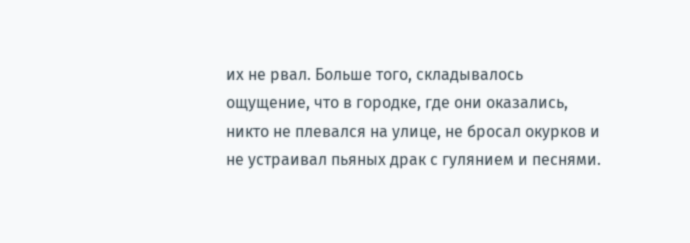их не рвал. Больше того, складывалось ощущение, что в городке, где они оказались, никто не плевался на улице, не бросал окурков и не устраивал пьяных драк с гулянием и песнями.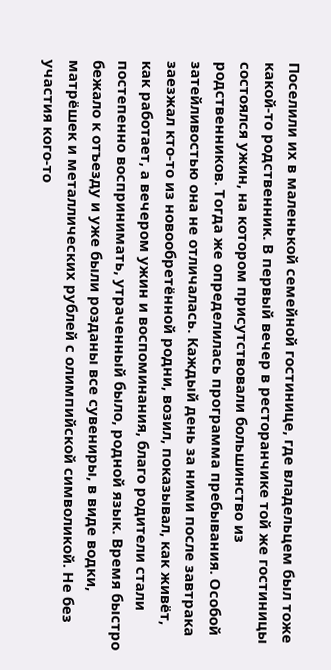Поселили их в маленькой семейной гостинице, где владельцем был тоже какой-то родственник. В первый вечер в ресторанчике той же гостиницы состоялся ужин, на котором присутствовали большинство из родственников. Тогда же определилась программа пребывания. Особой затейливостью она не отличалась. Каждый день за ними после завтрака заезжал кто-то из новообретённой родни, возил, показывал, как живёт, как работает, а вечером ужин и воспоминания, благо родители стали постепенно воспринимать, утраченный было, родной язык. Время быстро бежало к отъезду и уже были розданы все сувениры, в виде водки, матрёшек и металлических рублей с олимпийской символикой. Не без участия кого-то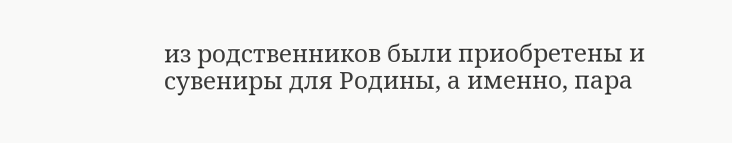из родственников были приобретены и сувениры для Родины, а именно, пара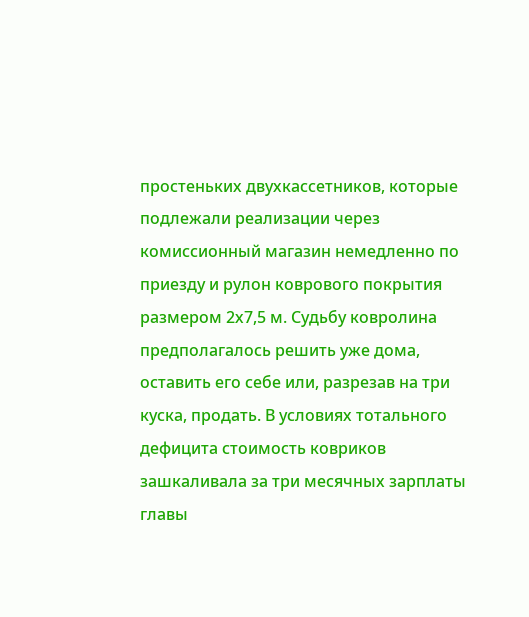простеньких двухкассетников, которые подлежали реализации через комиссионный магазин немедленно по приезду и рулон коврового покрытия размером 2х7,5 м. Судьбу ковролина предполагалось решить уже дома, оставить его себе или, разрезав на три куска, продать. В условиях тотального дефицита стоимость ковриков зашкаливала за три месячных зарплаты главы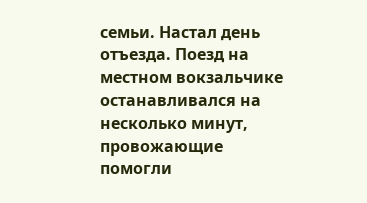семьи. Настал день отъезда. Поезд на местном вокзальчике останавливался на несколько минут, провожающие помогли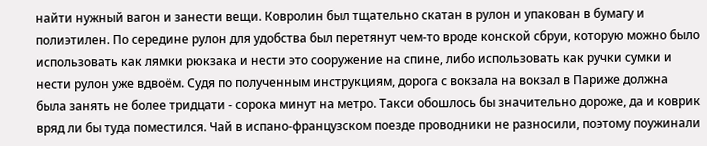найти нужный вагон и занести вещи. Ковролин был тщательно скатан в рулон и упакован в бумагу и полиэтилен. По середине рулон для удобства был перетянут чем-то вроде конской сбруи, которую можно было использовать как лямки рюкзака и нести это сооружение на спине, либо использовать как ручки сумки и нести рулон уже вдвоём. Судя по полученным инструкциям, дорога с вокзала на вокзал в Париже должна была занять не более тридцати - сорока минут на метро. Такси обошлось бы значительно дороже, да и коврик вряд ли бы туда поместился. Чай в испано-французском поезде проводники не разносили, поэтому поужинали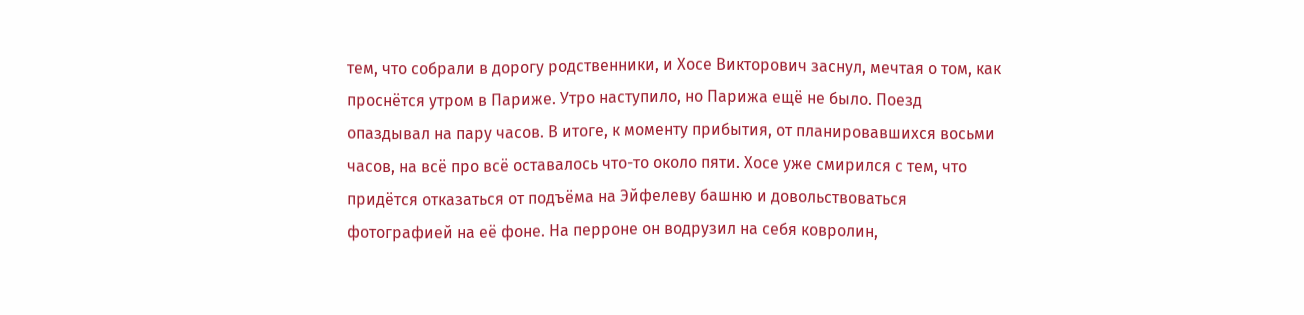тем, что собрали в дорогу родственники, и Хосе Викторович заснул, мечтая о том, как проснётся утром в Париже. Утро наступило, но Парижа ещё не было. Поезд опаздывал на пару часов. В итоге, к моменту прибытия, от планировавшихся восьми часов, на всё про всё оставалось что-то около пяти. Хосе уже смирился с тем, что придётся отказаться от подъёма на Эйфелеву башню и довольствоваться фотографией на её фоне. На перроне он водрузил на себя ковролин,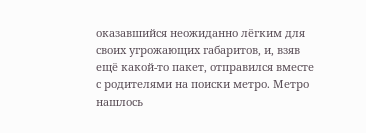оказавшийся неожиданно лёгким для своих угрожающих габаритов, и, взяв ещё какой-то пакет, отправился вместе с родителями на поиски метро. Метро нашлось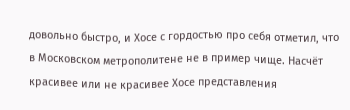довольно быстро, и Хосе с гордостью про себя отметил, что в Московском метрополитене не в пример чище. Насчёт красивее или не красивее Хосе представления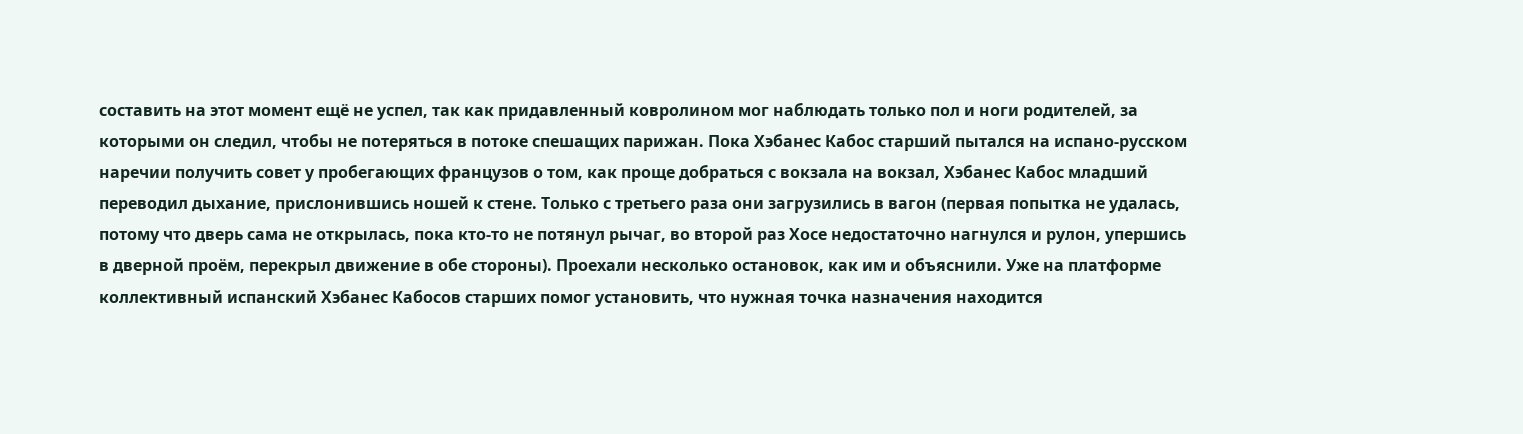составить на этот момент ещё не успел, так как придавленный ковролином мог наблюдать только пол и ноги родителей, за которыми он следил, чтобы не потеряться в потоке спешащих парижан. Пока Хэбанес Кабос старший пытался на испано-русском наречии получить совет у пробегающих французов о том, как проще добраться с вокзала на вокзал, Хэбанес Кабос младший переводил дыхание, прислонившись ношей к стене. Только с третьего раза они загрузились в вагон (первая попытка не удалась, потому что дверь сама не открылась, пока кто-то не потянул рычаг, во второй раз Хосе недостаточно нагнулся и рулон, упершись в дверной проём, перекрыл движение в обе стороны). Проехали несколько остановок, как им и объяснили. Уже на платформе коллективный испанский Хэбанес Кабосов старших помог установить, что нужная точка назначения находится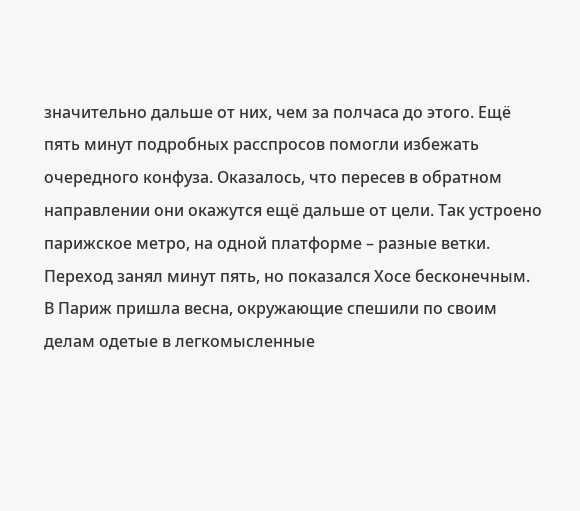значительно дальше от них, чем за полчаса до этого. Ещё пять минут подробных расспросов помогли избежать очередного конфуза. Оказалось, что пересев в обратном направлении они окажутся ещё дальше от цели. Так устроено парижское метро, на одной платформе – разные ветки. Переход занял минут пять, но показался Хосе бесконечным.
В Париж пришла весна, окружающие спешили по своим делам одетые в легкомысленные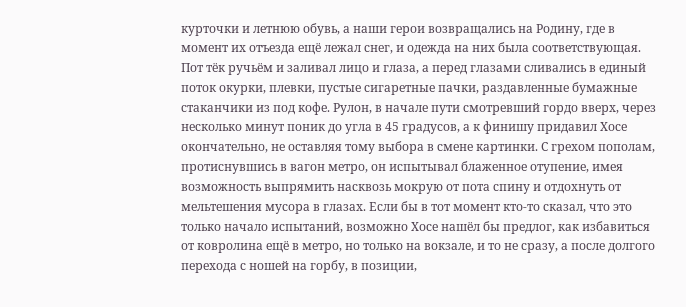курточки и летнюю обувь, а наши герои возвращались на Родину, где в момент их отъезда ещё лежал снег, и одежда на них была соответствующая. Пот тёк ручьём и заливал лицо и глаза, а перед глазами сливались в единый поток окурки, плевки, пустые сигаретные пачки, раздавленные бумажные стаканчики из под кофе. Рулон, в начале пути смотревший гордо вверх, через несколько минут поник до угла в 45 градусов, а к финишу придавил Хосе окончательно, не оставляя тому выбора в смене картинки. С грехом пополам, протиснувшись в вагон метро, он испытывал блаженное отупение, имея возможность выпрямить насквозь мокрую от пота спину и отдохнуть от мельтешения мусора в глазах. Если бы в тот момент кто-то сказал, что это только начало испытаний, возможно Хосе нашёл бы предлог, как избавиться от ковролина ещё в метро, но только на вокзале, и то не сразу, а после долгого перехода с ношей на горбу, в позиции,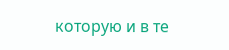которую и в те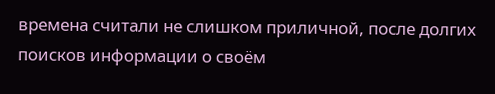времена считали не слишком приличной, после долгих поисков информации о своём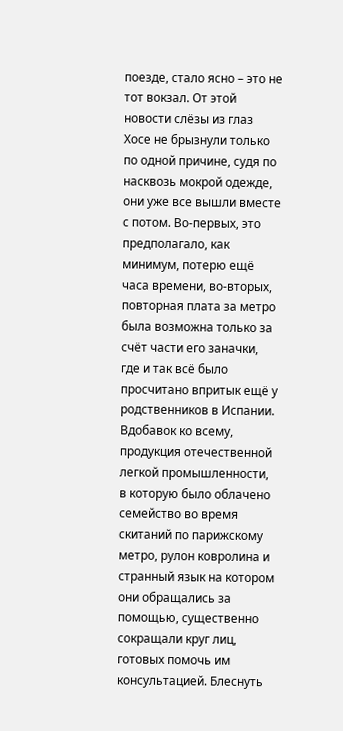поезде, стало ясно – это не тот вокзал. От этой новости слёзы из глаз Хосе не брызнули только по одной причине, судя по насквозь мокрой одежде, они уже все вышли вместе с потом. Во-первых, это предполагало, как минимум, потерю ещё часа времени, во-вторых, повторная плата за метро была возможна только за счёт части его заначки, где и так всё было просчитано впритык ещё у родственников в Испании. Вдобавок ко всему, продукция отечественной легкой промышленности, в которую было облачено семейство во время скитаний по парижскому метро, рулон ковролина и странный язык на котором они обращались за помощью, существенно сокращали круг лиц, готовых помочь им консультацией. Блеснуть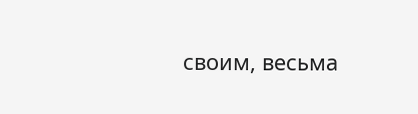своим, весьма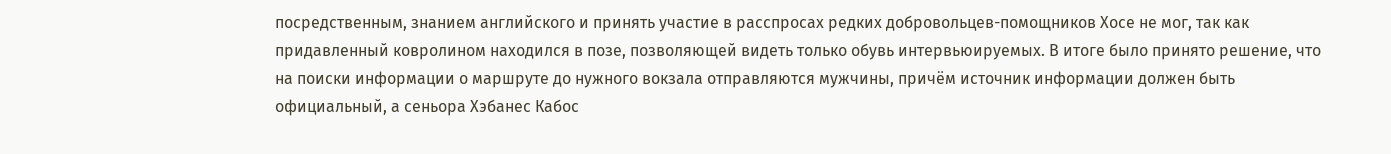посредственным, знанием английского и принять участие в расспросах редких добровольцев-помощников Хосе не мог, так как придавленный ковролином находился в позе, позволяющей видеть только обувь интервьюируемых. В итоге было принято решение, что на поиски информации о маршруте до нужного вокзала отправляются мужчины, причём источник информации должен быть официальный, а сеньора Хэбанес Кабос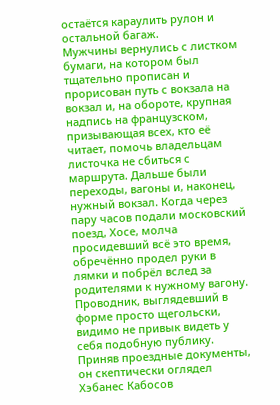остаётся караулить рулон и остальной багаж.
Мужчины вернулись с листком бумаги, на котором был тщательно прописан и прорисован путь с вокзала на вокзал и, на обороте, крупная надпись на французском, призывающая всех, кто её читает, помочь владельцам листочка не сбиться с маршрута. Дальше были переходы, вагоны и, наконец, нужный вокзал. Когда через пару часов подали московский поезд, Хосе, молча просидевший всё это время, обречённо продел руки в лямки и побрёл вслед за родителями к нужному вагону. Проводник, выглядевший в форме просто щегольски, видимо не привык видеть у себя подобную публику. Приняв проездные документы, он скептически оглядел Хэбанес Кабосов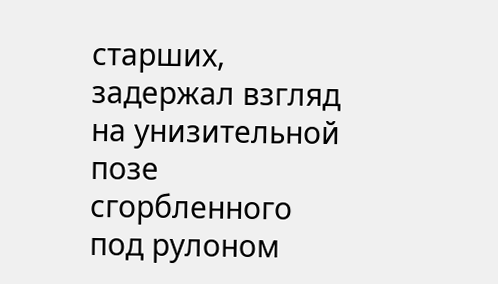старших, задержал взгляд на унизительной позе сгорбленного под рулоном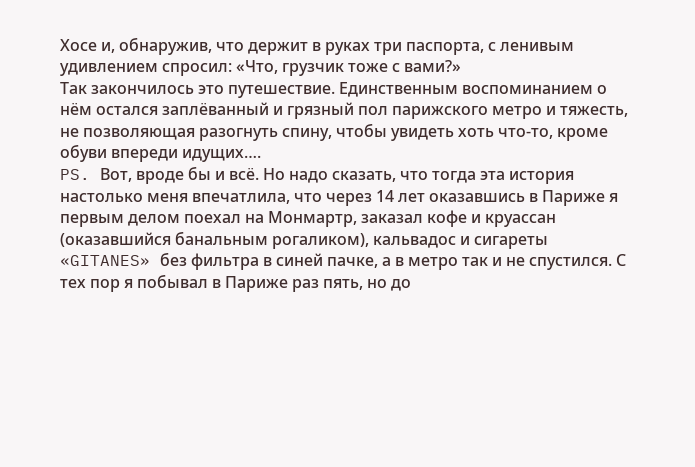Хосе и, обнаружив, что держит в руках три паспорта, с ленивым удивлением спросил: «Что, грузчик тоже с вами?»
Так закончилось это путешествие. Единственным воспоминанием о нём остался заплёванный и грязный пол парижского метро и тяжесть, не позволяющая разогнуть спину, чтобы увидеть хоть что-то, кроме обуви впереди идущих….
PS. Вот, вроде бы и всё. Но надо сказать, что тогда эта история настолько меня впечатлила, что через 14 лет оказавшись в Париже я первым делом поехал на Монмартр, заказал кофе и круассан (оказавшийся банальным рогаликом), кальвадос и сигареты «GITANES» без фильтра в синей пачке, а в метро так и не спустился. С тех пор я побывал в Париже раз пять, но до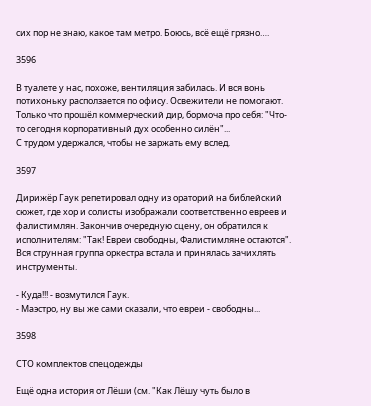сих пор не знаю, какое там метро. Боюсь, всё ещё грязно….

3596

В туалете у нас, похоже, вентиляция забилась. И вся вонь потихоньку расползается по офису. Освежители не помогают.
Только что прошёл коммерческий дир, бормоча про себя: "Что-то сегодня корпоративный дух особенно силён"...
С трудом удержался, чтобы не заржать ему вслед.

3597

Дирижёр Гаук репетировал одну из ораторий на библейский сюжет, где хор и солисты изображали соответственно евреев и фалистимлян. Закончив очередную сцену, он обратился к исполнителям: "Так! Евреи свободны, Фалистимляне остаются". Вся струнная группа оркестра встала и принялась зачихлять инструменты.

- Куда!!! - возмутился Гаук.
- Маэстро, ну вы же сами сказали, что евреи - свободны...

3598

СТО комплектов спецодежды

Ещё одна история от Лёши (см. "Как Лёшу чуть было в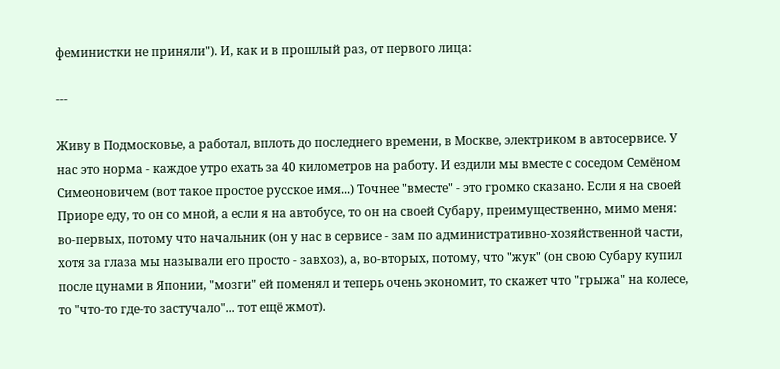феминистки не приняли"). И, как и в прошлый раз, от первого лица:

---

Живу в Подмосковье, а работал, вплоть до последнего времени, в Москве, электриком в автосервисе. У нас это норма - каждое утро ехать за 40 километров на работу. И ездили мы вместе с соседом Семёном Симеоновичем (вот такое простое русское имя...) Точнее "вместе" - это громко сказано. Если я на своей Приоре еду, то он со мной, а если я на автобусе, то он на своей Субару, преимущественно, мимо меня: во-первых, потому что начальник (он у нас в сервисе - зам по административно-хозяйственной части, хотя за глаза мы называли его просто - завхоз), а, во-вторых, потому, что "жук" (он свою Субару купил после цунами в Японии, "мозги" ей поменял и теперь очень экономит, то скажет что "грыжа" на колесе, то "что-то где-то застучало"... тот ещё жмот).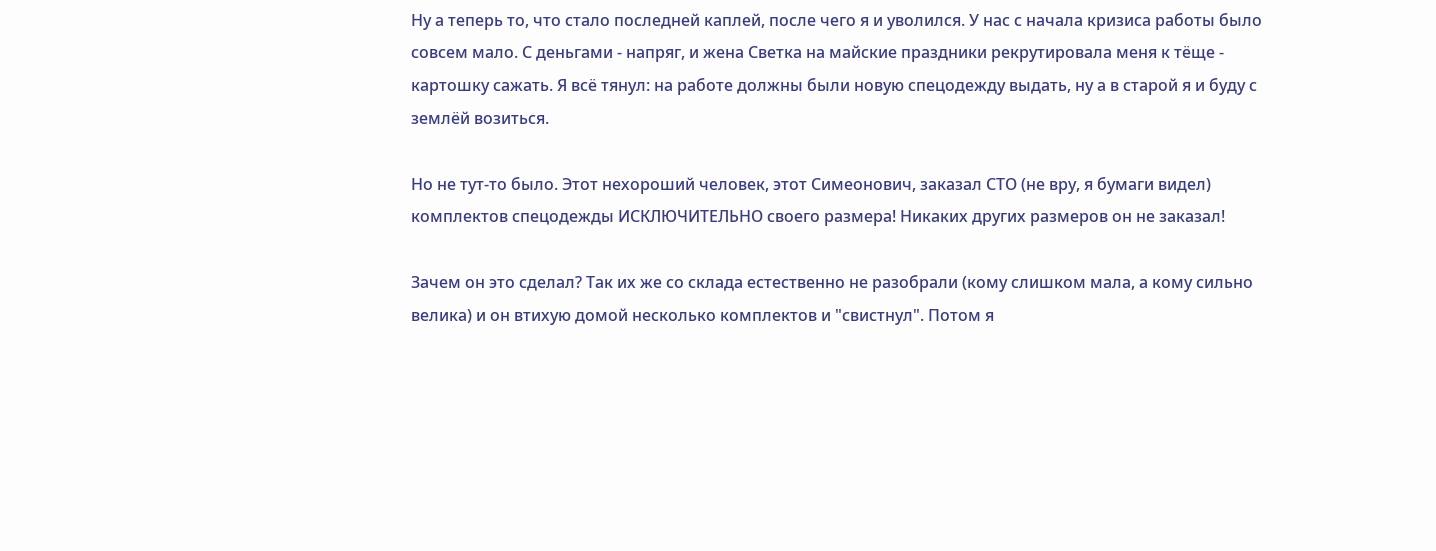Ну а теперь то, что стало последней каплей, после чего я и уволился. У нас с начала кризиса работы было совсем мало. С деньгами - напряг, и жена Светка на майские праздники рекрутировала меня к тёще - картошку сажать. Я всё тянул: на работе должны были новую спецодежду выдать, ну а в старой я и буду с землёй возиться.

Но не тут-то было. Этот нехороший человек, этот Симеонович, заказал СТО (не вру, я бумаги видел) комплектов спецодежды ИСКЛЮЧИТЕЛЬНО своего размера! Никаких других размеров он не заказал!

Зачем он это сделал? Так их же со склада естественно не разобрали (кому слишком мала, а кому сильно велика) и он втихую домой несколько комплектов и "свистнул". Потом я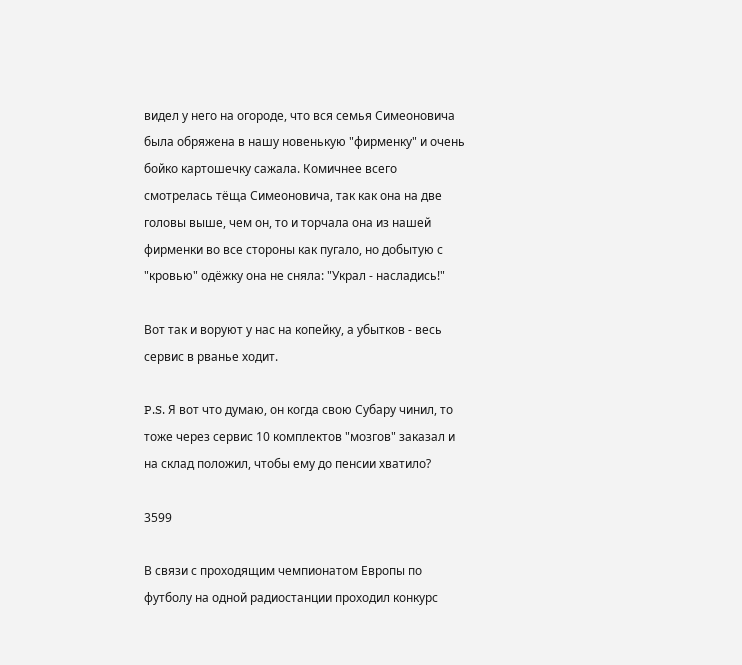видел у него на огороде, что вся семья Симеоновича была обряжена в нашу новенькую "фирменку" и очень бойко картошечку сажала. Комичнее всего смотрелась тёща Симеоновича, так как она на две головы выше, чем он, то и торчала она из нашей фирменки во все стороны как пугало, но добытую с "кровью" одёжку она не сняла: "Украл - насладись!"

Вот так и воруют у нас на копейку, а убытков - весь сервис в рванье ходит.

P.S. Я вот что думаю, он когда свою Субару чинил, то тоже через сервис 10 комплектов "мозгов" заказал и на склад положил, чтобы ему до пенсии хватило?

3599

В связи с проходящим чемпионатом Европы по футболу на одной радиостанции проходил конкурс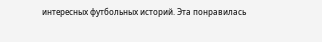интересных футбольных историй. Эта понравилась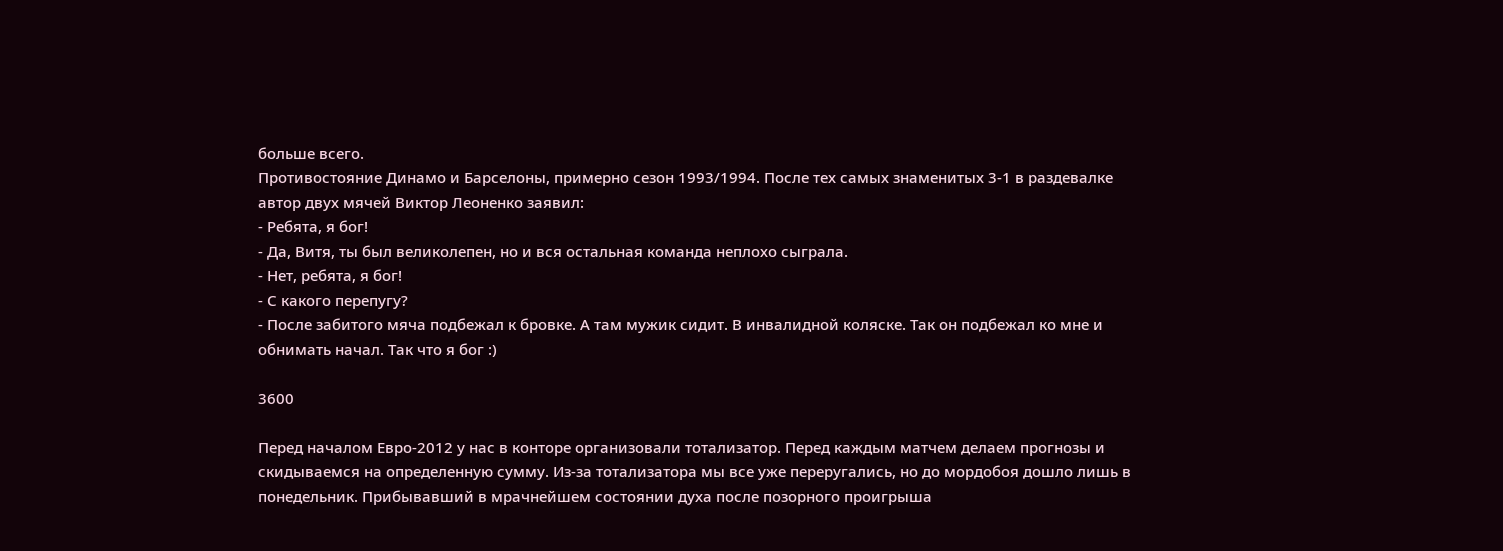больше всего.
Противостояние Динамо и Барселоны, примерно сезон 1993/1994. После тех самых знаменитых 3-1 в раздевалке автор двух мячей Виктор Леоненко заявил:
- Ребята, я бог!
- Да, Витя, ты был великолепен, но и вся остальная команда неплохо сыграла.
- Нет, ребята, я бог!
- С какого перепугу?
- После забитого мяча подбежал к бровке. А там мужик сидит. В инвалидной коляске. Так он подбежал ко мне и обнимать начал. Так что я бог :)

3600

Перед началом Евро-2012 у нас в конторе организовали тотализатор. Перед каждым матчем делаем прогнозы и скидываемся на определенную сумму. Из-за тотализатора мы все уже переругались, но до мордобоя дошло лишь в понедельник. Прибывавший в мрачнейшем состоянии духа после позорного проигрыша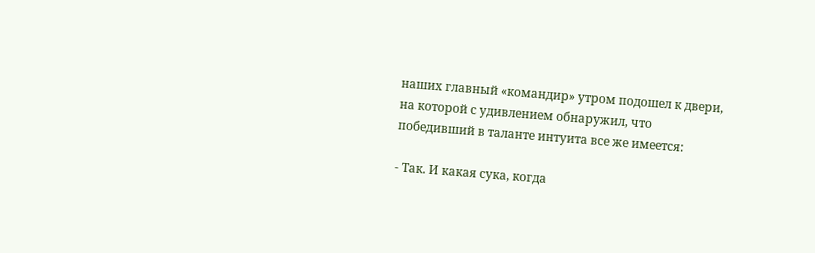наших главный «командир» утром подошел к двери, на которой с удивлением обнаружил, что победивший в таланте интуита все же имеется:

- Так. И какая сука, когда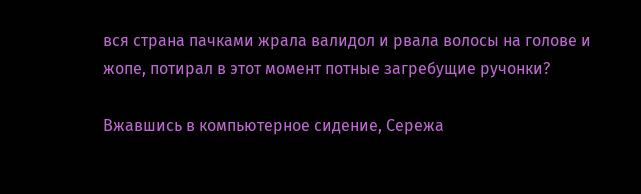вся страна пачками жрала валидол и рвала волосы на голове и жопе, потирал в этот момент потные загребущие ручонки?

Вжавшись в компьютерное сидение, Сережа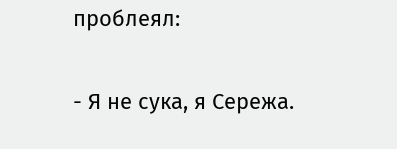проблеял:

- Я не сука, я Сережа.